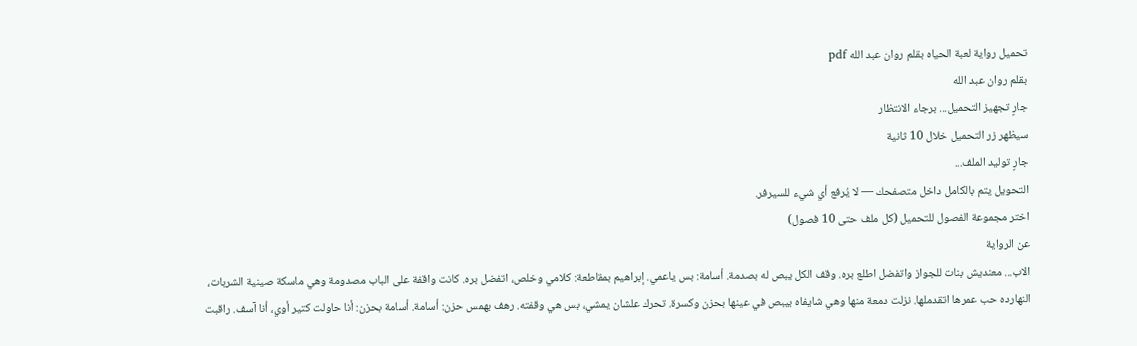تحميل رواية لعبة الحياه بقلم روان عبد الله pdf
بقلم روان عبد الله
جارٍ تجهيز التحميل... برجاء الانتظار
سيظهر زر التحميل خلال 10 ثانية
جارٍ توليد الملف...
التحويل يتم بالكامل داخل متصفحك — لا يُرفع أي شيء للسيرفر.
اختر مجموعة الفصول للتحميل (كل ملف حتى 10 فصول)
عن الرواية
الاب... معنديش بنات للجواز واتفضل اطلع بره. وقف الكل يبص له بصدمة. أسامة: بس ياعمي. إبراهيم بمقاطعة: كلامي وخلص، اتفضل بره. كانت واقفة على الباب مصدومة وهي ماسكة صينية الشربات، النهارده حب عمرها اتقدملها. نزلت دمعة منها وهي شايفاه بيبص في عينها بحزن وكسرة. تحرك علشان يمشي، بس هي وقفته. رهف بهمس حزن: أسامة. أسامة بحزن: أنا حاولت كتير أوي، أنا آسف. راقبت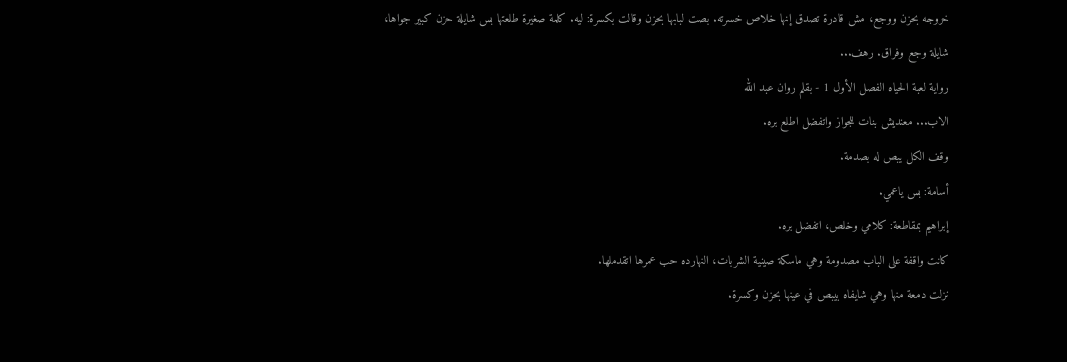خروجه بحزن ووجع، مش قادرة تصدق إنها خلاص خسرته. بصت لبابها بحزن وقالت بكسرة: ليه. كلمة صغيرة طلعتها بس شايلة حزن كبير جواها، شايلة وجع وفراق. رهف...
رواية لعبة الحياه الفصل الأول 1 - بقلم روان عبد الله
الاب... معنديش بنات للجواز واتفضل اطلع بره.
وقف الكل يبص له بصدمة.
أسامة: بس ياعمي.
إبراهيم بمقاطعة: كلامي وخلص، اتفضل بره.
كانت واقفة على الباب مصدومة وهي ماسكة صينية الشربات، النهارده حب عمرها اتقدملها.
نزلت دمعة منها وهي شايفاه بيبص في عينها بحزن وكسرة.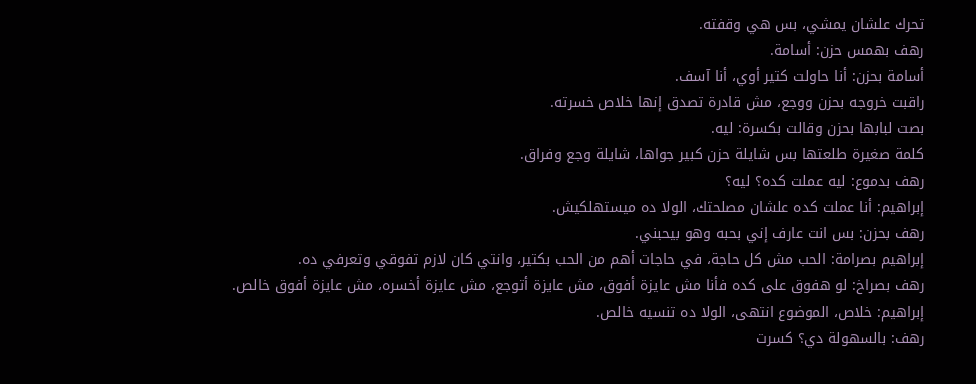تحرك علشان يمشي، بس هي وقفته.
رهف بهمس حزن: أسامة.
أسامة بحزن: أنا حاولت كتير أوي، أنا آسف.
راقبت خروجه بحزن ووجع، مش قادرة تصدق إنها خلاص خسرته.
بصت لبابها بحزن وقالت بكسرة: ليه.
كلمة صغيرة طلعتها بس شايلة حزن كبير جواها، شايلة وجع وفراق.
رهف بدموع: ليه عملت كده؟ ليه؟
إبراهيم: أنا عملت كده علشان مصلحتك، الولا ده ميستهلكيش.
رهف بحزن: بس انت عارف إني بحبه وهو بيحبني.
إبراهيم بصرامة: الحب مش كل حاجة، في حاجات أهم من الحب بكتير، وانتي كان لازم تفوقي وتعرفي ده.
رهف بصراخ: لو هفوق على كده فأنا مش عايزة أفوق، مش عايزة أتوجع، مش عايزة أخسره، مش عايزة أفوق خالص.
إبراهيم: خلاص، الموضوع انتهى، الولا ده تنسيه خالص.
رهف: بالسهولة دي؟ كسرت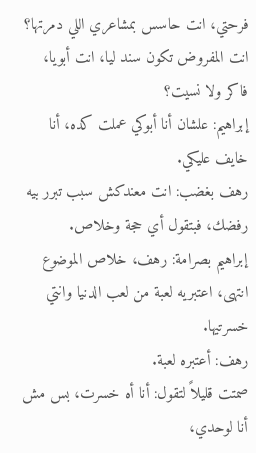فرحتي، انت حاسس بمشاعري اللي دمرتها؟ انت المفروض تكون سند ليا، انت أبويا، فاكر ولا نسيت؟
إبراهيم: علشان أنا أبوكي عملت كده، أنا خايف عليكي.
رهف بغضب: انت معندكش سبب تبرر بيه رفضك، فبتقول أي حجة وخلاص.
إبراهيم بصرامة: رهف، خلاص الموضوع انتهى، اعتبريه لعبة من لعب الدنيا وانتي خسرتيها.
رهف: أعتبره لعبة.
صمتت قليلاً لتقول: أنا أه خسرت، بس مش أنا لوحدي،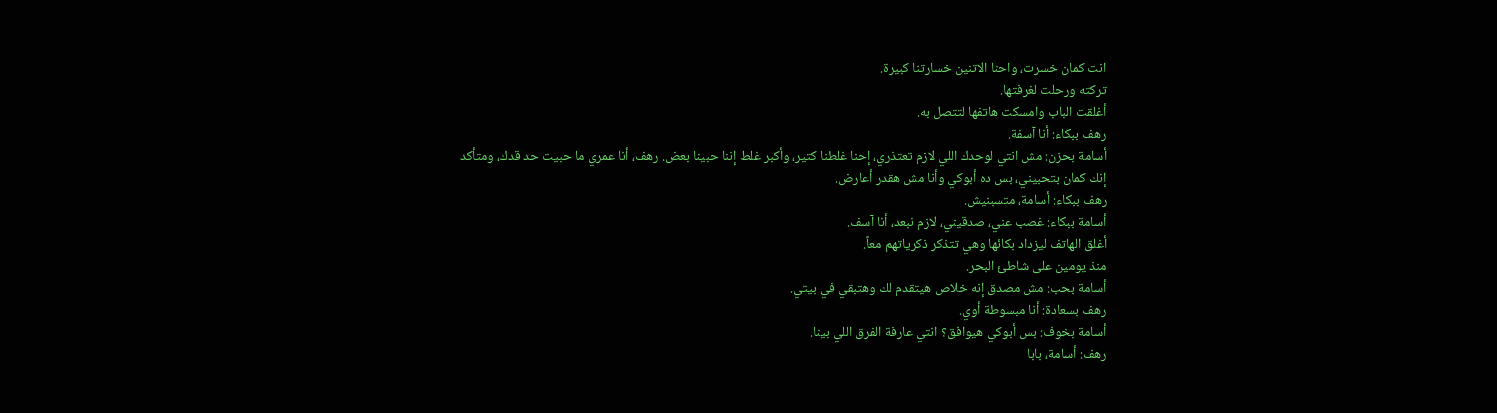انت كمان خسرت، واحنا الاتنين خسارتنا كبيرة.
تركته ورحلت لغرفتها.
أغلقت الباب وامسكت هاتفها لتتصل به.
رهف ببكاء: أنا آسفة.
أسامة بحزن: مش انتي لوحدك اللي لازم تعتذري، إحنا غلطنا كتير، وأكبر غلط إننا حبينا بعض. رهف، أنا عمري ما حبيت حد قدك، ومتأكد إنك كمان بتحبيني، بس ده أبوكي وأنا مش هقدر أعارض.
رهف ببكاء: أسامة، متسبنيش.
أسامة ببكاء: غصب عني، صدقيني، لازم نبعد، أنا آسف.
أغلق الهاتف ليزداد بكائها وهي تتذكر ذكرياتهم معاً.
منذ يومين على شاطئ البحر.
أسامة بحب: مش مصدق إنه خلاص هيتقدم لك وهتبقي في بيتي.
رهف بسعادة: أنا مبسوطة أوي.
أسامة بخوف: بس أبوكي هيوافق؟ انتي عارفة الفرق اللي بينا.
رهف: أسامة، بابا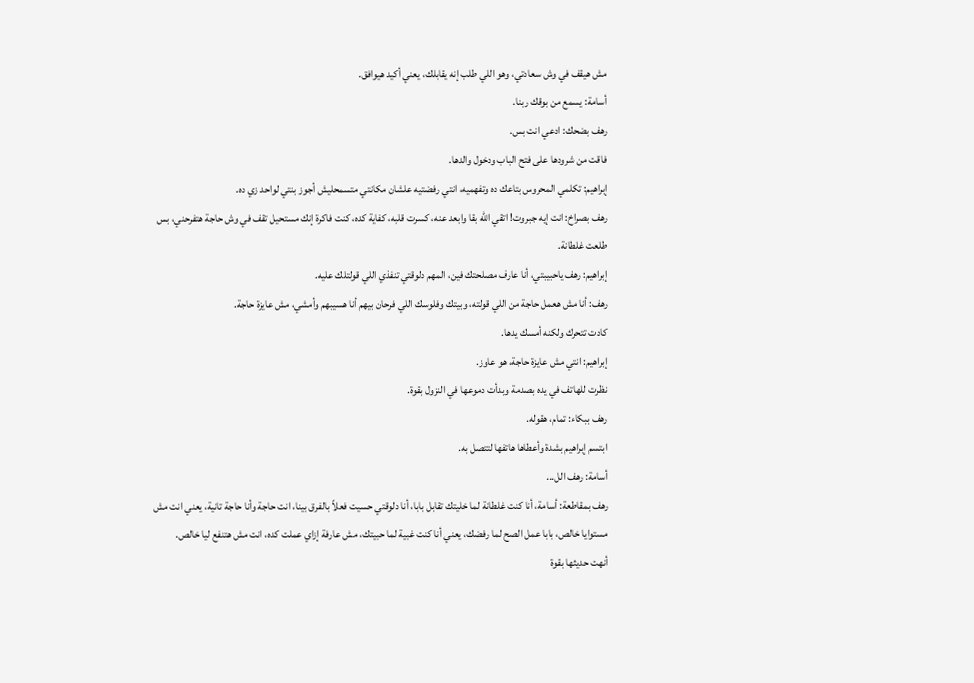مش هيقف في وش سعادتي، وهو اللي طلب إنه يقابلك، يعني أكيد هيوافق.
أسامة: يسمع من بوقك ربنا.
رهف بضحك: ادعي انت بس.
فاقت من شرودها على فتح الباب ودخول والدها.
إبراهيم: تكلمي المحروس بتاعك ده وتفهميه، انتي رفضتيه علشان مكانتي متسمحليش أجوز بنتي لواحد زي ده.
رهف بصراخ: انت إيه جبروت! اتقي الله بقا وابعد عنه، كسرت قلبه، كفاية كده، كنت فاكرة إنك مستحيل تقف في وش حاجة هتفرحني، بس طلعت غلطانة.
إبراهيم: رهف ياحبيبتي، أنا عارف مصلحتك فين، المهم دلوقتي تنفذي اللي قولتلك عليه.
رهف: أنا مش هعمل حاجة من اللي قولته، وبيتك وفلوسك اللي فرحان بيهم أنا هسيبهم وأمشي، مش عايزة حاجة.
كادت تتحرك ولكنه أمسك يدها.
إبراهيم: انتي مش عايزة حاجة، هو عاوز.
نظرت للهاتف في يده بصدمة وبدأت دموعها في النزول بقوة.
رهف ببكاء: تمام، هقوله.
ابتسم إبراهيم بشدة وأعطاها هاتفها لتتصل به.
أسامة: رهف الل...
رهف بمقاطعة: أسامة، أنا كنت غلطانة لما خليتك تقابل بابا، أنا دلوقتي حسيت فعلاً بالفرق بينا، انت حاجة وأنا حاجة تانية، يعني انت مش مستوايا خالص، بابا عمل الصح لما رفضك، يعني أنا كنت غبية لما حبيتك، مش عارفة إزاي عملت كده، انت مش هتنفع ليا خالص.
أنهت حديثها بقوة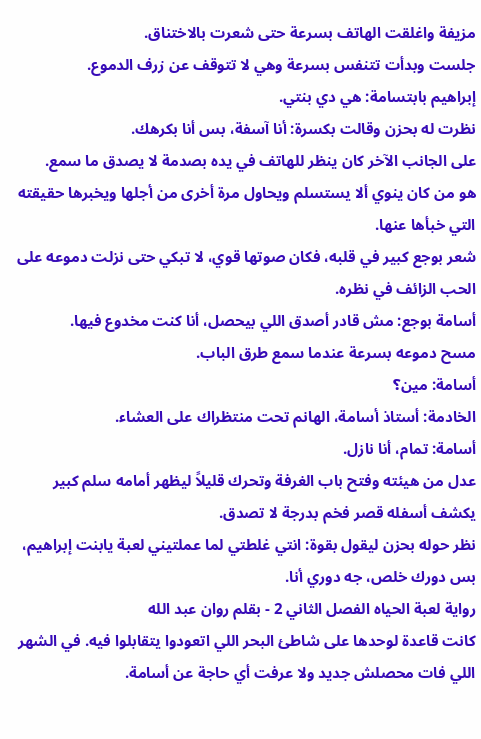مزيفة واغلقت الهاتف بسرعة حتى شعرت بالاختناق.
جلست وبدأت تتنفس بسرعة وهي لا تتوقف عن زرف الدموع.
إبراهيم بابتسامة: هي دي بنتي.
نظرت له بحزن وقالت بكسرة: أنا آسفة، بس أنا بكرهك.
على الجانب الآخر كان ينظر للهاتف في يده بصدمة لا يصدق ما سمع.
هو من كان ينوي ألا يستسلم ويحاول مرة أخرى من أجلها ويخبرها حقيقته التي خبأها عنها.
شعر بوجع كبير في قلبه، فكان صوتها قوي، لا تبكي حتى نزلت دموعه على الحب الزائف في نظره.
أسامة بوجع: مش قادر أصدق اللي بيحصل، أنا كنت مخدوع فيها.
مسح دموعه بسرعة عندما سمع طرق الباب.
أسامة: مين؟
الخادمة: أستاذ أسامة، الهانم تحت منتظراك على العشاء.
أسامة: تمام، أنا نازل.
عدل من هيئته وفتح باب الغرفة وتحرك قليلاً ليظهر أمامه سلم كبير يكشف أسفله قصر فخم بدرجة لا تصدق.
نظر حوله بحزن ليقول بقوة: انتي غلطتي لما عملتيني لعبة يابنت إبراهيم، بس دورك خلص، جه دوري أنا.
رواية لعبة الحياه الفصل الثاني 2 - بقلم روان عبد الله
كانت قاعدة لوحدها على شاطئ البحر اللي اتعودوا يتقابلوا فيه. في الشهر اللي فات محصلش جديد ولا عرفت أي حاجة عن أسامة.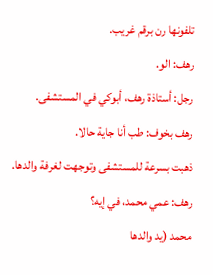تلفونها رن برقم غريب.
رهف: الو.
رجل: أستاذة رهف، أبوكي في المستشفى.
رهف بخوف: طب أنا جاية حالا.
ذهبت بسرعة للمستشفى وتوجهت لغرفة والدها.
رهف: عمي محمد، في إيه؟
محمد (يد والدها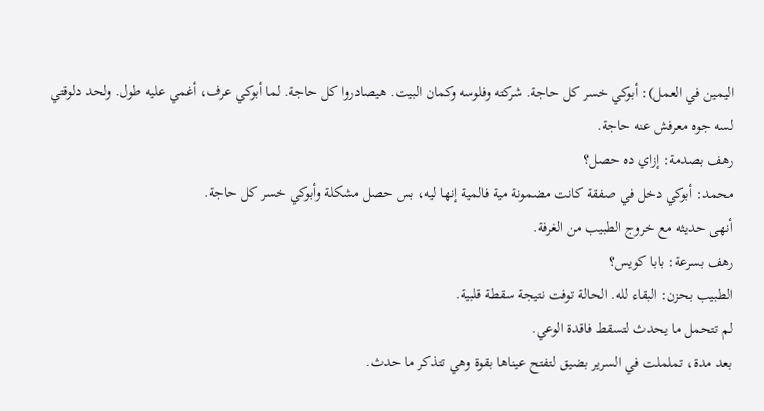اليمين في العمل): أبوكي خسر كل حاجة. شركته وفلوسه وكمان البيت. هيصادروا كل حاجة. لما أبوكي عرف، أغمي عليه طول. ولحد دلوقتي لسه جوه معرفش عنه حاجة.
رهف بصدمة: إزاي ده حصل؟
محمد: أبوكي دخل في صفقة كانت مضمونة مية فالمية إنها ليه، بس حصل مشكلة وأبوكي خسر كل حاجة.
أنهى حديثه مع خروج الطبيب من الغرفة.
رهف بسرعة: بابا كويس؟
الطبيب بحزن: البقاء لله. الحالة توفت نتيجة سقطة قلبية.
لم تتحمل ما يحدث لتسقط فاقدة الوعي.
بعد مدة، تململت في السرير بضيق لتفتح عيناها بقوة وهي تتذكر ما حدث.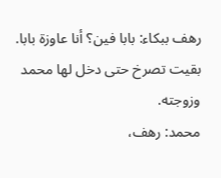رهف ببكاء: بابا فين؟ أنا عاوزة بابا.
بقيت تصرخ حتى دخل لها محمد وزوجته.
محمد: رهف،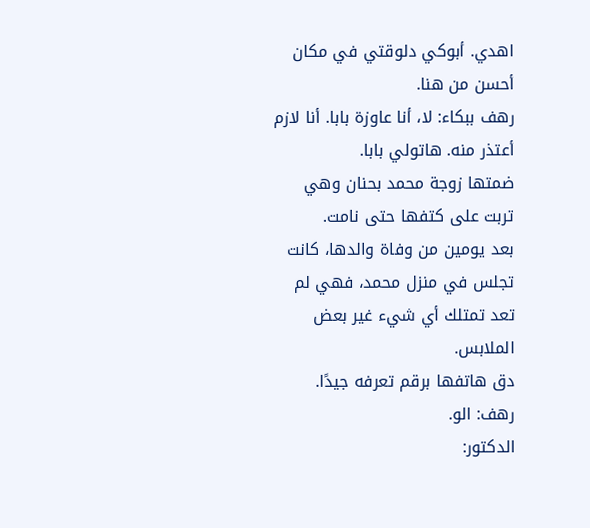اهدي. أبوكي دلوقتي في مكان أحسن من هنا.
رهف ببكاء: لا، أنا عاوزة بابا. أنا لازم أعتذر منه. هاتولي بابا.
ضمتها زوجة محمد بحنان وهي تربت على كتفها حتى نامت.
بعد يومين من وفاة والدها، كانت تجلس في منزل محمد، فهي لم تعد تمتلك أي شيء غير بعض الملابس.
دق هاتفها برقم تعرفه جيدًا.
رهف: الو.
الدكتور: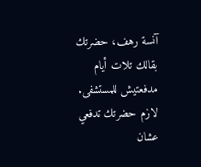آنسة رهف، حضرتك بقالك تلات أيام مدفعتيش للمستشفى. لازم حضرتك تدفعي عشان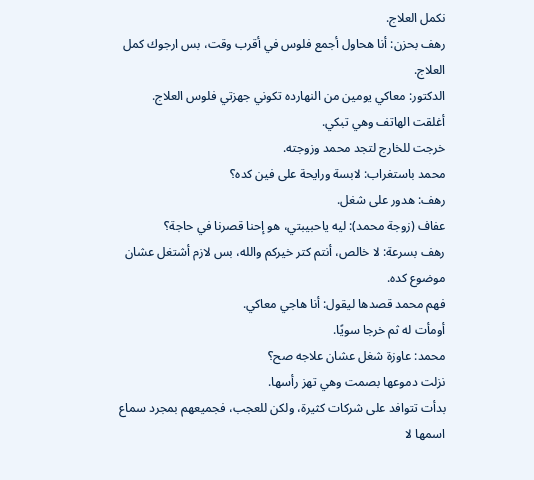نكمل العلاج.
رهف بحزن: أنا هحاول أجمع فلوس في أقرب وقت، بس ارجوك كمل العلاج.
الدكتور: معاكي يومين من النهارده تكوني جهزتي فلوس العلاج.
أغلقت الهاتف وهي تبكي.
خرجت للخارج لتجد محمد وزوجته.
محمد باستغراب: لابسة ورايحة على فين كده؟
رهف: هدور على شغل.
عفاف (زوجة محمد): ليه ياحبيبتي، هو إحنا قصرنا في حاجة؟
رهف بسرعة: لا خالص، أنتم كتر خيركم والله، بس لازم أشتغل عشان موضوع كده.
فهم محمد قصدها ليقول: أنا هاجي معاكي.
أومأت له ثم خرجا سويًا.
محمد: عاوزة شغل عشان علاجه صح؟
نزلت دموعها بصمت وهي تهز رأسها.
بدأت تتوافد على شركات كثيرة، ولكن للعجب، فجميعهم بمجرد سماع اسمها لا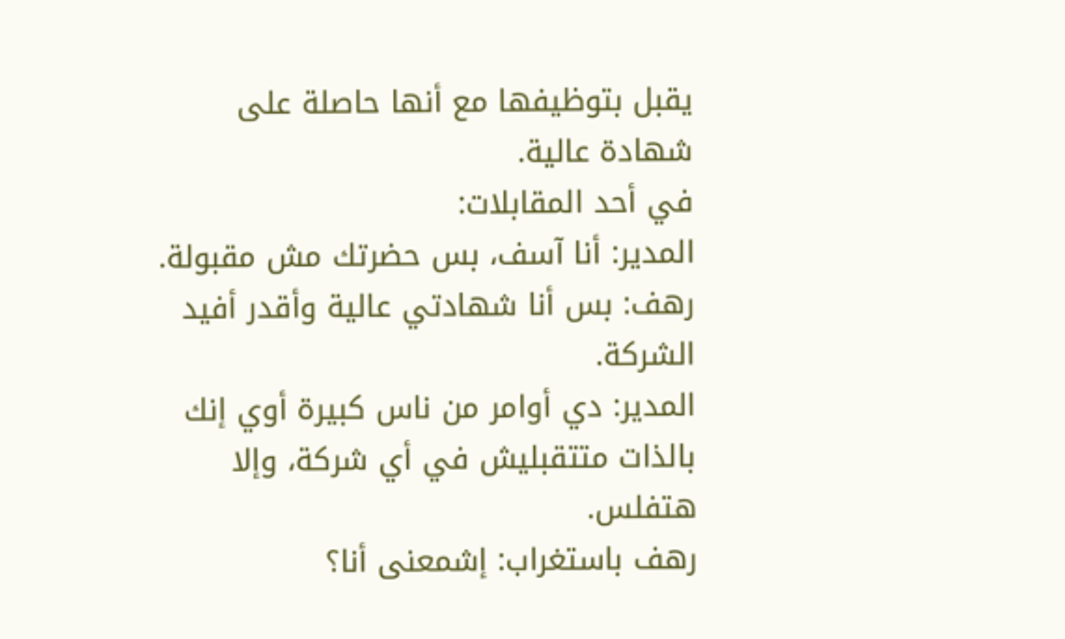يقبل بتوظيفها مع أنها حاصلة على شهادة عالية.
في أحد المقابلات:
المدير: أنا آسف، بس حضرتك مش مقبولة.
رهف: بس أنا شهادتي عالية وأقدر أفيد الشركة.
المدير: دي أوامر من ناس كبيرة أوي إنك بالذات متتقبليش في أي شركة، وإلا هتفلس.
رهف باستغراب: إشمعنى أنا؟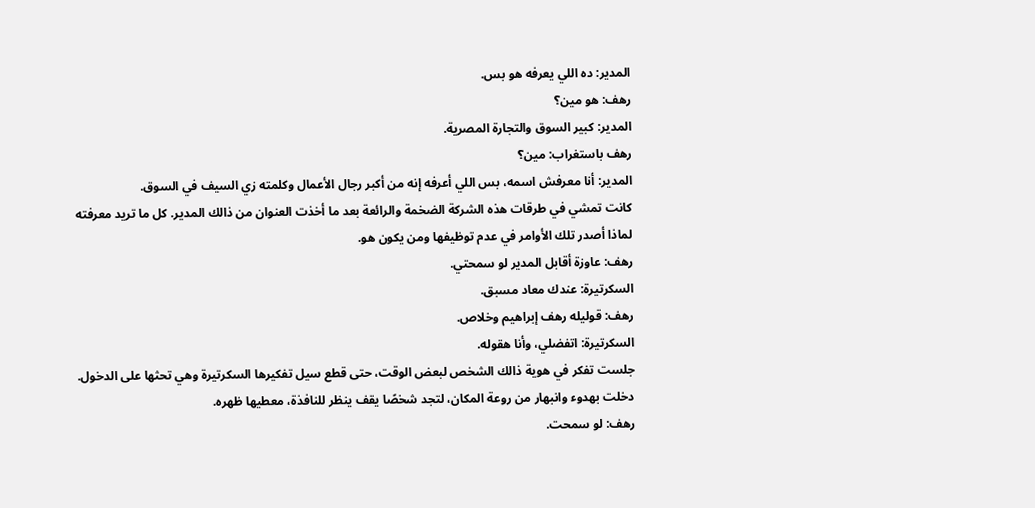المدير: ده اللي يعرفه هو بس.
رهف: هو مين؟
المدير: كبير السوق والتجارة المصرية.
رهف باستغراب: مين؟
المدير: أنا معرفش اسمه، بس اللي أعرفه إنه من أكبر رجال الأعمال وكلمته زي السيف في السوق.
كانت تمشي في طرقات هذه الشركة الضخمة والرائعة بعد ما أخذت العنوان من ذالك المدير. كل ما تريد معرفته لماذا أصدر تلك الأوامر في عدم توظيفها ومن يكون هو.
رهف: عاوزة أقابل المدير لو سمحتي.
السكرتيرة: عندك معاد مسبق.
رهف: قوليله رهف إبراهيم وخلاص.
السكرتيرة: اتفضلي، وأنا هقوله.
جلست تفكر في هوية ذالك الشخص لبعض الوقت، حتى قطع سيل تفكيرها السكرتيرة وهي تحثها على الدخول.
دخلت بهدوء وانبهار من روعة المكان، لتجد شخصًا يقف ينظر للنافذة، معطيها ظهره.
رهف: لو سمحت.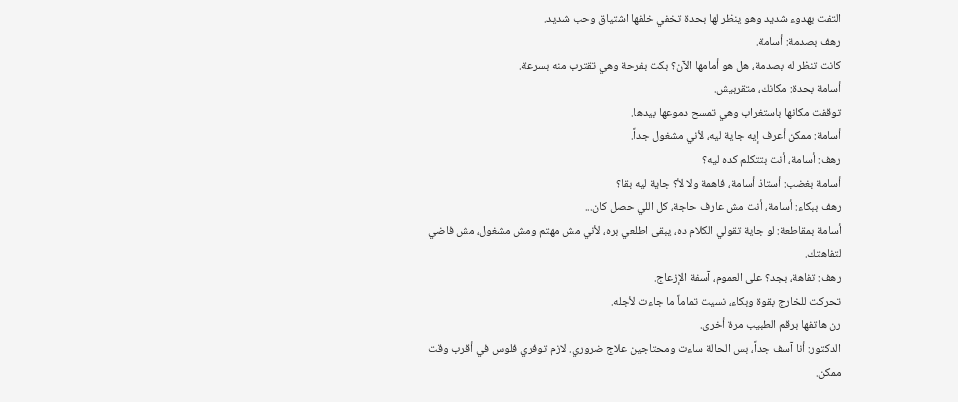التفت بهدوء شديد وهو ينظر لها بحدة تخفي خلفها اشتياق وحب شديد.
رهف بصدمة: أسامة.
كانت تنظر له بصدمة، هل هو أمامها الآن؟ بكت بفرحة وهي تقترب منه بسرعة.
أسامة بحدة: مكانك، متقربيش.
توقفت مكانها باستغراب وهي تمسح دموعها بيدها.
أسامة: ممكن أعرف إيه جاية ليه، لأني مشغول جداً.
رهف: أسامة، أنت بتتكلم كده ليه؟
أسامة بغضب: أستاذ أسامة، فاهمة ولا لأ؟ جاية ليه بقا؟
رهف ببكاء: أسامة، أنت مش عارف حاجة، كل اللي حصل كان...
أسامة بمقاطعة: لو جاية تقولي الكلام ده، يبقى اطلعي بره، لأني مش مهتم ومش مشغول، مش فاضي لتفاهتك.
رهف: تفاهة، بجد؟ على العموم، آسفة الإزعاج.
تحركت للخارج بقوة وبكاء، نسيت تماماً ما جاءت لأجله.
رن هاتفها برقم الطبيب مرة أخرى.
الدكتور: أنا آسف جداً، بس الحالة ساءت ومحتاجين علاج ضروري. لازم توفري فلوس في أقرب وقت ممكن.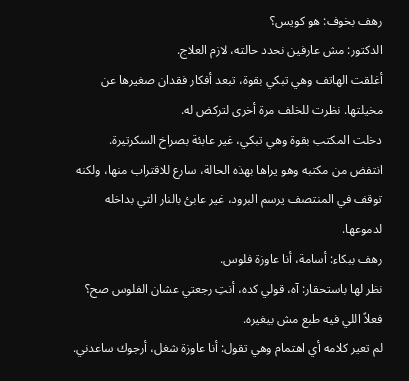رهف بخوف: هو كويس؟
الدكتور: مش عارفين نحدد حالته، لازم العلاج.
أغلقت الهاتف وهي تبكي بقوة، تبعد أفكار فقدان صغيرها عن مخيلتها. نظرت للخلف مرة أخرى لتركض له.
دخلت المكتب بقوة وهي تبكي، غير عابئة بصراخ السكرتيرة.
انتفض من مكتبه وهو يراها بهذه الحالة، سارع للاقتراب منها، ولكنه توقف في المنتصف يرسم البرود، غير عابئ بالنار التي بداخله لدموعها.
رهف ببكاء: أسامة، أنا عاوزة فلوس.
نظر لها باستحقار: آه، قولي كده، أنتِ رجعتي عشان الفلوس صح؟ فعلاً اللي فيه طبع مش بيغيره.
لم تعير كلامه أي اهتمام وهي تقول: أنا عاوزة شغل، أرجوك ساعدني.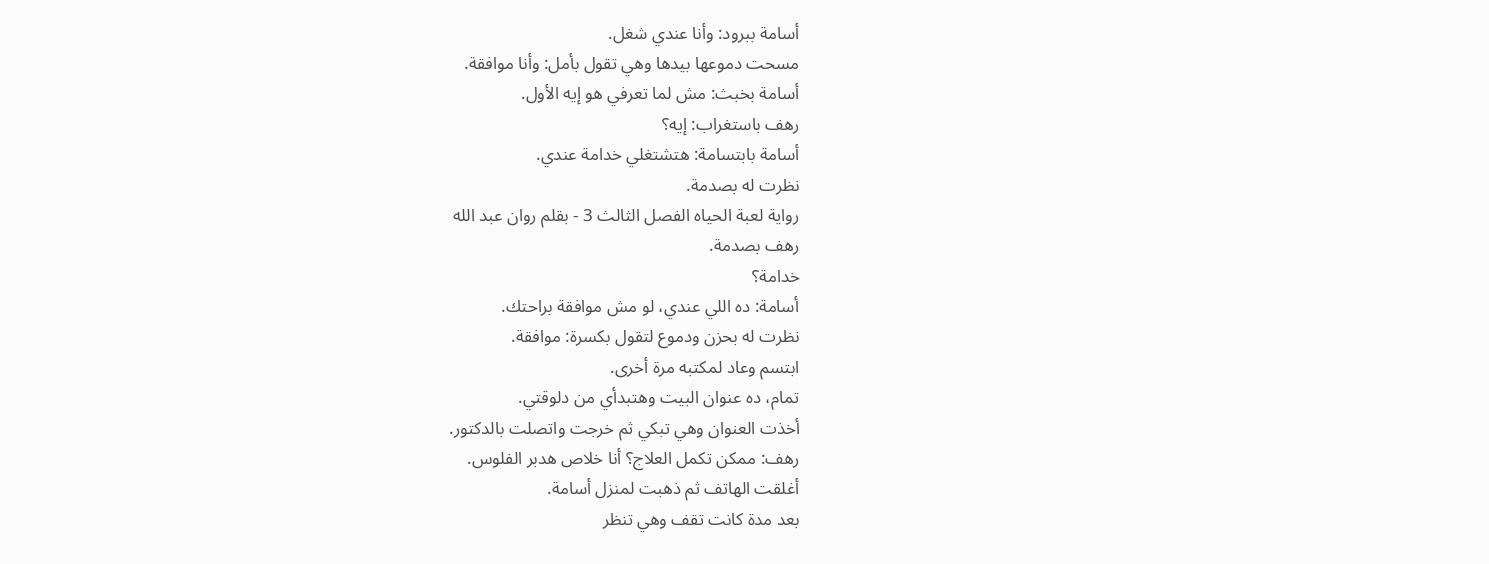أسامة ببرود: وأنا عندي شغل.
مسحت دموعها بيدها وهي تقول بأمل: وأنا موافقة.
أسامة بخبث: مش لما تعرفي هو إيه الأول.
رهف باستغراب: إيه؟
أسامة بابتسامة: هتشتغلي خدامة عندي.
نظرت له بصدمة.
رواية لعبة الحياه الفصل الثالث 3 - بقلم روان عبد الله
رهف بصدمة.
خدامة؟
أسامة: ده اللي عندي، لو مش موافقة براحتك.
نظرت له بحزن ودموع لتقول بكسرة: موافقة.
ابتسم وعاد لمكتبه مرة أخرى.
تمام، ده عنوان البيت وهتبدأي من دلوقتي.
أخذت العنوان وهي تبكي ثم خرجت واتصلت بالدكتور.
رهف: ممكن تكمل العلاج؟ أنا خلاص هدبر الفلوس.
أغلقت الهاتف ثم ذهبت لمنزل أسامة.
بعد مدة كانت تقف وهي تنظر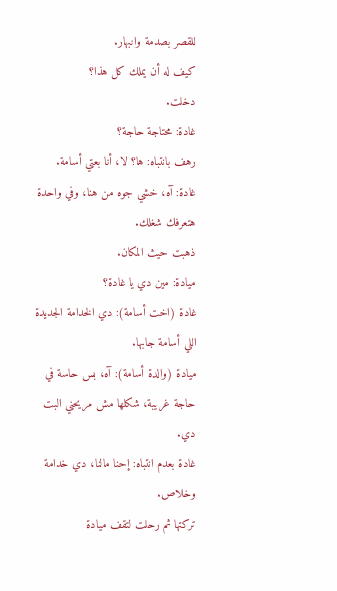للقصر بصدمة وانبهار.
كيف له أن يملك كل هذا؟
دخلت.
غادة: محتاجة حاجة؟
رهف بانتباه: ها؟ لا، أنا بعتي أسامة.
غادة: آه، خشي جوه من هنا، وفي واحدة هتعرفك شغلك.
ذهبت حيث المكان.
ميادة: مين دي يا غادة؟
غادة (اخت أسامة): دي الخدامة الجديدة اللي أسامة جابها.
ميادة (والدة أسامة): آه، بس حاسة في حاجة غريبة، شكلها مش مريحني البت دي.
غادة بعدم انتباه: إحنا مالنا، دي خدامة وخلاص.
تركتها ثم رحلت لتقف ميادة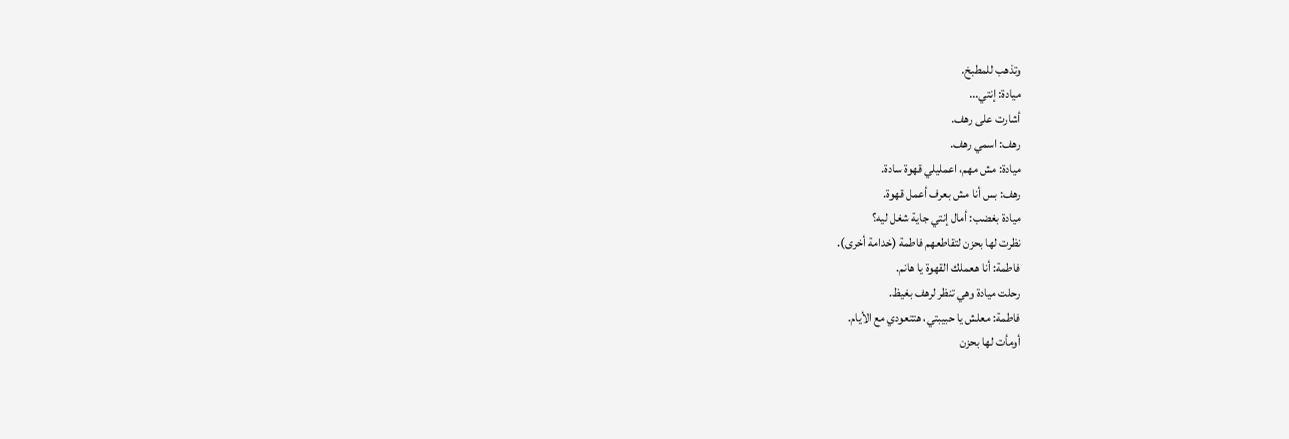وتذهب للمطبخ.
ميادة: إنتي...
أشارت على رهف.
رهف: اسمي رهف.
ميادة: مش مهم، اعمليلي قهوة سادة.
رهف: بس أنا مش بعرف أعمل قهوة.
ميادة بغضب: أمال إنتي جاية شغل ليه؟
نظرت لها بحزن لتقاطعهم فاطمة (خدامة أخرى).
فاطمة: أنا هعملك القهوة يا هانم.
رحلت ميادة وهي تنظر لرهف بغيظ.
فاطمة: معلش يا حبيبتي، هتتعودي مع الأيام.
أومأت لها بحزن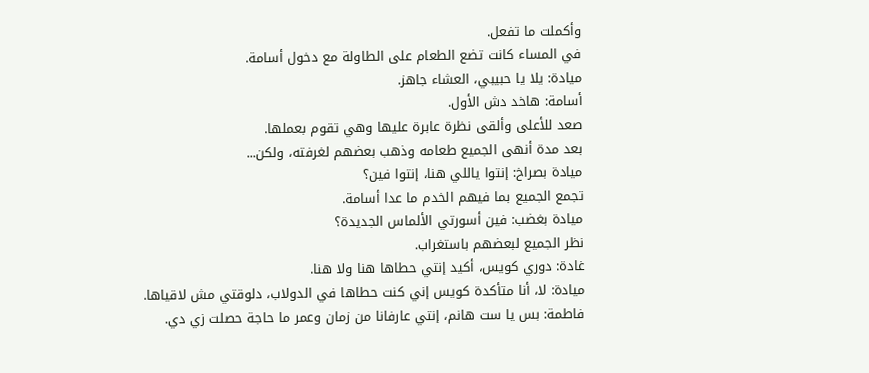وأكملت ما تفعل.
في المساء كانت تضع الطعام على الطاولة مع دخول أسامة.
ميادة: يلا يا حبيبي، العشاء جاهز.
أسامة: هاخد دش الأول.
صعد للأعلى وألقى نظرة عابرة عليها وهي تقوم بعملها.
بعد مدة أنهى الجميع طعامه وذهب بعضهم لغرفته، ولكن...
ميادة بصراخ: إنتوا ياللي هنا، إنتوا فين؟
تجمع الجميع بما فيهم الخدم ما عدا أسامة.
ميادة بغضب: فين أسورتي الألماس الجديدة؟
نظر الجميع لبعضهم باستغراب.
غادة: دوري كويس، أكيد إنتي حطاها هنا ولا هنا.
ميادة: لا، أنا متأكدة كويس إني كنت حطاها في الدولاب، دلوقتي مش لاقياها.
فاطمة: بس يا ست هانم، إنتي عارفانا من زمان وعمر ما حاجة حصلت زي دي.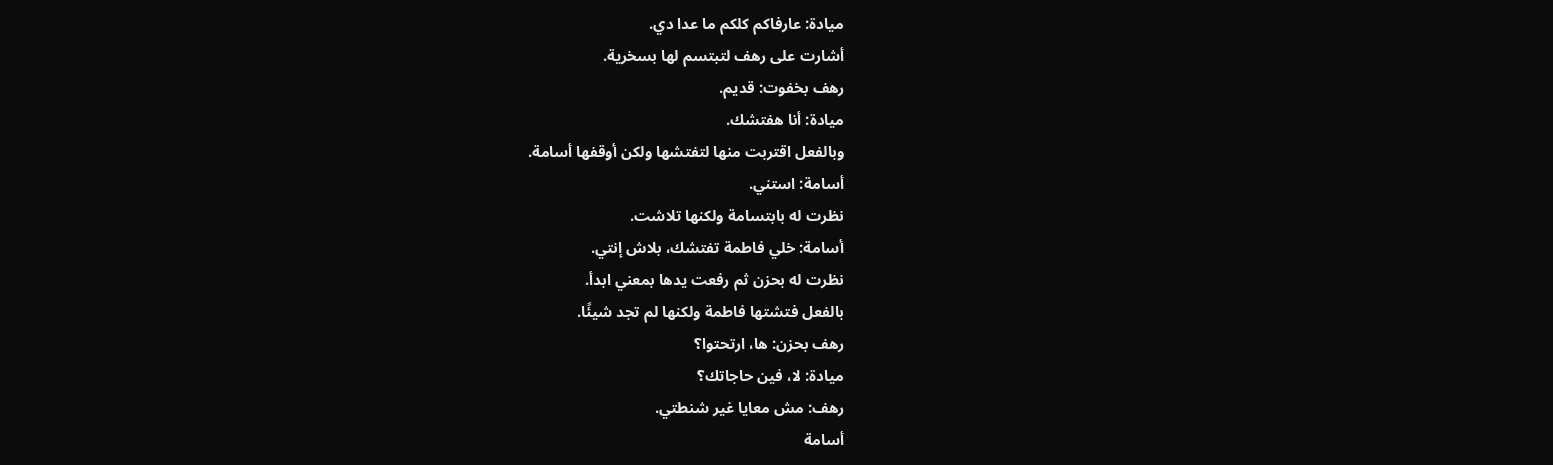ميادة: عارفاكم كلكم ما عدا دي.
أشارت على رهف لتبتسم لها بسخرية.
رهف بخفوت: قديم.
ميادة: أنا هفتشك.
وبالفعل اقتربت منها لتفتشها ولكن أوقفها أسامة.
أسامة: استني.
نظرت له بابتسامة ولكنها تلاشت.
أسامة: خلي فاطمة تفتشك، بلاش إنتي.
نظرت له بحزن ثم رفعت يدها بمعني ابدأ.
بالفعل فتشتها فاطمة ولكنها لم تجد شيئًا.
رهف بحزن: ها، ارتحتوا؟
ميادة: لا، فين حاجاتك؟
رهف: مش معايا غير شنطتي.
أسامة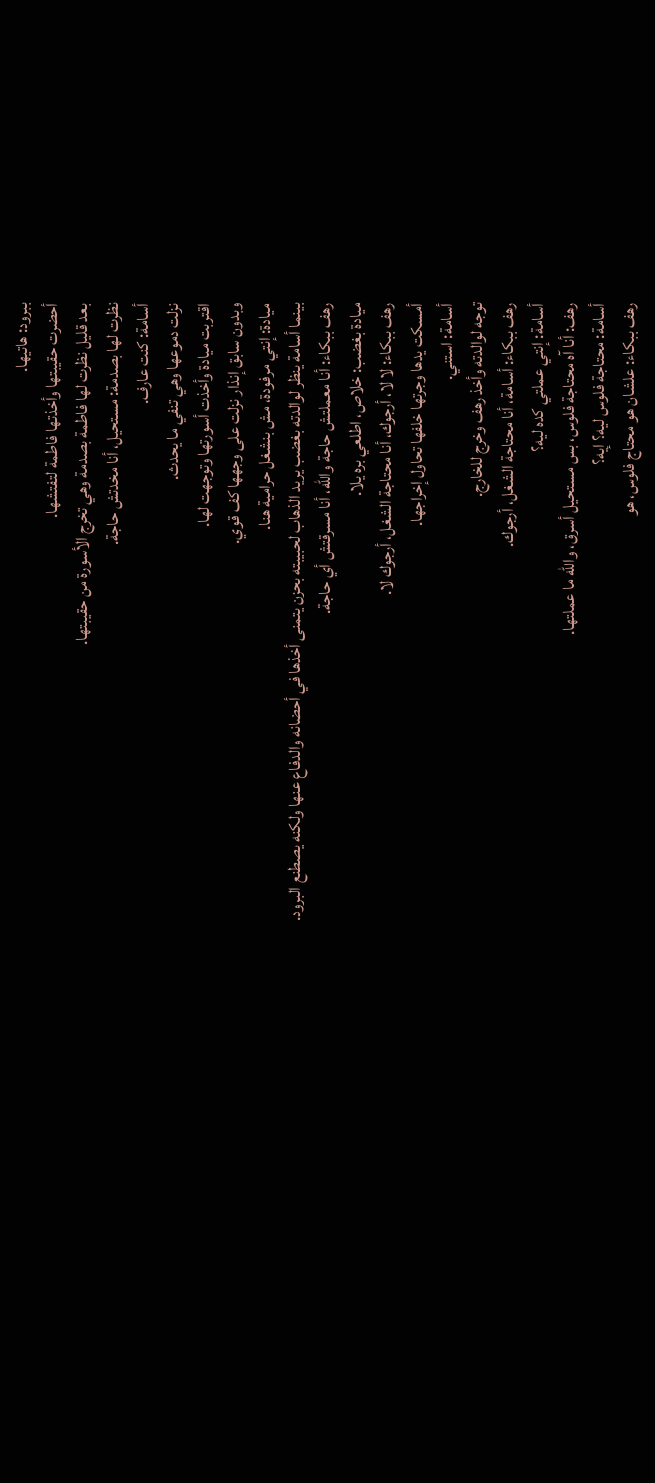ببرود: هاتيها.
أحضرت حقيبتها وأخذتها فاطمة لتفتشها.
بعد قليل نظرت لها فاطمة بصدمة وهي تخرج الأسورة من حقيبتها.
نظرت لها بصدمة: مستحيل، أنا مخدتش حاجة.
أسامة: كنت عارف.
نزلت دموعها وهي تنفي ما يحدث.
اقتربت ميادة وأخذت أسورتها وتوجهت لها.
وبدون سابق إنذار نزلت على وجهها كف قوي.
ميادة: إنتي مرفودة، مش بنشغل حرامية هنا.
بينما أسامة ينظر لوالدته بغضب يريد الذهاب لحبيبته بحزن يتمنى أخذها في أحضانه والدفاع عنها ولكنه يصطنع البرود.
رهف ببكاء: أنا معملتش حاجة والله، أنا مسرقتش أي حاجة.
ميادة بغضب: خلاص، اطلعي بره يلا.
رهف ببكاء: لا لا، أرجوك، أنا محتاجة الشغل، أرجوك لا.
أمسكت يدها وجرتها خلفها تحاول إخراجها.
أسامة: استني.
توجه لوالدته وأخذ رهف وخرج للخارج.
رهف ببكاء: أسامة، أنا محتاجة الشغل، أرجوك.
أسامة: إنتي عملتي كده ليه؟
رهف: أنا آه محتاجة فلوس، بس مستحيل أسرق، والله ما عملتها.
أسامة: محتاجة فلوس ليه؟ إيه؟
رهف ببكاء: علشان هو محتاج فلوس، هو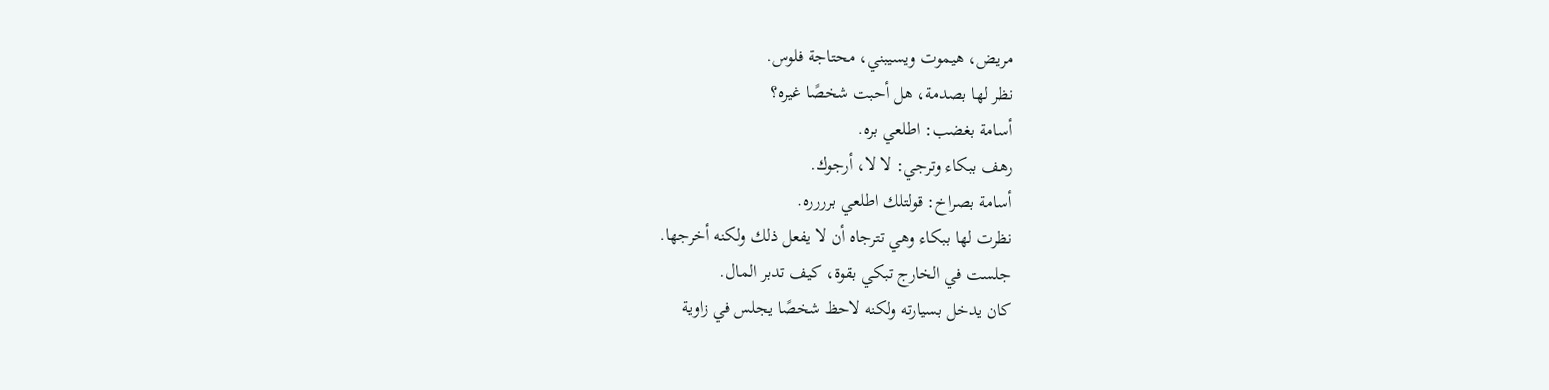مريض، هيموت ويسيبني، محتاجة فلوس.
نظر لها بصدمة، هل أحبت شخصًا غيره؟
أسامة بغضب: اطلعي بره.
رهف ببكاء وترجي: لا لا، أرجوك.
أسامة بصراخ: قولتلك اطلعي برررره.
نظرت لها ببكاء وهي تترجاه أن لا يفعل ذلك ولكنه أخرجها.
جلست في الخارج تبكي بقوة، كيف تدبر المال.
كان يدخل بسيارته ولكنه لاحظ شخصًا يجلس في زاوية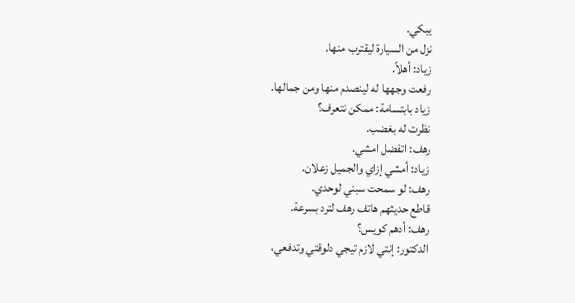يبكي.
نزل من السيارة ليقترب منها.
زياد: أهلاً.
رفعت وجهها له لينصدم منها ومن جمالها.
زياد بابتسامة: ممكن نتعرف؟
نظرت له بغضب.
رهف: اتفضل امشي.
زياد: أمشي إزاي والجميل زعلان.
رهف: لو سمحت سبني لوحدي.
قاطع حديثهم هاتف رهف لترد بسرعة.
رهف: أدهم كويس؟
الدكتور: إنتي لازم تيجي دلوقتي وتدفعي،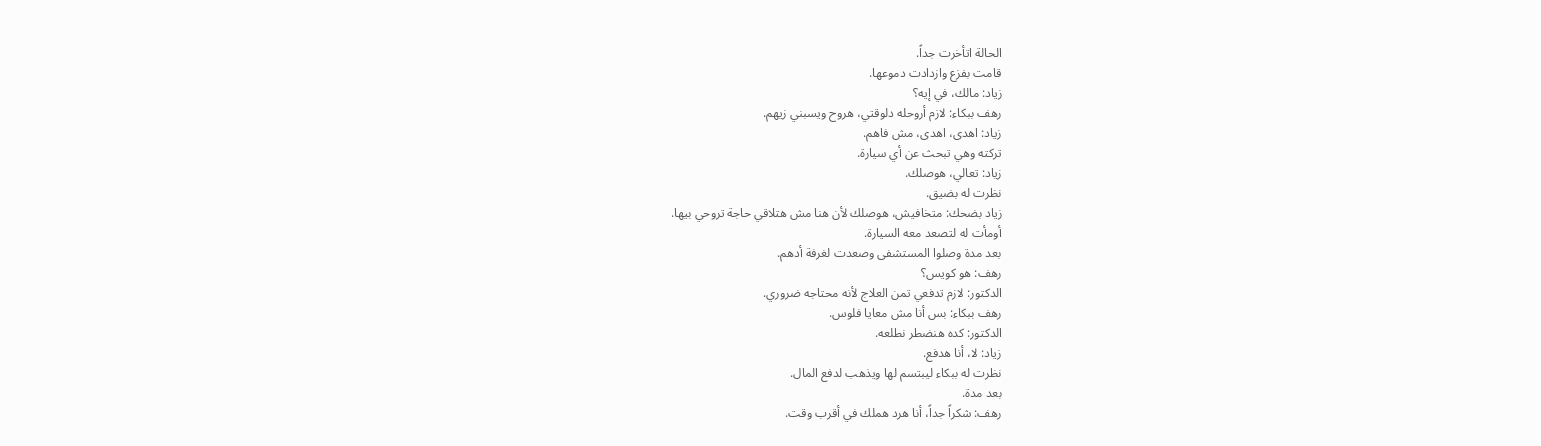الحالة اتأخرت جداً.
قامت بفزع وازدادت دموعها.
زياد: مالك، في إيه؟
رهف ببكاء: لازم أروحله دلوقتي، هروح ويسبني زيهم.
زياد: اهدى، اهدى، مش فاهم.
تركته وهي تبحث عن أي سيارة.
زياد: تعالي، هوصلك.
نظرت له بضيق.
زياد بضحك: متخافيش، هوصلك لأن هنا مش هتلاقي حاجة تروحي بيها.
أومأت له لتصعد معه السيارة.
بعد مدة وصلوا المستشفى وصعدت لغرفة أدهم.
رهف: هو كويس؟
الدكتور: لازم تدفعي تمن العلاج لأنه محتاجه ضروري.
رهف ببكاء: بس أنا مش معايا فلوس.
الدكتور: كده هنضطر نطلعه.
زياد: لا، أنا هدفع.
نظرت له ببكاء ليبتسم لها ويذهب لدفع المال.
بعد مدة.
رهف: شكراً جداً، أنا هرد هملك في أقرب وقت.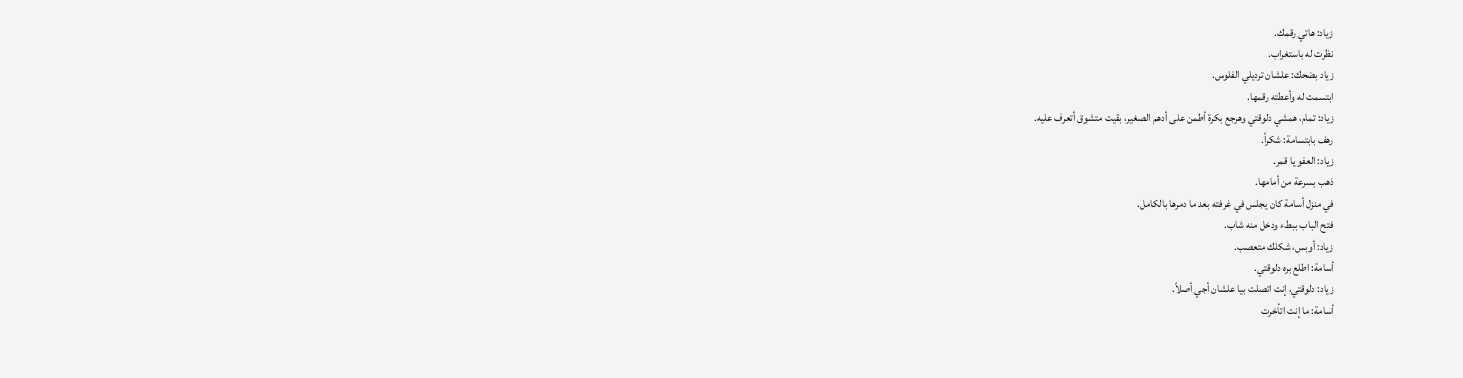زياد: هاتي رقمك.
نظرت له باستغراب.
زياد بضحك: علشان ترديلي الفلوس.
ابتسمت له وأعطته رقمها.
زياد: تمام، همشي دلوقتي وهرجع بكرة أطمن على أدهم الصغير، بقيت متشوق أتعرف عليه.
رهف بابتسامة: شكراً.
زياد: العفو يا قمر.
ذهب بسرعة من أمامها.
في منزل أسامة كان يجلس في غرفته بعد ما دمرها بالكامل.
فتح الباب ببطء ودخل منه شاب.
زياد: أوبس، شكلك متعصب.
أسامة: اطلع بره دلوقتي.
زياد: دلوقتي، إنت اتصلت بيا علشان أجي أصلاً.
أسامة: ما إنت اتأخرت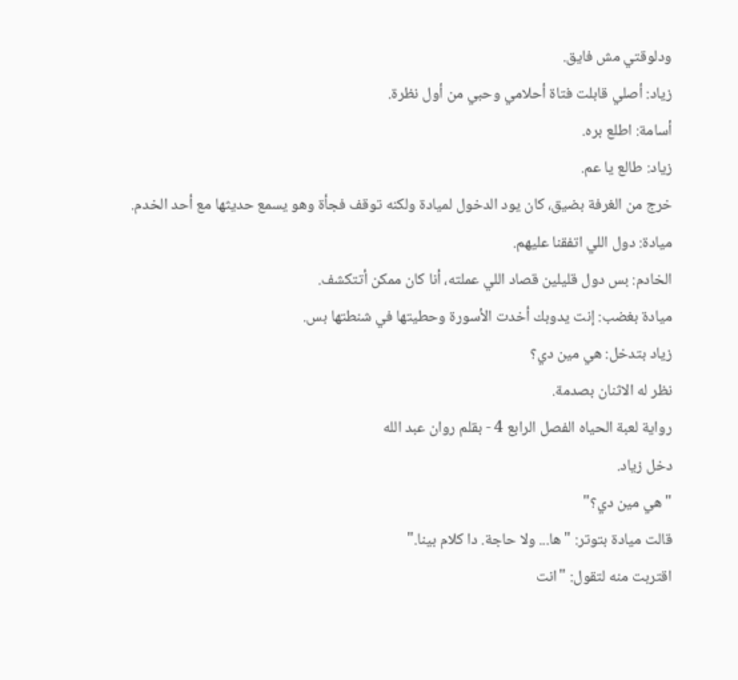ودلوقتي مش فايق.
زياد: أصلي قابلت فتاة أحلامي وحبي من أول نظرة.
أسامة: اطلع بره.
زياد: طالع يا عم.
خرج من الغرفة بضيق، كان يود الدخول لميادة ولكنه توقف فجأة وهو يسمع حديثها مع أحد الخدم.
ميادة: دول اللي اتفقنا عليهم.
الخادم: بس دول قليلين قصاد اللي عملته، أنا كان ممكن أتتكشف.
ميادة بغضب: إنت يدوبك أخدت الأسورة وحطيتها في شنطتها بس.
زياد بتدخل: هي مين دي؟
نظر له الاثنان بصدمة.
رواية لعبة الحياه الفصل الرابع 4 - بقلم روان عبد الله
دخل زياد.
"هي مين دي؟"
قالت ميادة بتوتر: "ها... ولا حاجة. دا كلام بينا."
اقتربت منه لتقول: "انت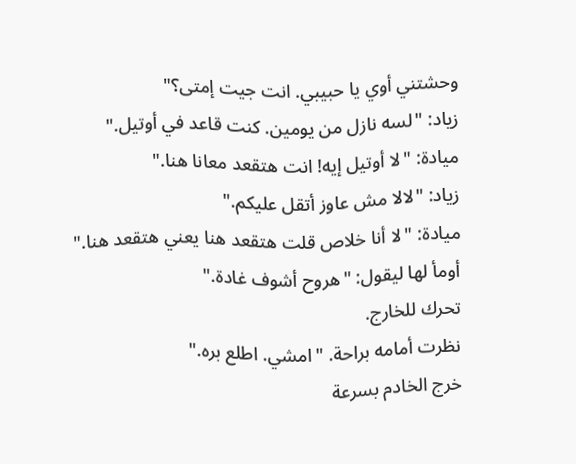وحشتني أوي يا حبيبي. انت جيت إمتى؟"
زياد: "لسه نازل من يومين. كنت قاعد في أوتيل."
ميادة: "لا أوتيل إيه! انت هتقعد معانا هنا."
زياد: "لالا مش عاوز أتقل عليكم."
ميادة: "لا أنا خلاص قلت هتقعد هنا يعني هتقعد هنا."
أومأ لها ليقول: "هروح أشوف غادة."
تحرك للخارج.
نظرت أمامه براحة. "امشي. اطلع بره."
خرج الخادم بسرعة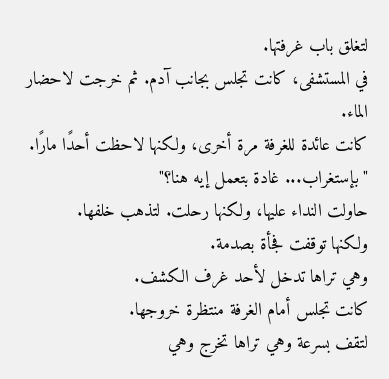لتغلق باب غرفتها.
في المستشفى، كانت تجلس بجانب آدم. ثم خرجت لاحضار الماء.
كانت عائدة للغرفة مرة أخرى، ولكنها لاحظت أحدًا مارًا.
"بإستغراب... غادة بتعمل إيه هنا؟"
حاولت النداء عليها، ولكنها رحلت. لتذهب خلفها.
ولكنها توقفت فجأة بصدمة.
وهي تراها تدخل لأحد غرف الكشف.
كانت تجلس أمام الغرفة منتظرة خروجها.
لتقف بسرعة وهي تراها تخرج وهي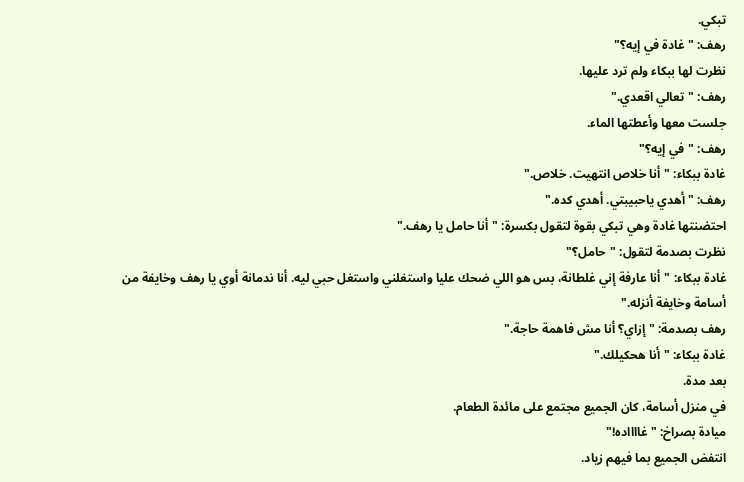تبكي.
رهف: "غادة في إيه؟"
نظرت لها ببكاء ولم ترد عليها.
رهف: "تعالي اقعدي."
جلست معها وأعطتها الماء.
رهف: "في إيه؟"
غادة ببكاء: "أنا خلاص انتهيت. خلاص."
رهف: "أهدي ياحبيبتي. أهدي كده."
احتضنتها غادة وهي تبكي بقوة لتقول بكسرة: "أنا حامل يا رهف."
نظرت بصدمة لتقول: "حامل؟"
غادة ببكاء: "أنا عارفة إني غلطانة، بس هو اللي ضحك عليا واستغلني واستغل حبي ليه. أنا ندمانة أوي يا رهف وخايفة من أسامة وخايفة أنزله."
رهف بصدمة: "إزاي؟ أنا مش فاهمة حاجة."
غادة ببكاء: "أنا هحكيلك."
بعد مدة.
في منزل أسامة، كان الجميع مجتمع على مائدة الطعام.
ميادة بصراخ: "غااااده!"
انتفض الجميع بما فيهم زياد.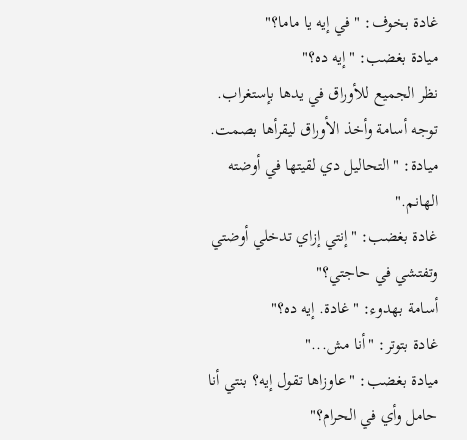غادة بخوف: "في إيه يا ماما؟"
ميادة بغضب: "إيه ده؟"
نظر الجميع للأوراق في يدها بإستغراب.
توجه أسامة وأخذ الأوراق ليقرأها بصمت.
ميادة: "التحاليل دي لقيتها في أوضته الهانم."
غادة بغضب: "إنتي إزاي تدخلي أوضتي وتفتشي في حاجتي؟"
أسامة بهدوء: "غادة. إيه ده؟"
غادة بتوتر: "أنا مش..."
ميادة بغضب: "عاوزاها تقول إيه؟ بنتي أنا حامل وأي في الحرام؟"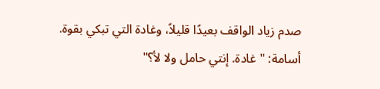صدم زياد الواقف بعيدًا قليلاً، وغادة التي تبكي بقوة.
أسامة: "غادة. إنتي حامل ولا لأ؟"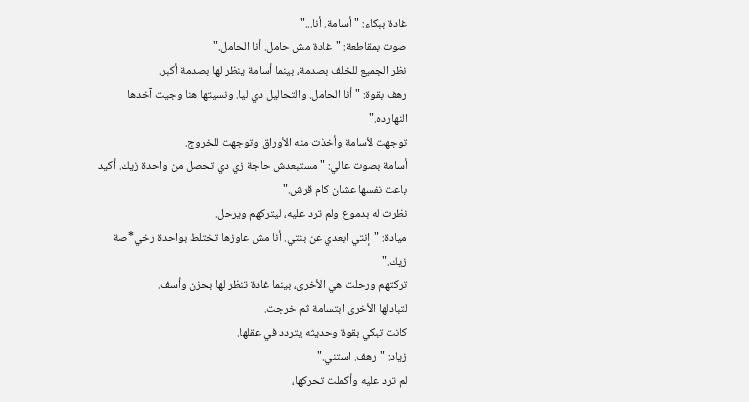غادة ببكاء: "أسامة. أنا..."
صوت بمقاطعة: "غادة مش حامل. أنا الحامل."
نظر الجميع للخلف بصدمة، بينما أسامة ينظر لها بصدمة أكبر.
رهف بقوة: "أنا الحامل. والتحاليل دي ليا. ونسيتها هنا وجيت آخدها النهارده."
توجهت لأسامة وأخذت منه الأوراق وتوجهت للخروج.
أسامة بصوت عالي: "مستبعدش حاجة زي دي تحصل من واحدة زيك. أكيد باعت نفسها عشان كام قرش."
نظرت له بدموع ولم ترد عليه، ليتركهم ويرحل.
ميادة: "إنتي ابعدي عن بنتي. أنا مش عاوزها تختلط بواحدة رخي*صة زيك."
تركتهم ورحلت هي الأخرى، بينما غادة تنظر لها بحزن وأسف.
لتبادلها الأخرى ابتسامة ثم خرجت.
كانت تبكي بقوة وحديثه يتردد في عقلها.
زياد: "رهف. استني."
لم ترد عليه وأكملت تحركها،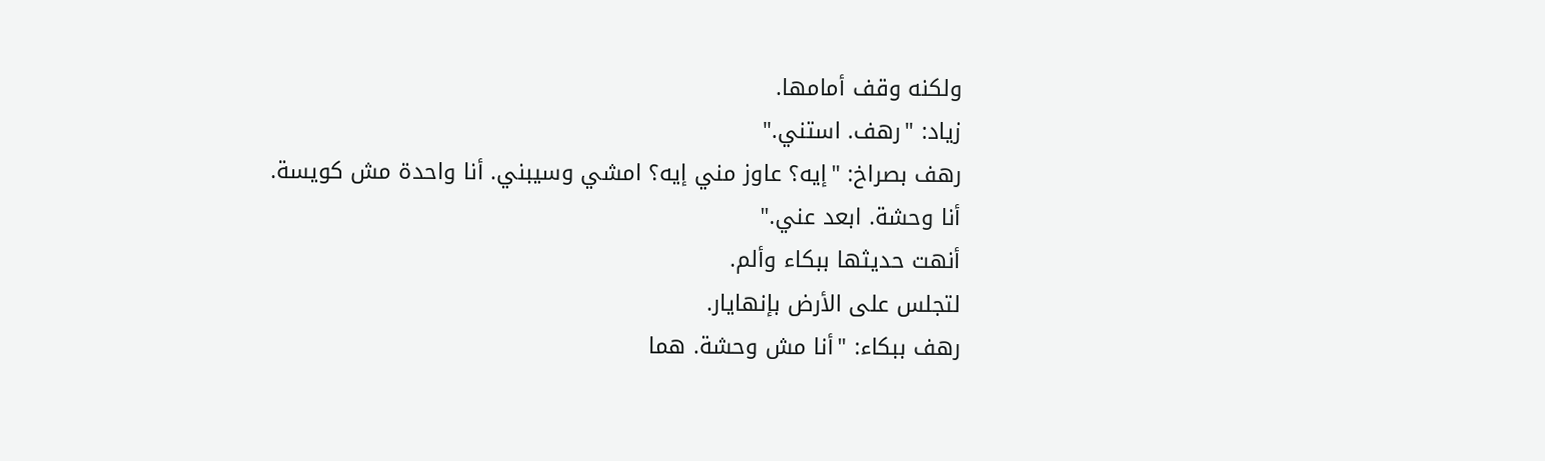ولكنه وقف أمامها.
زياد: "رهف. استني."
رهف بصراخ: "إيه؟ عاوز مني إيه؟ امشي وسيبني. أنا واحدة مش كويسة. أنا وحشة. ابعد عني."
أنهت حديثها ببكاء وألم.
لتجلس على الأرض بإنهايار.
رهف ببكاء: "أنا مش وحشة. هما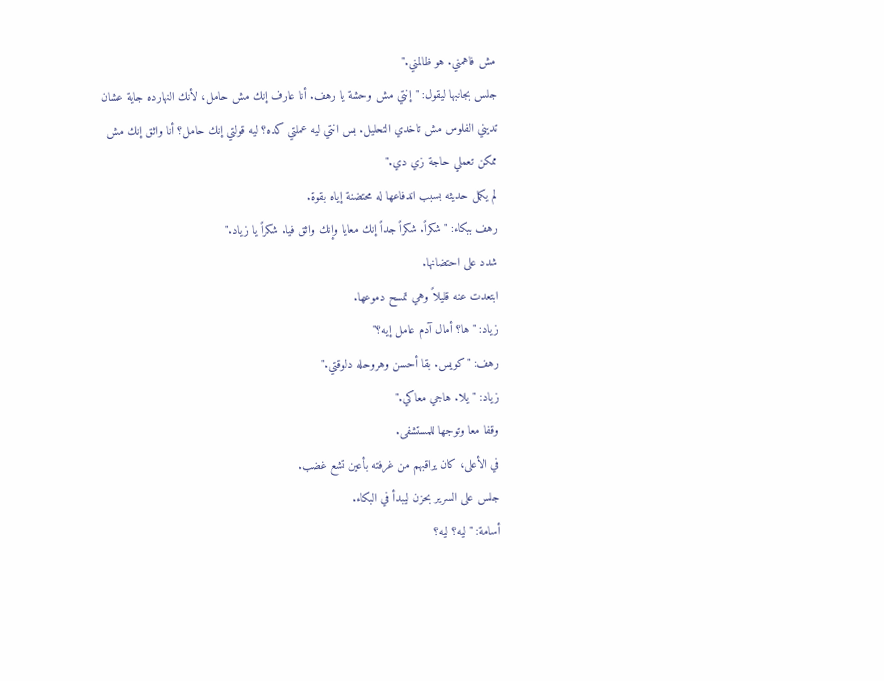مش فاهمني. هو ظالمني."
جلس بجانبها ليقول: "إنتي مش وحشة يا رهف. أنا عارف إنك مش حامل، لأنك النهارده جاية عشان تديني الفلوس مش تاخدي التحليل. بس انتي ليه عملتي كده؟ ليه قولتي إنك حامل؟ أنا واثق إنك مش ممكن تعملي حاجة زي دي."
لم يكمل حديثه بسبب اندفاعها له محتضنة إياه بقوة.
رهف ببكاء: "شكراً. شكراً جداً إنك معايا وإنك واثق فيا. شكراً يا زياد."
شدد على احتضانها.
ابتعدت عنه قليلاً وهي تمسح دموعها.
زياد: "ها؟ أمال آدم عامل إيه؟"
رهف: "كويس. بقا أحسن وهروحله دلوقتي."
زياد: "يلا. هاجي معاكي."
وقفا معا وتوجها للمستشفى.
في الأعلى، كان يراقبهم من غرفته بأعين تشع غضب.
جلس على السرير بحزن ليبدأ في البكاء.
أسامة: "ليه؟ ليه؟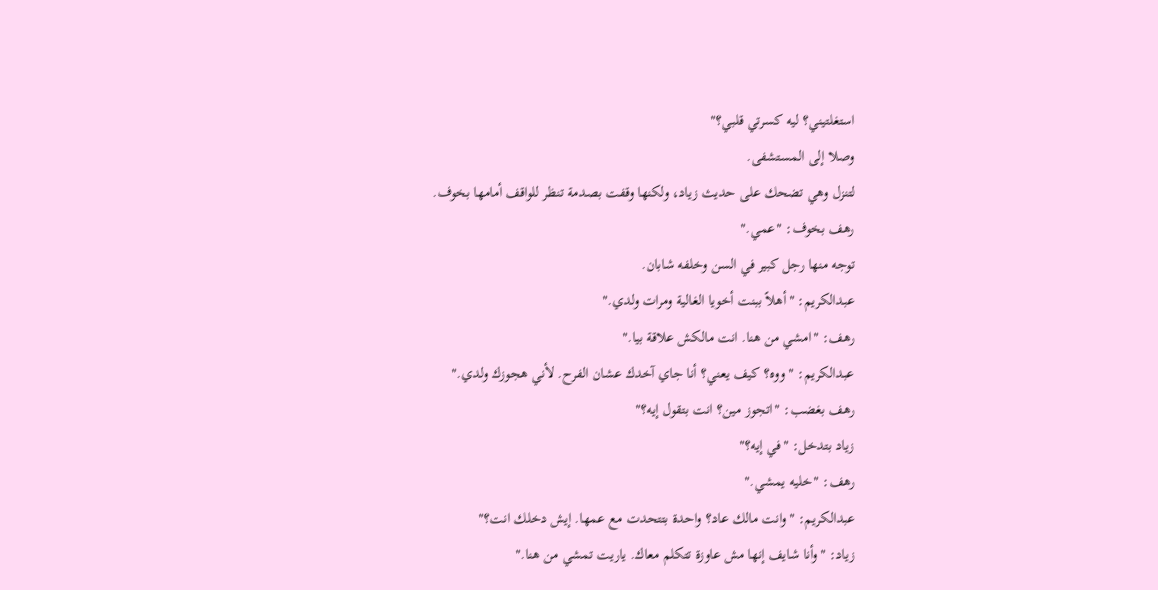استغلتيني؟ ليه كسرتي قلبي؟"
وصلا إلى المستشفى.
لتنزل وهي تضحك على حديث زياد، ولكنها وقفت بصدمة تنظر للواقف أمامها بخوف.
رهف بخوف: "عمي."
توجه منها رجل كبير في السن وخلفه شابان.
عبدالكريم: "أهلاً ببنت أخويا الغالية ومرات ولدي."
رهف: "امشي من هنا. انت مالكش علاقة بيا."
عبدالكريم: "ووه؟ كيف يعني؟ أنا جاي آخدك عشان الفرح. لأني هجوزك ولدي."
رهف بغضب: "اتجوز مين؟ انت بتقول إيه؟"
زياد بتدخل: "في إيه؟"
رهف: "خليه يمشي."
عبدالكريم: "وانت مالك عاد؟ واحدة بتتحدت مع عمها. إيش دخلك انت؟"
زياد: "وأنا شايف إنها مش عاوزة تتكلم معاك. ياريت تمشي من هنا."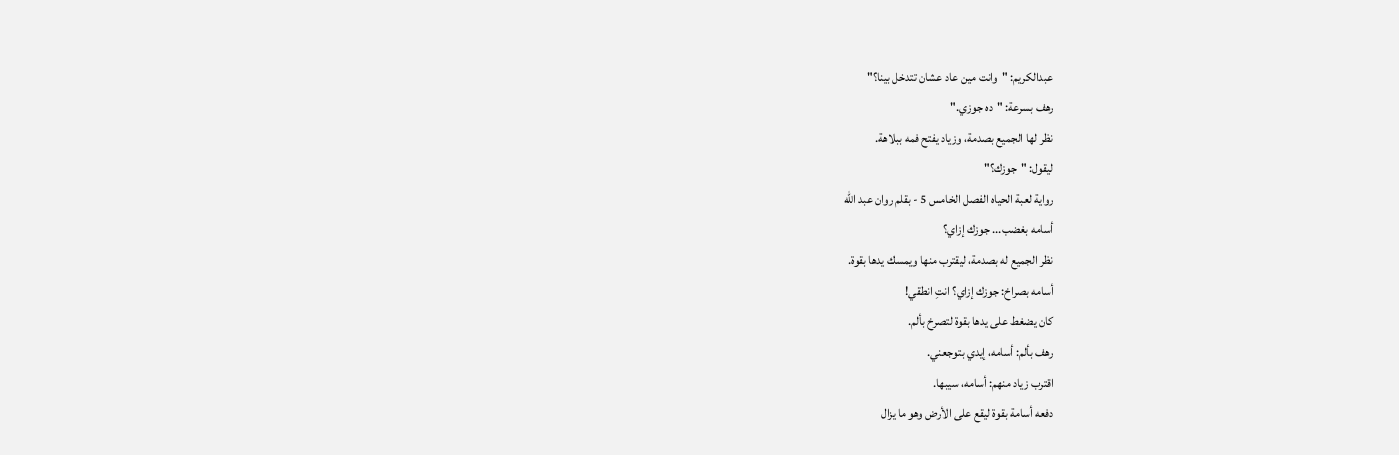عبدالكريم: "وانت مين عاد عشان تتدخل بينا؟"
رهف بسرعة: "ده جوزي."
نظر لها الجميع بصدمة، وزياد يفتح فمه ببلاهة.
ليقول: "جوزك؟"
رواية لعبة الحياه الفصل الخامس 5 - بقلم روان عبد الله
أسامه بغضب... جوزك إزاي؟
نظر الجميع له بصدمة، ليقترب منها ويمسك يدها بقوة.
أسامه بصراخ: جوزك إزاي؟ انتِ انطقي!
كان يضغط على يدها بقوة لتصرخ بألم.
رهف بألم: أسامه، إيدي بتوجعني.
اقترب زياد منهم: أسامه، سيبها.
دفعه أسامة بقوة ليقع على الأرض وهو ما يزال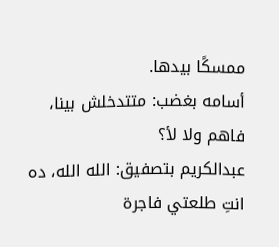ممسكًا بيدها.
أسامه بغضب: متتدخلش بينا، فاهم ولا لأ؟
عبدالكريم بتصفيق: الله الله، ده انتِ طلعتي فاجرة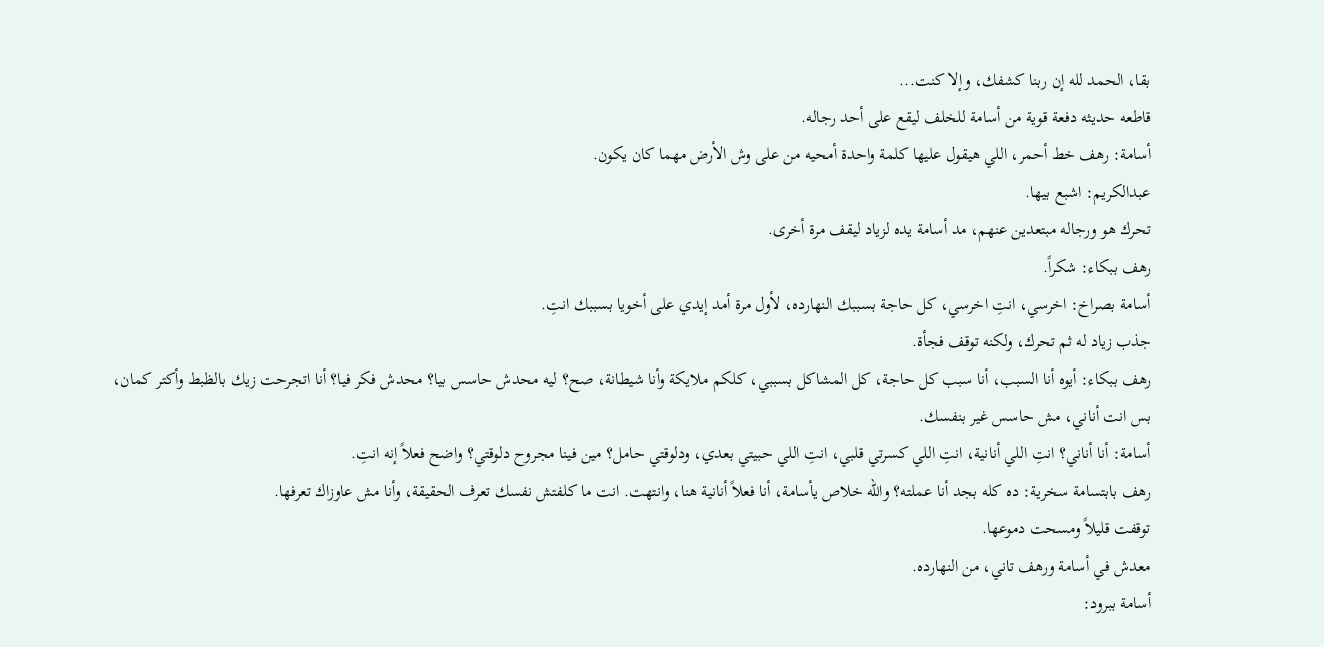بقا، الحمد لله إن ربنا كشفك، وإلا كنت...
قاطعه حديثه دفعة قوية من أسامة للخلف ليقع على أحد رجاله.
أسامة: رهف خط أحمر، اللي هيقول عليها كلمة واحدة أمحيه من على وش الأرض مهما كان يكون.
عبدالكريم: اشبع بيها.
تحرك هو ورجاله مبتعدين عنهم، مد أسامة يده لزياد ليقف مرة أخرى.
رهف ببكاء: شكراً.
أسامة بصراخ: اخرسي، انتِ اخرسي، كل حاجة بسببك النهارده، لأول مرة أمد إيدي على أخويا بسببك انتِ.
جذب زياد له ثم تحرك، ولكنه توقف فجأة.
رهف ببكاء: أيوه أنا السبب، أنا سبب كل حاجة، كل المشاكل بسببي، كلكم ملايكة وأنا شيطانة، صح؟ ليه محدش حاسس بيا؟ محدش فكر فيا؟ أنا اتجرحت زيك بالظبط وأكتر كمان، بس انت أناني، مش حاسس غير بنفسك.
أسامة: أنا أناني؟ انتِ اللي أنانية، انتِ اللي كسرتي قلبي، انتِ اللي حبيتي بعدي، ودلوقتي حامل؟ مين فينا مجروح دلوقتي؟ واضح فعلاً إنه انتِ.
رهف بابتسامة سخرية: ده كله بجد أنا عملته؟ والله خلاص يأسامة، أنا فعلاً أنانية هنا، وانتهت. انت ما كلفتش نفسك تعرف الحقيقة، وأنا مش عاوزاك تعرفها.
توقفت قليلاً ومسحت دموعها.
معدش في أسامة ورهف تاني، من النهارده.
أسامة ببرود: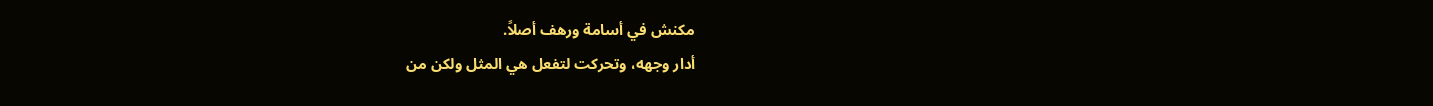مكنش في أسامة ورهف أصلاً.
أدار وجهه، وتحركت لتفعل هي المثل ولكن من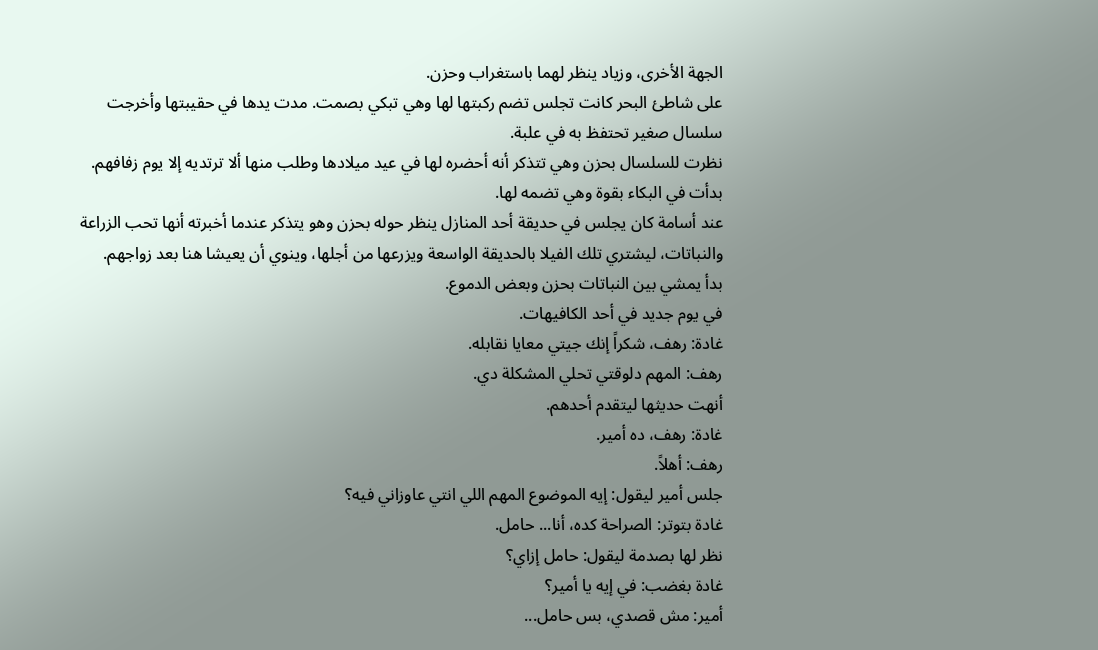الجهة الأخرى، وزياد ينظر لهما باستغراب وحزن.
على شاطئ البحر كانت تجلس تضم ركبتها لها وهي تبكي بصمت. مدت يدها في حقيبتها وأخرجت سلسال صغير تحتفظ به في علبة.
نظرت للسلسال بحزن وهي تتذكر أنه أحضره لها في عيد ميلادها وطلب منها ألا ترتديه إلا يوم زفافهم.
بدأت في البكاء بقوة وهي تضمه لها.
عند أسامة كان يجلس في حديقة أحد المنازل ينظر حوله بحزن وهو يتذكر عندما أخبرته أنها تحب الزراعة والنباتات، ليشتري تلك الفيلا بالحديقة الواسعة ويزرعها من أجلها، وينوي أن يعيشا هنا بعد زواجهم.
بدأ يمشي بين النباتات بحزن وبعض الدموع.
في يوم جديد في أحد الكافيهات.
غادة: رهف، شكراً إنك جيتي معايا نقابله.
رهف: المهم دلوقتي تحلي المشكلة دي.
أنهت حديثها ليتقدم أحدهم.
غادة: رهف، ده أمير.
رهف: أهلاً.
جلس أمير ليقول: إيه الموضوع المهم اللي انتي عاوزاني فيه؟
غادة بتوتر: الصراحة كده، أنا... حامل.
نظر لها بصدمة ليقول: حامل إزاي؟
غادة بغضب: في إيه يا أمير؟
أمير: مش قصدي، بس حامل...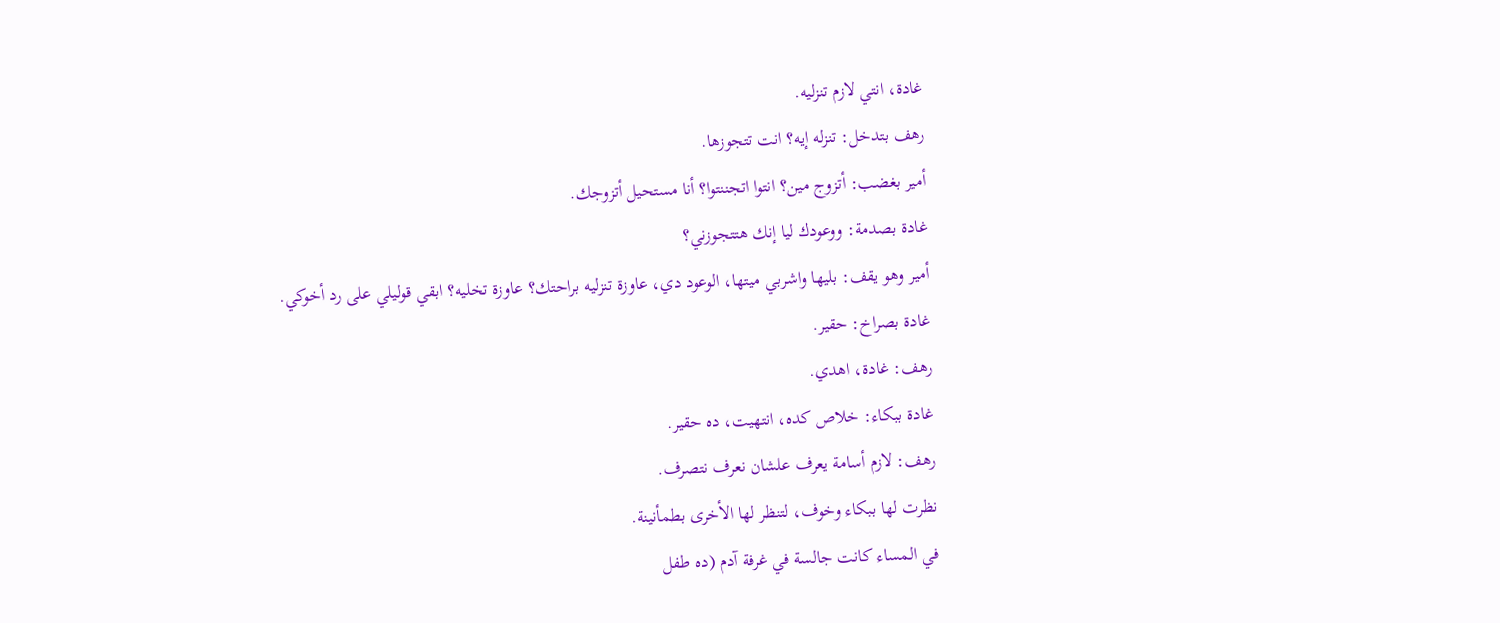غادة، انتي لازم تنزليه.
رهف بتدخل: تنزله إيه؟ انت تتجوزها.
أمير بغضب: أتزوج مين؟ انتوا اتجننتوا؟ أنا مستحيل أتزوجك.
غادة بصدمة: ووعودك ليا إنك هتتجوزني؟
أمير وهو يقف: بليها واشربي ميتها، الوعود دي، عاوزة تنزليه براحتك؟ عاوزة تخليه؟ ابقي قوليلي على رد أخوكي.
غادة بصراخ: حقير.
رهف: غادة، اهدي.
غادة ببكاء: خلاص كده، انتهيت، ده حقير.
رهف: لازم أسامة يعرف علشان نعرف نتصرف.
نظرت لها ببكاء وخوف، لتنظر لها الأخرى بطمأنينة.
في المساء كانت جالسة في غرفة آدم (ده طفل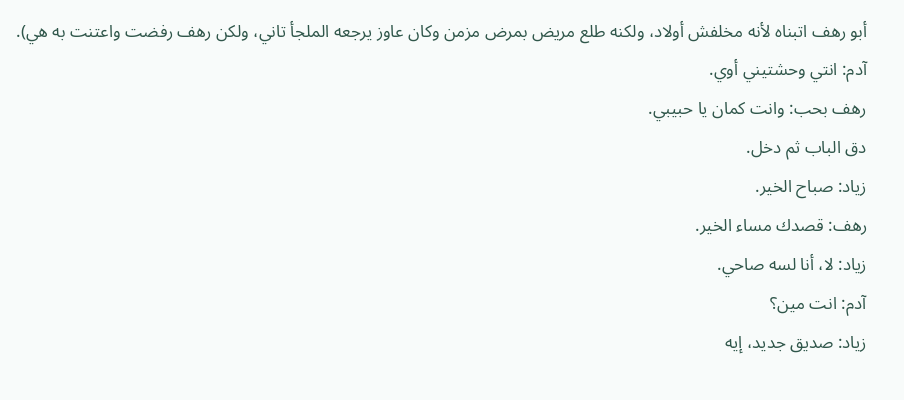أبو رهف اتبناه لأنه مخلفش أولاد، ولكنه طلع مريض بمرض مزمن وكان عاوز يرجعه الملجأ تاني، ولكن رهف رفضت واعتنت به هي).
آدم: انتي وحشتيني أوي.
رهف بحب: وانت كمان يا حبيبي.
دق الباب ثم دخل.
زياد: صباح الخير.
رهف: قصدك مساء الخير.
زياد: لا، أنا لسه صاحي.
آدم: انت مين؟
زياد: صديق جديد، إيه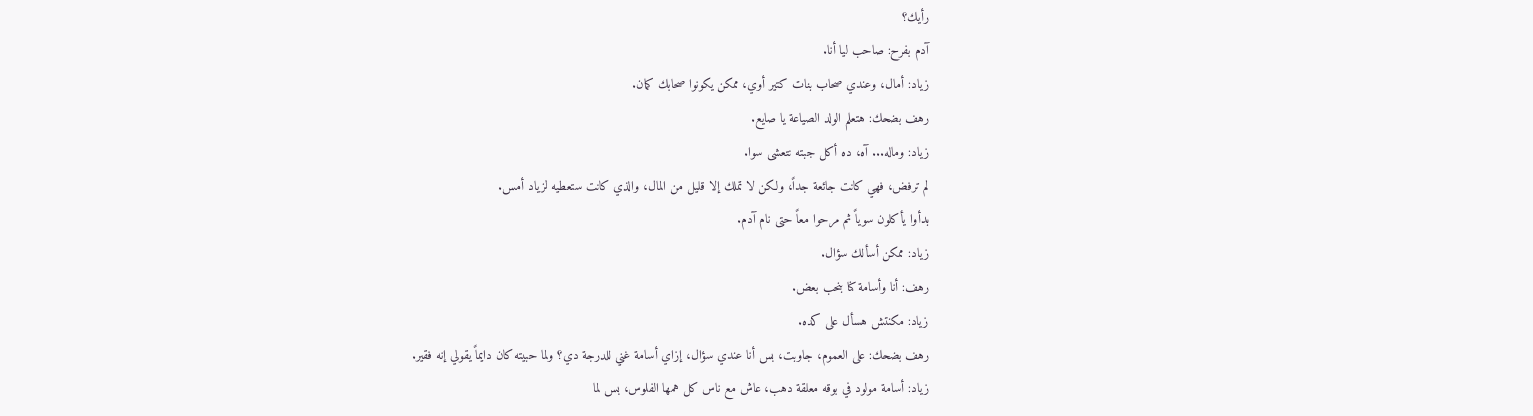رأيك؟
آدم بفرح: صاحب ليا أنا.
زياد: أمال، وعندي صحاب بنات كتير أوي، ممكن يكونوا صحابك كمان.
رهف بضحك: هتعلم الولد الصياعة يا صايع.
زياد: وماله... آه، ده أكل جبته نتعشى سوا.
لم ترفض، فهي كانت جائعة جداً، ولكن لا تملك إلا قليل من المال، والذي كانت ستعطيه لزياد أمس.
بدأوا يأكلون سوياً ثم مرحوا معاً حتى نام آدم.
زياد: ممكن أسألك سؤال.
رهف: أنا وأسامة كنا بنحب بعض.
زياد: مكنتش هسأل على كده.
رهف بضحك: على العموم، جاوبت، بس أنا عندي سؤال، إزاي أسامة غني للدرجة دي؟ ولما حبيته كان دايماً يقولي إنه فقير.
زياد: أسامة مولود في بوقه معلقة دهب، عاش مع ناس كل همها الفلوس، بس لما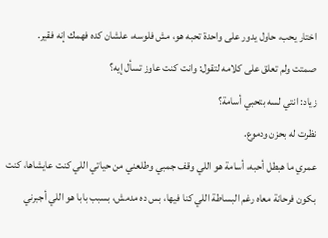اختار يحب، حاول يدور على واحدة تحبه هو، مش فلوسه، علشان كده فهمك إنه فقير.
صمتت ولم تعلق على كلامه لتقول: وانت كنت عاوز تسأل إيه؟
زياد: انتي لسه بتحبي أسامة؟
نظرت له بحزن ودموع.
عمري ما هبطل أحبه، أسامة هو اللي وقف جمبي وطلعني من حياتي اللي كنت عايشاها، كنت بكون فرحانة معاه رغم البساطة اللي كنا فيها، بس ده مدمش، بسبب بابا هو اللي أجبرني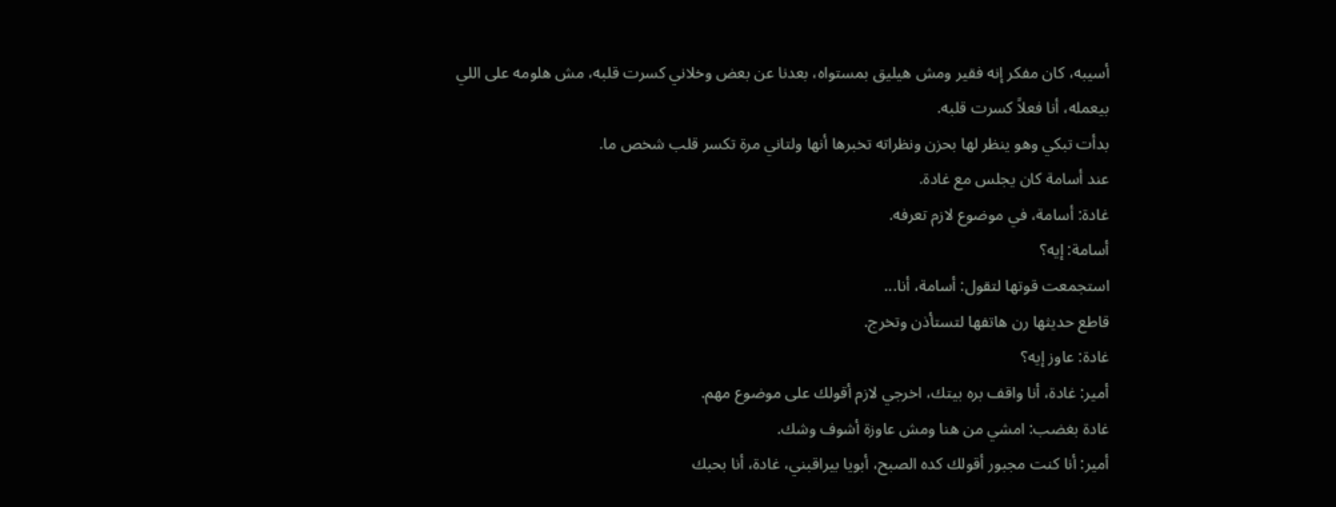أسيبه، كان مفكر إنه فقير ومش هيليق بمستواه، بعدنا عن بعض وخلاني كسرت قلبه، مش هلومه على اللي بيعمله، أنا فعلاً كسرت قلبه.
بدأت تبكي وهو ينظر لها بحزن ونظراته تخبرها أنها ولتاني مرة تكسر قلب شخص ما.
عند أسامة كان يجلس مع غادة.
غادة: أسامة، في موضوع لازم تعرفه.
أسامة: إيه؟
استجمعت قوتها لتقول: أسامة، أنا...
قاطع حديثها رن هاتفها لتستأذن وتخرج.
غادة: عاوز إيه؟
أمير: غادة، أنا واقف بره بيتك، اخرجي لازم أقولك على موضوع مهم.
غادة بغضب: امشي من هنا ومش عاوزة أشوف وشك.
أمير: أنا كنت مجبور أقولك كده الصبح، أبويا بيراقبني، غادة، أنا بحبك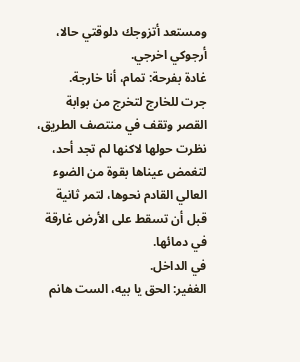ومستعد أتزوجك دلوقتي حالا، أرجوكي اخرجي.
غادة بفرحة: تمام، أنا خارجة.
جرت للخارج لتخرج من بوابة القصر وتقف في منتصف الطريق، نظرت حولها لاكنها لم تجد أحد، لتغمض عيناها بقوة من الضوء العالي القادم نحوها، لتمر ثانية قبل أن تسقط على الأرض غارقة في دمائها.
في الداخل.
الغفير: الحق يا بيه، الست هانم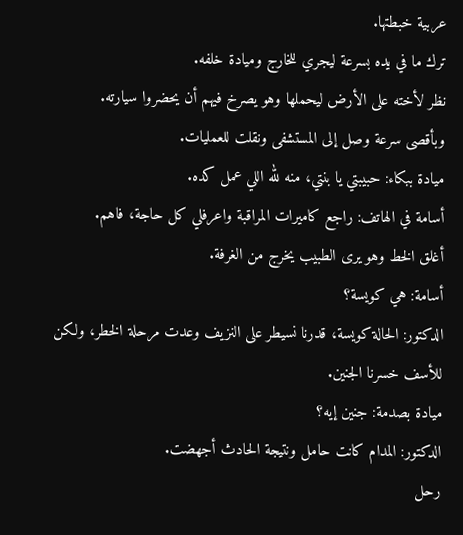عربية خبطتها.
ترك ما في يده بسرعة ليجري للخارج وميادة خلفه.
نظر لأخته على الأرض ليحملها وهو يصرخ فيهم أن يحضروا سيارته.
وبأقصى سرعة وصل إلى المستشفى ونقلت للعمليات.
ميادة ببكاء: حبيبتي يا بنتي، منه لله اللي عمل كده.
أسامة في الهاتف: راجع كاميرات المراقبة واعرفلي كل حاجة، فاهم.
أغلق الخط وهو يرى الطبيب يخرج من الغرفة.
أسامة: هي كويسة؟
الدكتور: الحالة كويسة، قدرنا نسيطر على النزيف وعدت مرحلة الخطر، ولكن للأسف خسرنا الجنين.
ميادة بصدمة: جنين إيه؟
الدكتور: المدام كانت حامل ونتيجة الحادث أجهضت.
رحل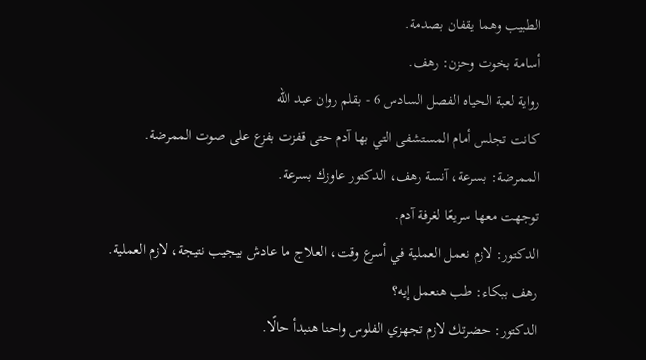الطبيب وهما يقفان بصدمة.
أسامة بخوت وحزن: رهف.
رواية لعبة الحياه الفصل السادس 6 - بقلم روان عبد الله
كانت تجلس أمام المستشفى التي بها آدم حتى قفزت بفزع على صوت الممرضة.
الممرضة: بسرعة، آنسة رهف، الدكتور عاوزك بسرعة.
توجهت معها سريعًا لغرفة آدم.
الدكتور: لازم نعمل العملية في أسرع وقت، العلاج ما عادش بيجيب نتيجة، لازم العملية.
رهف ببكاء: طب هنعمل إيه؟
الدكتور: حضرتك لازم تجهزي الفلوس واحنا هنبدأ حالًا.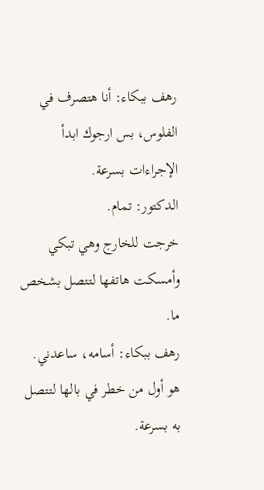رهف ببكاء: أنا هتصرف في الفلوس، بس ارجوك ابدأ الإجراءات بسرعة.
الدكتور: تمام.
خرجت للخارج وهي تبكي وأمسكت هاتفها لتتصل بشخص ما.
رهف ببكاء: أسامه، ساعدني.
هو أول من خطر في بالها لتتصل به بسرعة.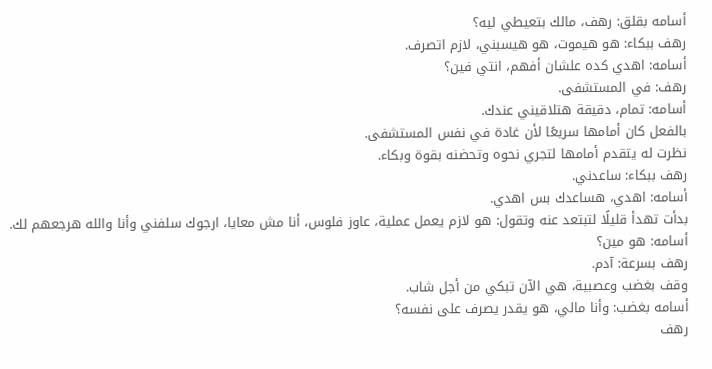أسامه بقلق: رهف، مالك بتعيطي ليه؟
رهف ببكاء: هو هيموت، هو هيسبني، لازم اتصرف.
أسامه: اهدي كده علشان أفهم، انتي فين؟
رهف: في المستشفى.
أسامه: تمام، دقيقة هتلاقيني عندك.
بالفعل كان أمامها سريعًا لأن غادة في نفس المستشفى.
نظرت له يتقدم أمامها لتجري نحوه وتحضنه بقوة وبكاء.
رهف ببكاء: ساعدني.
أسامه: اهدي، هساعدك بس اهدي.
بدأت تهدأ قليلًا لتبتعد عنه وتقول: هو لازم يعمل عملية، عاوز فلوس، أنا مش معايا، ارجوك سلفني وأنا والله هرجعهم لك.
أسامه: هو مين؟
رهف بسرعة: آدم.
وقف بغضب وعصبية، هي الآن تبكي من أجل شاب.
أسامه بغضب: وأنا مالي، هو يقدر يصرف على نفسه؟
رهف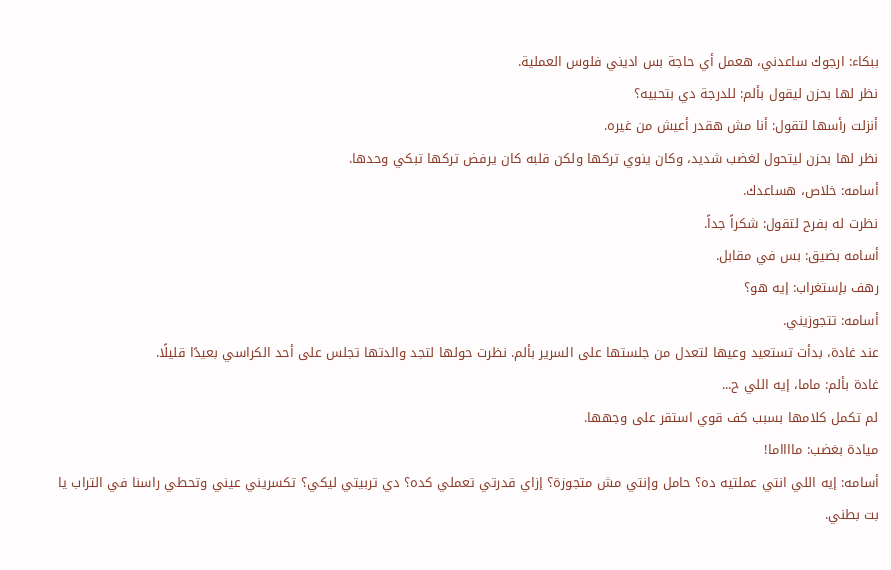ببكاء: ارجوك ساعدني، هعمل أي حاجة بس اديني فلوس العملية.
نظر لها بحزن ليقول بألم: للدرجة دي بتحبيه؟
أنزلت رأسها لتقول: أنا مش هقدر أعيش من غيره.
نظر لها بحزن ليتحول لغضب شديد، وكان ينوي تركها ولكن قلبه كان يرفض تركها تبكي وحدها.
أسامه: خلاص، هساعدك.
نظرت له بفرح لتقول: شكراً جداً.
أسامه بضيق: بس في مقابل.
رهف بإستغراب: إيه هو؟
أسامه: تتجوزيني.
عند غادة، بدأت تستعيد وعيها لتعدل من جلستها على السرير بألم. نظرت حولها لتجد والدتها تجلس على أحد الكراسي بعيدًا قليلًا.
غادة بألم: ماما، إيه اللي ح...
لم تكمل كلامها بسبب كف قوي استقر على وجهها.
ميادة بغضب: مااااما!
أسامه: إيه اللي انتي عملتيه ده؟ حامل وإنتي مش متجوزة؟ إزاي قدرتي تعملي كده؟ دي تربيتي ليكي؟ تكسريني عيني وتحطي راسنا في التراب يا بت بطني.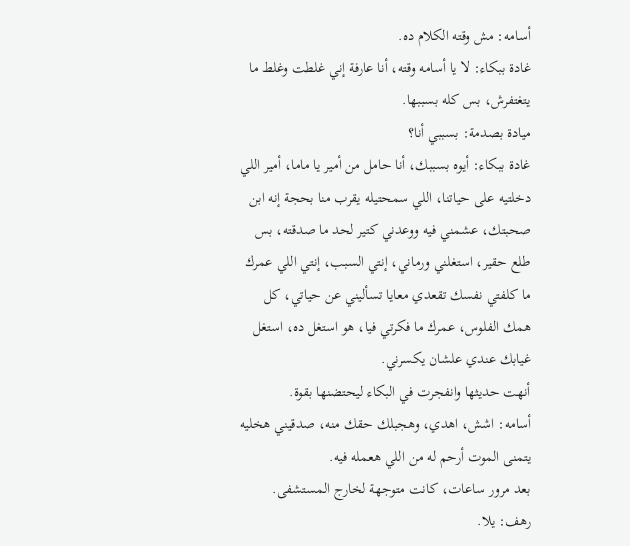أسامه: مش وقته الكلام ده.
غادة ببكاء: لا يا أسامه وقته، أنا عارفة إني غلطت وغلط ما يتغتفرش، بس كله بسببها.
ميادة بصدمة: بسببي أنا؟
غادة ببكاء: أيوه بسببك، أنا حامل من أمير يا ماما، أمير اللي دخلتيه على حياتنا، اللي سمحتيله يقرب منا بحجة إنه ابن صحبتك، عشمني فيه ووعدني كتير لحد ما صدقته، بس طلع حقير، استغلني ورماني، إنتي السبب، إنتي اللي عمرك ما كلفتي نفسك تقعدي معايا تسأليني عن حياتي، كل همك الفلوس، عمرك ما فكرتي فيا، هو استغل ده، استغل غيابك عندي علشان يكسرني.
أنهت حديثها وانفجرت في البكاء ليحتضنها بقوة.
أسامه: اشش، اهدي، وهجبلك حقك منه، صدقيني هخليه يتمنى الموت أرحم له من اللي هعمله فيه.
بعد مرور ساعات، كانت متوجهة لخارج المستشفى.
رهف: يلا.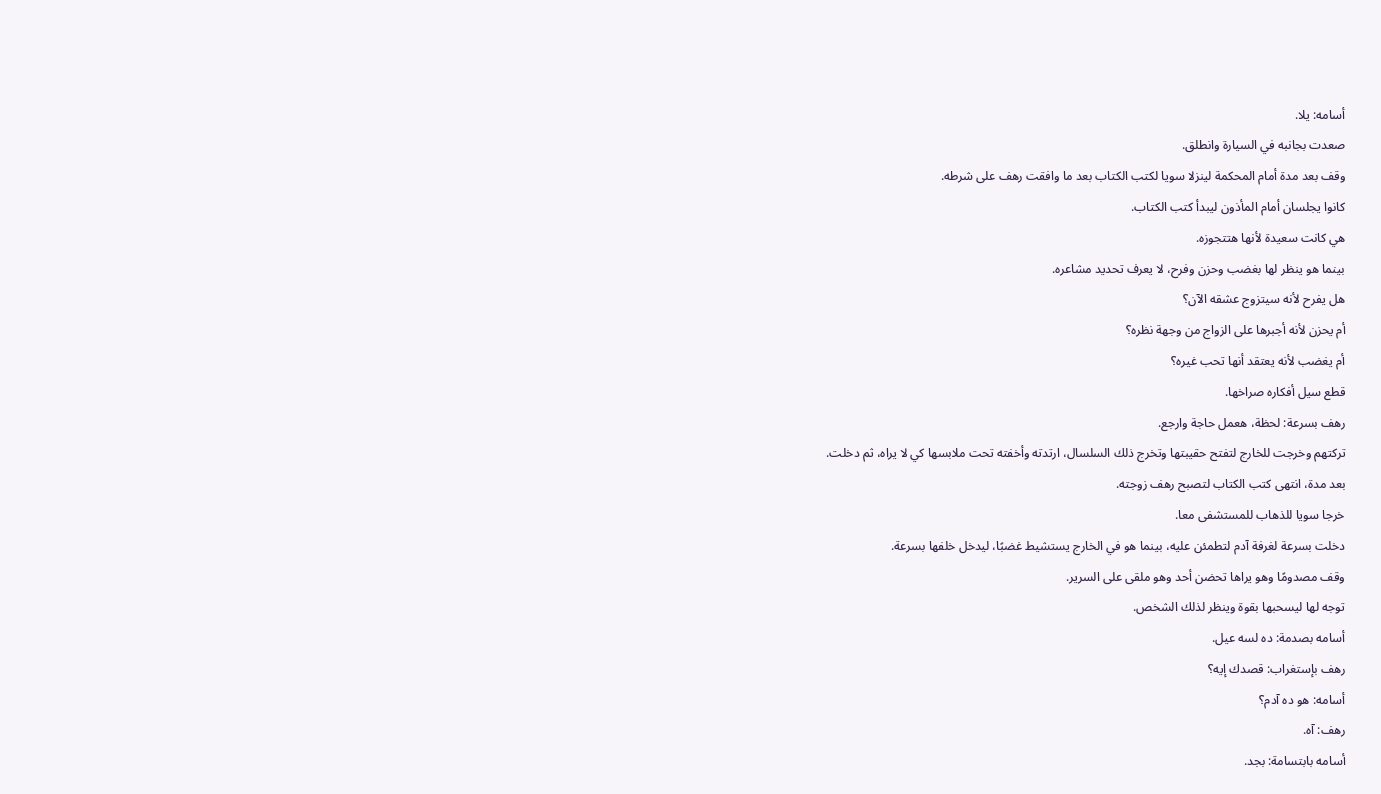أسامه: يلا.
صعدت بجانبه في السيارة وانطلق.
وقف بعد مدة أمام المحكمة لينزلا سويا لكتب الكتاب بعد ما وافقت رهف على شرطه.
كانوا يجلسان أمام المأذون ليبدأ كتب الكتاب.
هي كانت سعيدة لأنها هتتجوزه.
بينما هو ينظر لها بغضب وحزن وفرح، لا يعرف تحديد مشاعره.
هل يفرح لأنه سيتزوج عشقه الآن؟
أم يحزن لأنه أجبرها على الزواج من وجهة نظره؟
أم يغضب لأنه يعتقد أنها تحب غيره؟
قطع سيل أفكاره صراخها.
رهف بسرعة: لحظة، هعمل حاجة وارجع.
تركتهم وخرجت للخارج لتفتح حقيبتها وتخرج ذلك السلسال، ارتدته وأخفته تحت ملابسها كي لا يراه، ثم دخلت.
بعد مدة، انتهى كتب الكتاب لتصبح رهف زوجته.
خرجا سويا للذهاب للمستشفى معا.
دخلت بسرعة لغرفة آدم لتطمئن عليه، بينما هو في الخارج يستشيط غضبًا، ليدخل خلفها بسرعة.
وقف مصدومًا وهو يراها تحضن أحد وهو ملقى على السرير.
توجه لها ليسحبها بقوة وينظر لذلك الشخص.
أسامه بصدمة: ده لسه عيل.
رهف بإستغراب: قصدك إيه؟
أسامه: هو ده آدم؟
رهف: آه.
أسامه بابتسامة: بجد.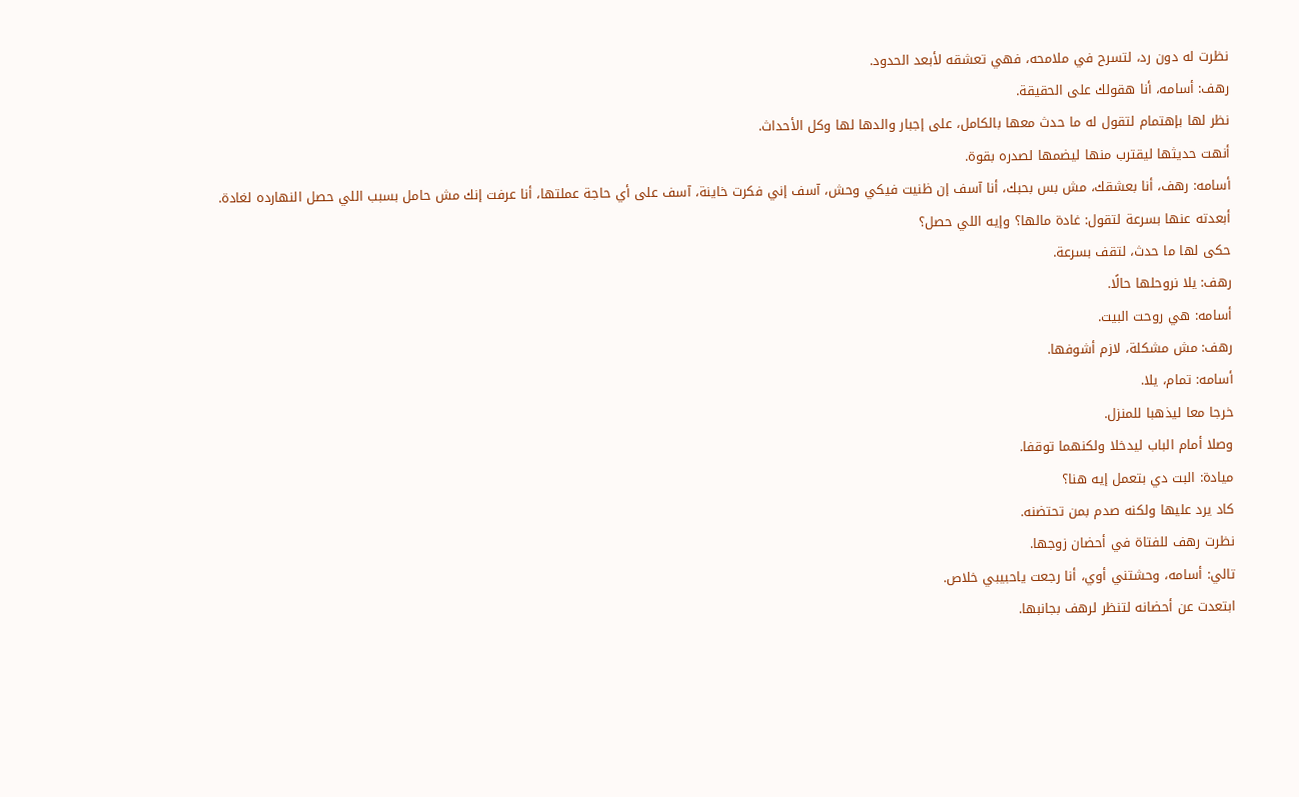نظرت له دون رد، لتسرح في ملامحه، فهي تعشقه لأبعد الحدود.
رهف: أسامه، أنا هقولك على الحقيقة.
نظر لها بإهتمام لتقول له ما حدث معها بالكامل، على إجبار والدها لها وكل الأحداث.
أنهت حديثها ليقترب منها ليضمها لصدره بقوة.
أسامه: رهف، أنا بعشقك، مش بس بحبك، أنا آسف إن ظنيت فيكي وحش، آسف إني فكرت خاينة، آسف على أي حاجة عملتها، أنا عرفت إنك مش حامل بسبب اللي حصل النهارده لغادة.
أبعدته عنها بسرعة لتقول: غادة مالها؟ وإيه اللي حصل؟
حكى لها ما حدث، لتقف بسرعة.
رهف: يلا نروحلها حالًا.
أسامه: هي روحت البيت.
رهف: مش مشكلة، لازم أشوفها.
أسامه: تمام، يلا.
خرجا معا ليذهبا للمنزل.
وصلا أمام الباب ليدخلا ولكنهما توقفا.
ميادة: البت دي بتعمل إيه هنا؟
كاد يرد عليها ولكنه صدم بمن تحتضنه.
نظرت رهف للفتاة في أحضان زوجها.
تالي: أسامه، وحشتني أوي، أنا رجعت ياحبيبي خلاص.
ابتعدت عن أحضانه لتنظر لرهف بجانبها.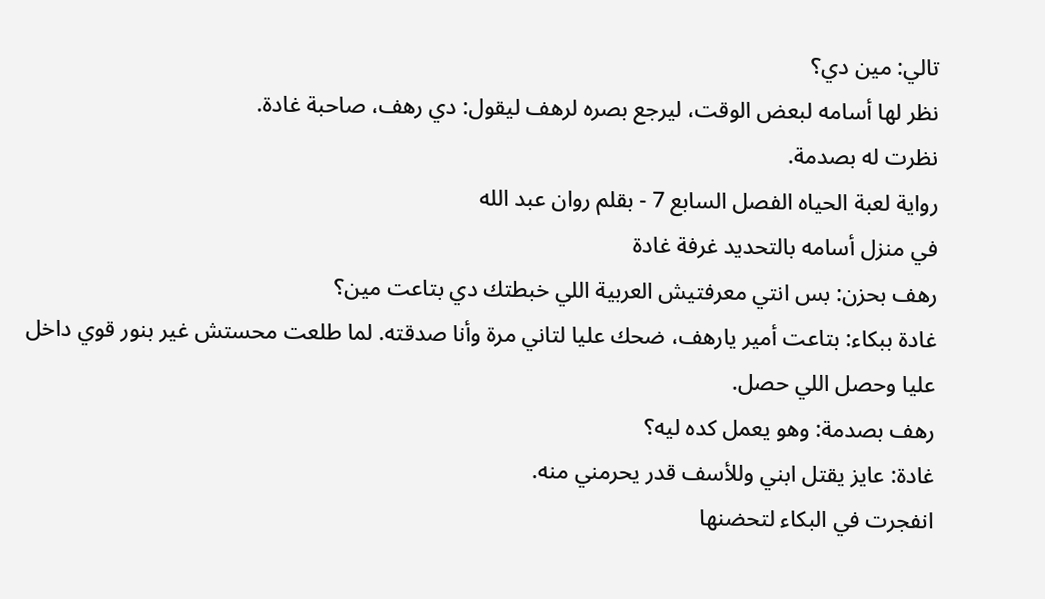تالي: مين دي؟
نظر لها أسامه لبعض الوقت، ليرجع بصره لرهف ليقول: دي رهف، صاحبة غادة.
نظرت له بصدمة.
رواية لعبة الحياه الفصل السابع 7 - بقلم روان عبد الله
في منزل أسامه بالتحديد غرفة غادة
رهف بحزن: بس انتي معرفتيش العربية اللي خبطتك دي بتاعت مين؟
غادة ببكاء: بتاعت أمير يارهف، ضحك عليا لتاني مرة وأنا صدقته. لما طلعت محستش غير بنور قوي داخل عليا وحصل اللي حصل.
رهف بصدمة: وهو يعمل كده ليه؟
غادة: عايز يقتل ابني وللأسف قدر يحرمني منه.
انفجرت في البكاء لتحضنها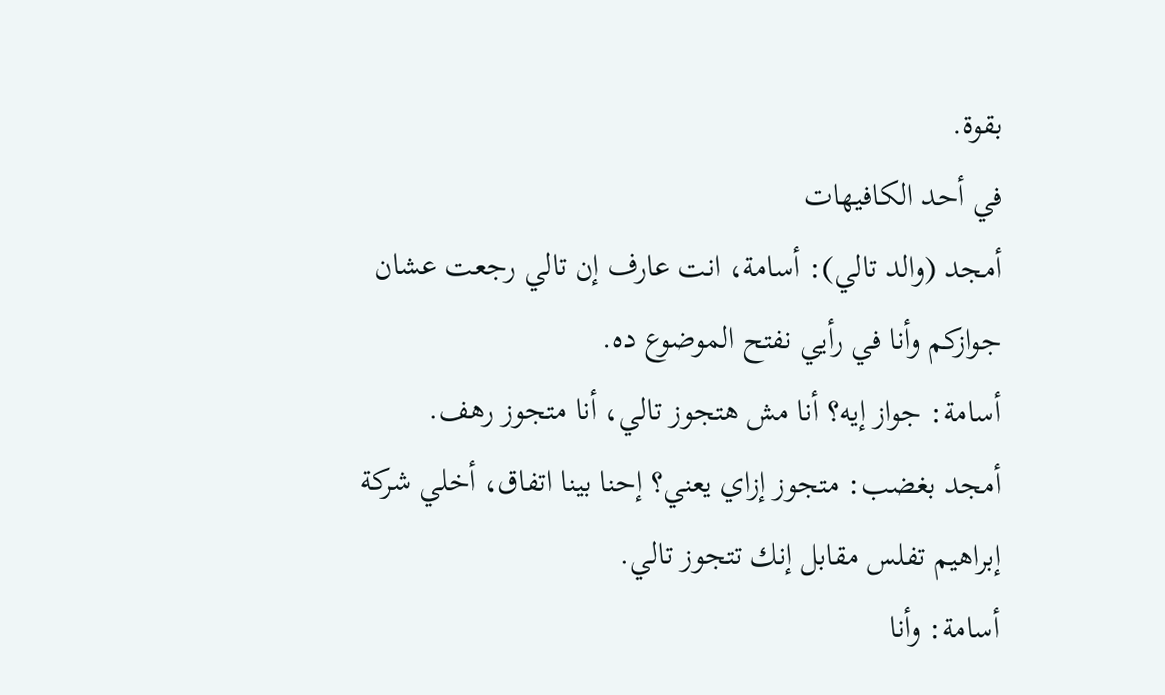بقوة.
في أحد الكافيهات
أمجد (والد تالي): أسامة، انت عارف إن تالي رجعت عشان جوازكم وأنا في رأيي نفتح الموضوع ده.
أسامة: جواز إيه؟ أنا مش هتجوز تالي، أنا متجوز رهف.
أمجد بغضب: متجوز إزاي يعني؟ إحنا بينا اتفاق، أخلي شركة إبراهيم تفلس مقابل إنك تتجوز تالي.
أسامة: وأنا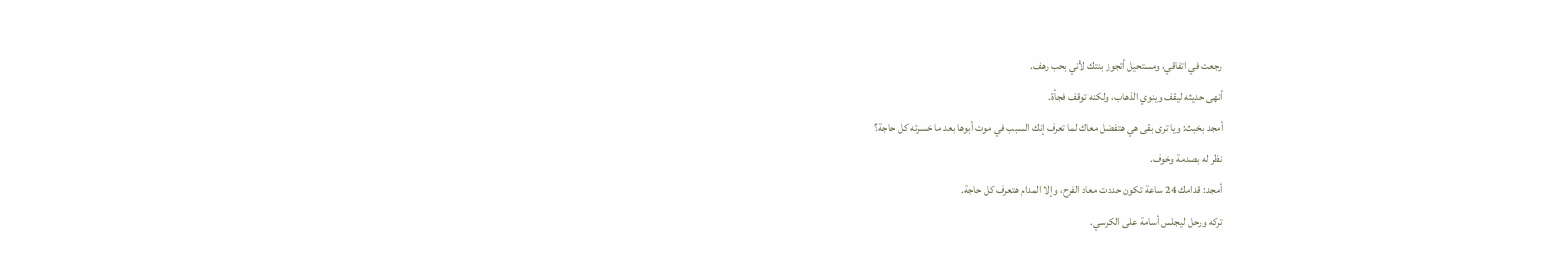رجعت في اتفاقي، ومستحيل أتجوز بنتك لأني بحب رهف.
أنهى حديثه ليقف وينوي الذهاب، ولكنه توقف فجأة.
أمجد بخبث: ويا ترى بقى هي هتفضل معاك لما تعرف إنك السبب في موت أبوها بعد ما خسرته كل حاجة؟
نظر له بصدمة وخوف.
أمجد: قدامك 24 ساعة تكون حددت معاد الفرح، وإلا المدام هتعرف كل حاجة.
تركه ورحل ليجلس أسامة على الكرسي.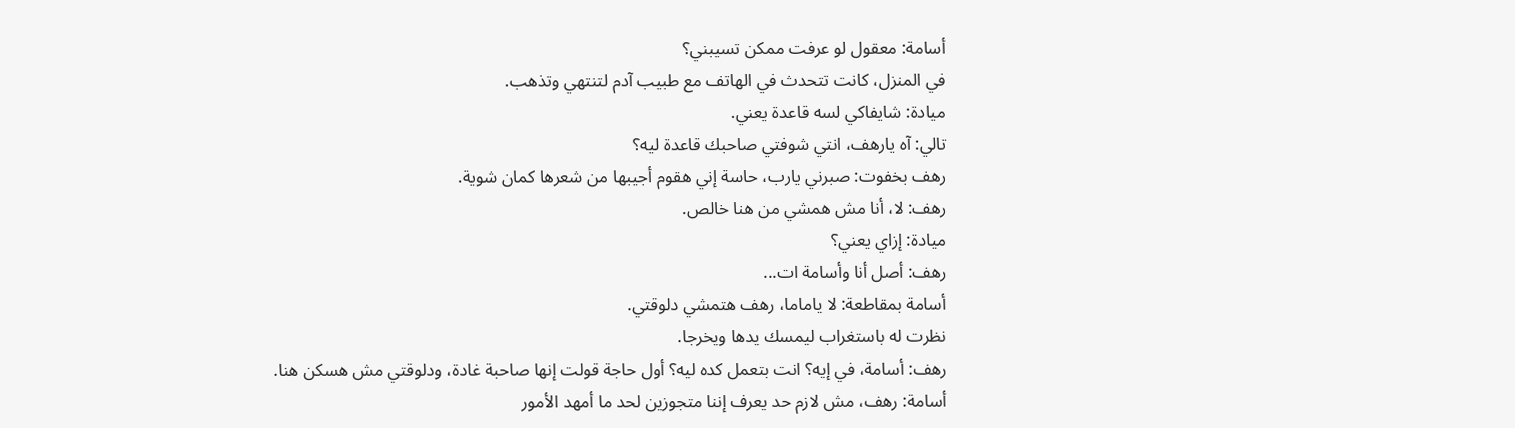أسامة: معقول لو عرفت ممكن تسيبني؟
في المنزل، كانت تتحدث في الهاتف مع طبيب آدم لتنتهي وتذهب.
ميادة: شايفاكي لسه قاعدة يعني.
تالي: آه يارهف، انتي شوفتي صاحبك قاعدة ليه؟
رهف بخفوت: صبرني يارب، حاسة إني هقوم أجيبها من شعرها كمان شوية.
رهف: لا، أنا مش همشي من هنا خالص.
ميادة: إزاي يعني؟
رهف: أصل أنا وأسامة ات...
أسامة بمقاطعة: لا ياماما، رهف هتمشي دلوقتي.
نظرت له باستغراب ليمسك يدها ويخرجا.
رهف: أسامة، في إيه؟ انت بتعمل كده ليه؟ أول حاجة قولت إنها صاحبة غادة، ودلوقتي مش هسكن هنا.
أسامة: رهف، مش لازم حد يعرف إننا متجوزين لحد ما أمهد الأمور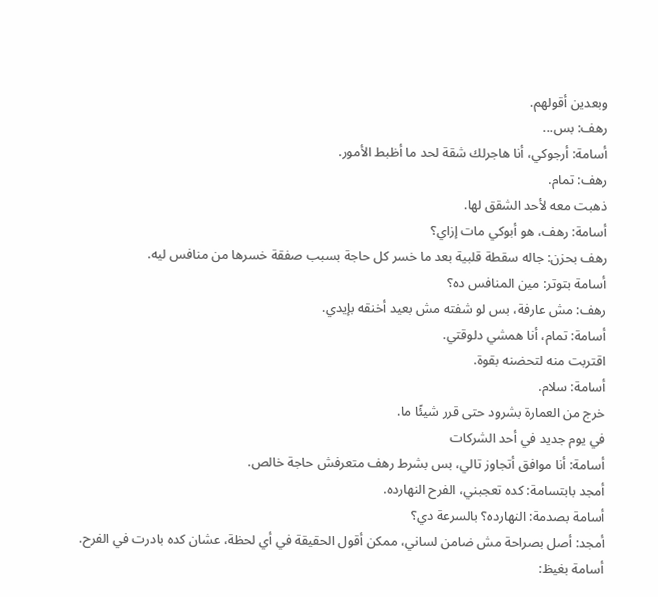وبعدين أقولهم.
رهف: بس...
أسامة: أرجوكي، أنا هاجرلك شقة لحد ما أظبط الأمور.
رهف: تمام.
ذهبت معه لأحد الشقق لها.
أسامة: رهف، هو أبوكي مات إزاي؟
رهف بحزن: جاله سقطة قلبية بعد ما خسر كل حاجة بسبب صفقة خسرها من منافس ليه.
أسامة بتوتر: مين المنافس ده؟
رهف: مش عارفة، بس لو شفته مش بعيد أخنقه بإيدي.
أسامة: تمام، أنا همشي دلوقتي.
اقتربت منه لتحضنه بقوة.
أسامة: سلام.
خرج من العمارة بشرود حتى قرر شيئًا ما.
في يوم جديد في أحد الشركات
أسامة: أنا موافق أتجاوز تالي، بس بشرط رهف متعرفش حاجة خالص.
أمجد بابتسامة: كده تعجبني، الفرح النهارده.
أسامة بصدمة: النهارده؟ بالسرعة دي؟
أمجد: أصل بصراحة مش ضامن لساني، ممكن أقول الحقيقة في أي لحظة، عشان كده بادرت في الفرح.
أسامة بغيظ: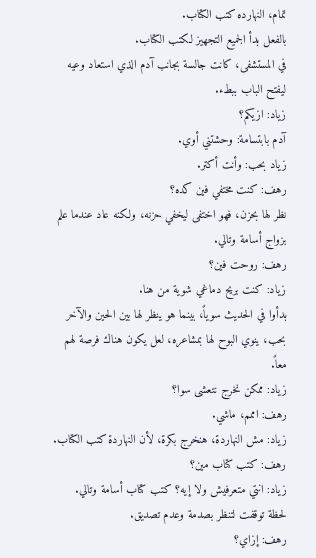تمام، النهارده كتب الكتاب.
بالفعل بدأ الجميع التجهيز لكتب الكتاب.
في المستشفى، كانت جالسة بجانب آدم الذي استعاد وعيه ليفتح الباب ببطء.
زياد: ازيكم؟
آدم بابتسامة: وحشتني أوي.
زياد بحب: وأنت أكتر.
رهف: كنت مختفي فين كده؟
نظر لها بحزن، فهو اختفى ليخفي حزنه، ولكنه عاد عندما علم بزواج أسامة وتالي.
رهف: روحت فين؟
زياد: كنت بريح دماغي شوية من هنا.
بدأوا في الحديث سوياً، بينما هو ينظر لها بين الحين والآخر بحب، ينوي البوح لها بمشاعره، لعل يكون هناك فرصة لهم معاً.
زياد: ممكن نخرج نتعشى سوا؟
رهف: اممم، ماشي.
زياد: مش النهاردة، هنخرج بكرة، لأن النهاردة كتب الكتاب.
رهف: كتب كتاب مين؟
زياد: انتي متعرفيش ولا إيه؟ كتب كتاب أسامة وتالي.
لحظة توقفت لتنظر بصدمة وعدم تصديق.
رهف: إزاي؟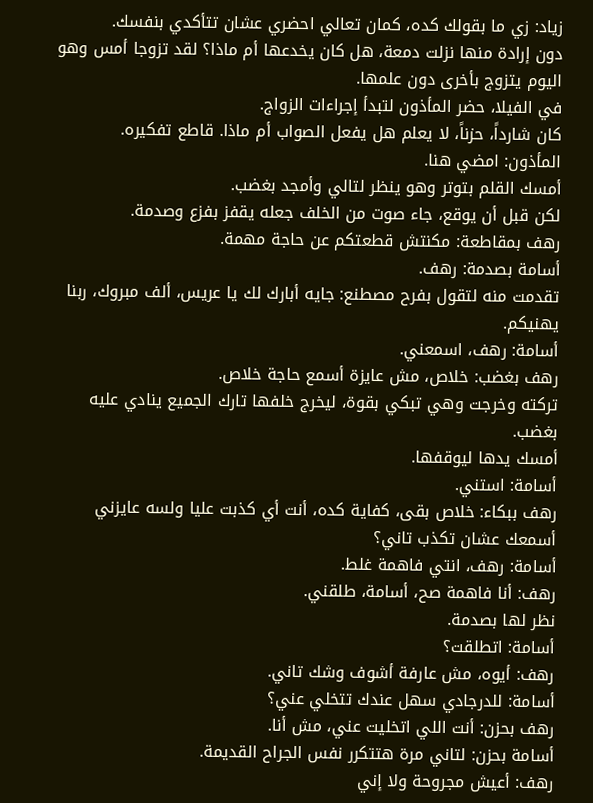زياد: زي ما بقولك كده، كمان تعالي احضري عشان تتأكدي بنفسك.
دون إرادة منها نزلت دمعة، هل كان يخدعها أم ماذا؟ لقد تزوجا أمس وهو اليوم يتزوج بأخرى دون علمها.
في الفيلا، حضر المأذون لتبدأ إجراءات الزواج.
كان شارداً، حزناً، لا يعلم هل يفعل الصواب أم ماذا. قاطع تفكيره.
المأذون: امضي هنا.
أمسك القلم بتوتر وهو ينظر لتالي وأمجد بغضب.
لكن قبل أن يوقع، جاء صوت من الخلف جعله يقفز بفزع وصدمة.
رهف بمقاطعة: مكنتش قطعتكم عن حاجة مهمة.
أسامة بصدمة: رهف.
تقدمت منه لتقول بفرح مصطنع: جايه أبارك لك يا عريس، ألف مبروك، ربنا يهنيكم.
أسامة: رهف، اسمعني.
رهف بغضب: خلاص، مش عايزة أسمع حاجة خلاص.
تركته وخرجت وهي تبكي بقوة، ليخرج خلفها تارك الجميع ينادي عليه بغضب.
أمسك يدها ليوقفها.
أسامة: استني.
رهف ببكاء: خلاص بقى، كفاية كده، أنت أي كذبت عليا ولسه عايزني أسمعك عشان تكذب تاني؟
أسامة: رهف، انتي فاهمة غلط.
رهف: أنا فاهمة صح، أسامة، طلقني.
نظر لها بصدمة.
أسامة: اتطلقت؟
رهف: أيوه، مش عارفة أشوف وشك تاني.
أسامة: للدرجادي سهل عندك تتخلي عني؟
رهف بحزن: أنت اللي اتخليت عني، مش أنا.
أسامة بحزن: لتاني مرة هتتكرر نفس الجراح القديمة.
رهف: أعيش مجروحة ولا إني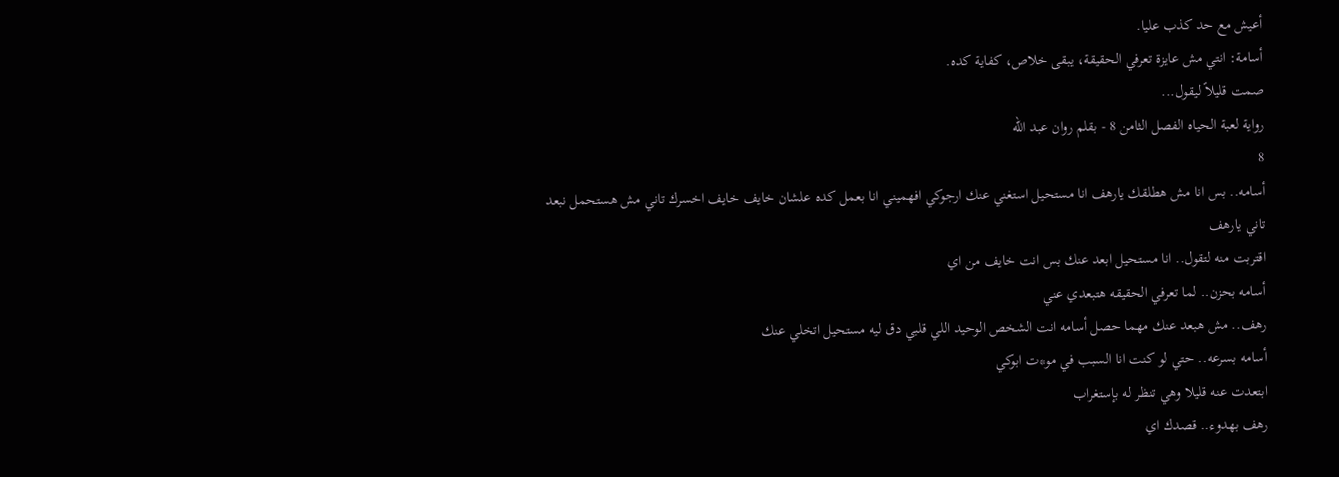أعيش مع حد كذب عليا.
أسامة: انتي مش عايزة تعرفي الحقيقة، يبقى خلاص، كفاية كده.
صمت قليلاً ليقول...
رواية لعبة الحياه الفصل الثامن 8 - بقلم روان عبد الله
8
أسامه.. بس انا مش هطلقك يارهف انا مستحيل استغني عنك ارجوكي افهميني انا بعمل كده علشان خايف خايف اخسرك تاني مش هستحمل نبعد تاني يارهف
اقتربت منه لتقول.. انا مستحيل ابعد عنك بس انت خايف من اي
أسامه بحزن.. لما تعرفي الحقيقه هتبعدي عني
رهف.. مش هبعد عنك مهما حصل أسامه انت الشخص الوحيد اللي قلبي دق ليه مستحيل اتخلي عنك
أسامه بسرعه.. حتي لو كنت انا السبب في مو*ت ابوكي
ابتعدت عنه قليلا وهي تنظر له بإستغراب
رهف بهدوء.. قصدك اي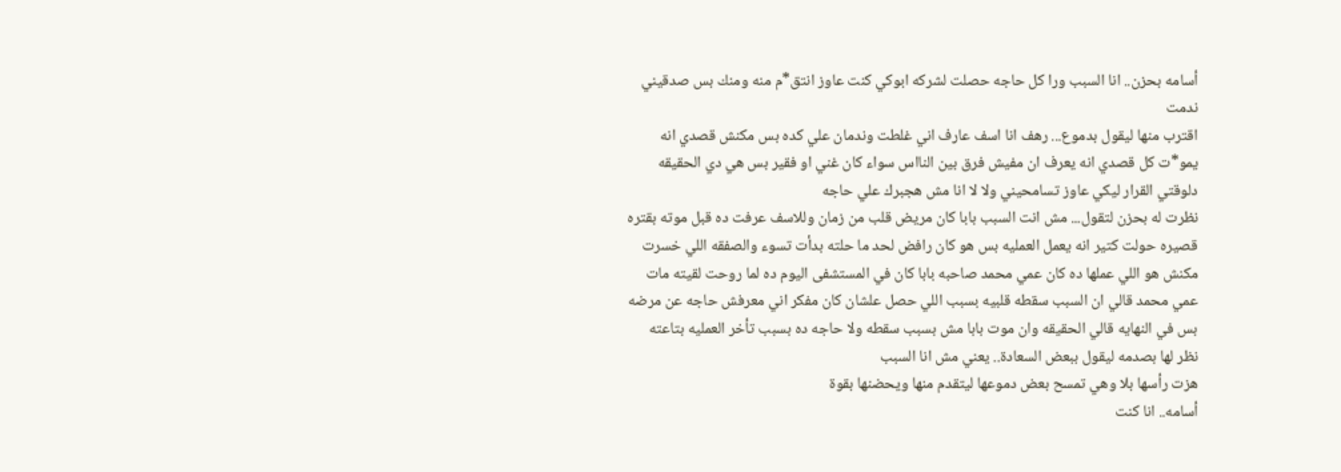أسامه بحزن.. انا السبب ورا كل حاجه حصلت لشركه ابوكي كنت عاوز انتق*م منه ومنك بس صدقيني ندمت
اقترب منها ليقول بدموع... رهف انا اسف عارف اني غلطت وندمان علي كده بس مكنش قصدي انه يمو*ت كل قصدي انه يعرف ان مفيش فرق بين النااس سواء كان غني او فقير بس هي دي الحقيقه دلوقتي القرار ليكي عاوز تسامحيني ولا لا انا مش هجبرك علي حاجه
نظرت له بحزن لتقول... مش انت السبب بابا كان مريض قلب من زمان وللاسف عرفت ده قبل موته بقتره قصيره حولت كتير انه يعمل العمليه بس هو كان رافض لحد ما حلته بدأت تسوء والصفقه اللي خسرت مكنش هو اللي عملها ده كان عمي محمد صاحبه بابا كان في المستشفى اليوم ده لما روحت لقيته مات عمي محمد قالي ان السبب سقطه قلبيه بسبب اللي حصل علشان كان مفكر اني معرفش حاجه عن مرضه بس في النهايه قالي الحقيقه وان موت بابا مش بسبب سقطه ولا حاجه ده بسبب تأخر العمليه بتاعته
نظر لها بصدمه ليقول ببعض السعادة.. يعني مش انا السبب
هزت رأسها بلا وهي تمسح بعض دموعها ليتقدم منها ويحضنها بقوة
أسامه.. انا كنت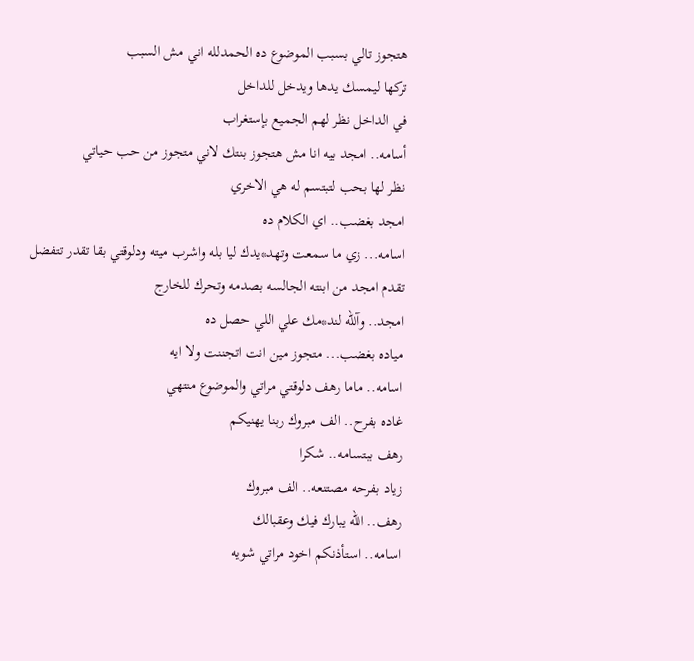هتجوز تالي بسبب الموضوع ده الحمدلله اني مش السبب
تركها ليمسك يدها ويدخل للداخل
في الداخل نظر لهم الجميع بإستغراب
أسامه.. امجد بيه انا مش هتجوز بنتك لاني متجوز من حب حياتي
نظر لها بحب لتبتسم له هي الاخري
امجد بغضب.. اي الكلام ده
اسامه... زي ما سمعت وتهد*يدك ليا بله واشرب ميته ودلوقتي بقا تقدر تتفضل
تقدم امجد من ابنته الجالسه بصدمه وتحرك للخارج
امجد.. وآلله لند*مك علي اللي حصل ده
مياده بغضب... متجوز مين انت اتجننت ولا ايه
اسامه.. ماما رهف دلوقتي مراتي والموضوع منتهي
غاده بفرح.. الف مبروك ربنا يهنيكم
رهف ببتسامه.. شكرا
زياد بفرحه مصتنعه.. الف مبروك
رهف.. الله يبارك فيك وعقبالك
اسامه.. استأذنكم اخود مراتي شويه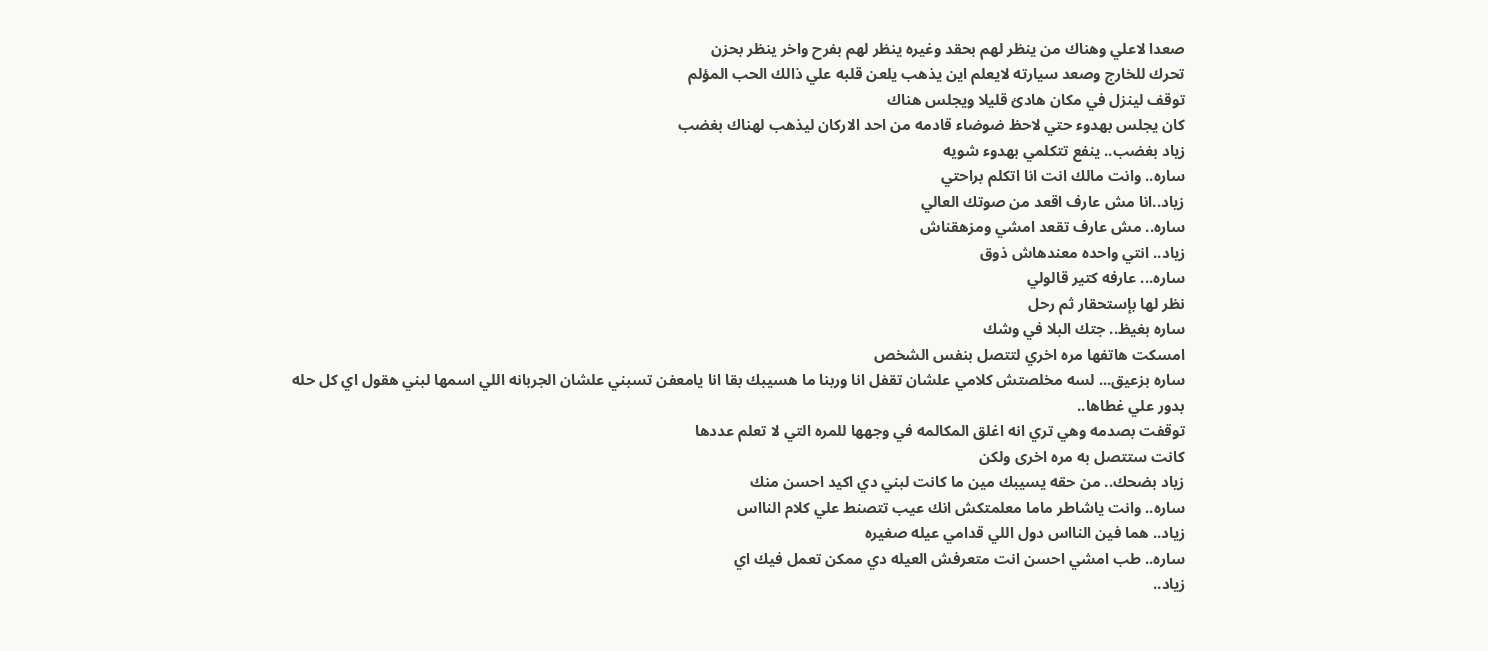صعدا لاعلي وهناك من ينظر لهم بحقد وغيره ينظر لهم بفرح واخر ينظر بحزن
تحرك للخارج وصعد سيارته لايعلم اين يذهب يلعن قلبه علي ذالك الحب المؤلم
توقف لينزل في مكان هادئ قليلا ويجلس هناك
كان يجلس بهدوء حتي لاحظ ضوضاء قادمه من احد الاركان ليذهب لهناك بغضب
زياد بغضب.. ينفع تتكلمي بهدوء شويه
ساره.. وانت مالك انت انا اتكلم براحتي
زياد..انا مش عارف اقعد من صوتك العالي
ساره.. مش عارف تقعد امشي ومزهقناش
زياد.. انتي واحده معندهاش ذوق
ساره... عارفه كتير قالولي
نظر لها بإستحقار ثم رحل
ساره بغيظ.. جتك البلا في وشك
امسكت هاتفها مره اخري لتتصل بنفس الشخص
ساره بزعيق... لسه مخلصتش كلامي علشان تقفل انا وربنا ما هسيبك بقا انا يامعفن تسبني علشان الجربانه اللي اسمها لبني هقول اي كل حله بدور علي غطاها..
توقفت بصدمه وهي تري انه اغلق المكالمه في وجهها للمره التي لا تعلم عددها
كانت ستتصل به مره اخرى ولكن
زياد بضحك.. من حقه يسيبك مين ما كانت لبني دي اكيد احسن منك
ساره.. وانت ياشاطر ماما معلمتكش انك عيب تتصنط علي كلام النااس
زياد.. هما فين النااس دول اللي قدامي عيله صغيره
ساره.. طب امشي احسن انت متعرفش العيله دي ممكن تعمل فيك اي
زياد..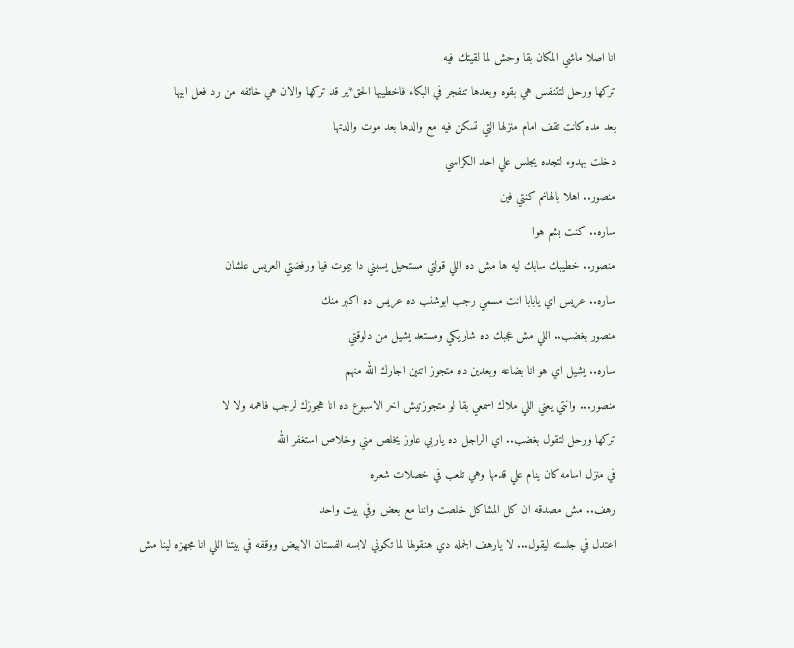انا اصلا ماشي المكان بقا وحش لما لقيتك فيه
تركها ورحل لتتنفس هي بقوه وبعدها تنفجر في البكاء فاخطيبها الحق*ير قد تركها والان هي خائفه من رد فعل ابيها
بعد مده كانت تقف امام منزلها التي تسكن فيه مع والدها بعد موت والدتها
دخلت بهدوء لتجده يجلس علي احد الكراسي
منصور.. اهلا بالهانم كنتي فين
ساره.. كنت بشم هوا
منصور.. خطيبك سابك ليه ها مش ده اللي قولتي مستحيل يسبني دا بيموت فيا ورفضتي العريس علشان
ساره.. عريس اي يابابا انت مسمي رجب ابوشنب ده عريس ده اكبر منك
منصور بغضب.. اللي مش عجبك ده شاريكي ومستعد يشيل من دلوقتي
ساره.. يشيل اي هو انا بضاعه وبعدين ده متجوز اتنين اجارك الله منهم
منصور... وانتي يعني اللي ملاك اسمعي بقا لو متجوزتيش اخر الاسبوع ده انا هجوزك لرجب فاهمه ولا لا
تركها ورحل لتقول بغضب.. اي الراجل ده ياربي عاوز يخلص مني وخلاص استغفر الله
في منزل اسامه كان ينام علي قدمها وهي تلعب في خصلات شعره
رهف.. مش مصدقه ان كل المشاكل خلصت واننا مع بعض وفي بيت واحد
اعتدل في جلسته ليقول... لا يارهف الجمله دي هنقولها لما تكوني لابسه الفستان الابيض ووقفه في بيتنا اللي انا مجهزه لينا مش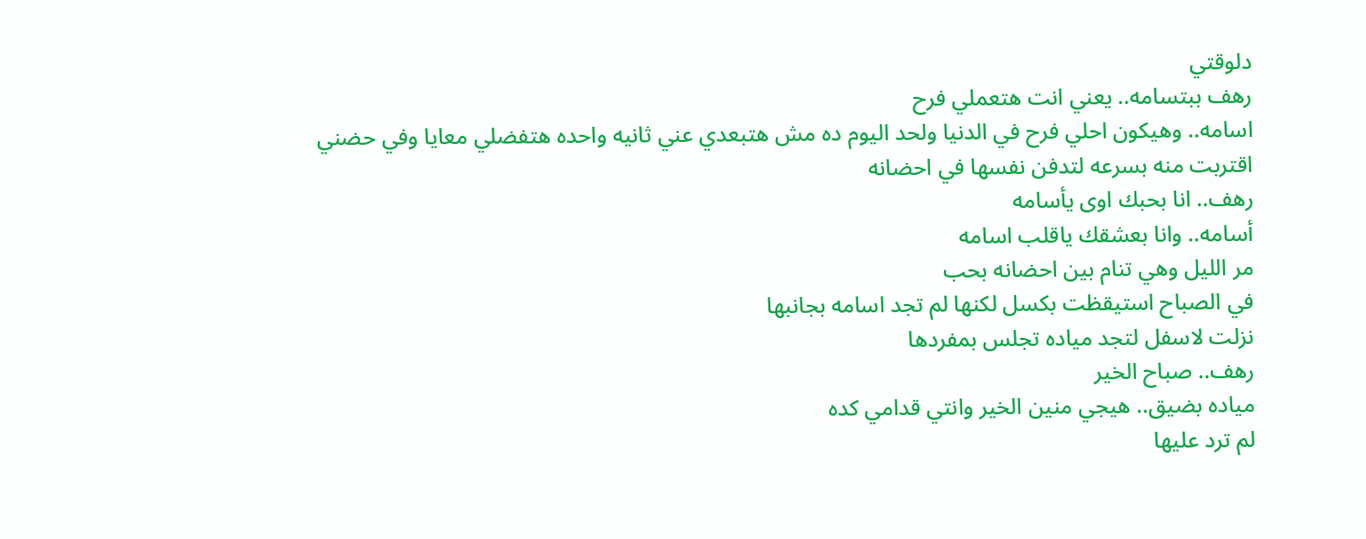دلوقتي
رهف ببتسامه.. يعني انت هتعملي فرح
اسامه.. وهيكون احلي فرح في الدنيا ولحد اليوم ده مش هتبعدي عني ثانيه واحده هتفضلي معايا وفي حضني
اقتربت منه بسرعه لتدفن نفسها في احضانه
رهف.. انا بحبك اوى يأسامه
أسامه.. وانا بعشقك ياقلب اسامه
مر الليل وهي تنام بين احضانه بحب
في الصباح استيقظت بكسل لكنها لم تجد اسامه بجانبها
نزلت لاسفل لتجد مياده تجلس بمفردها
رهف.. صباح الخير
مياده بضيق.. هيجي منين الخير وانتي قدامي كده
لم ترد عليها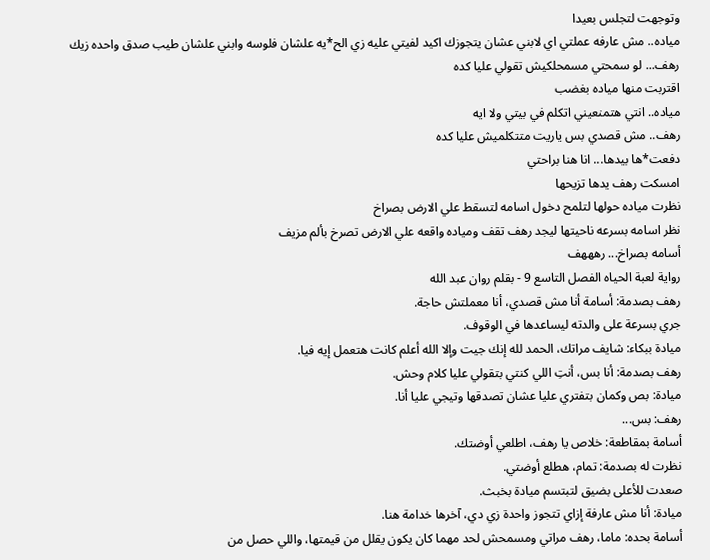وتوجهت لتجلس بعيدا
مياده.. مش عارفه عملتي اي لابني عشان يتجوزك اكيد لفيتي عليه زي الح*يه علشان فلوسه وابني علشان طيب صدق واحده زيك
رهف... لو سمحتي مسمحلكيش تقولي عليا كده
اقتربت منها مياده بغضب
مياده.. انتي هتمنعيني اتكلم في بيتي ولا ايه
رهف.. مش قصدي بس ياريت متتكلميش عليا كده
دفعت*ها بيدها... انا هنا براحتي
امسكت رهف يدها تزيحها
نظرت مياده حولها لتلمح دخول اسامه لتسقط علي الارض بصراخ
نظر اسامه بسرعه ناحيتها ليجد رهف تقف ومياده واقعه علي الارض تصرخ بألم مزيف
أسامه بصراخ... رهههف
رواية لعبة الحياه الفصل التاسع 9 - بقلم روان عبد الله
رهف بصدمة: أسامة أنا مش قصدي، أنا معملتش حاجة.
جري بسرعة على والدته ليساعدها في الوقوف.
ميادة ببكاء: شايف مراتك، الحمد لله إنك جيت وإلا الله أعلم كانت هتعمل إيه فيا.
رهف بصدمة: أنا بس، أنتِ اللي كنتي بتقولي عليا كلام وحش.
ميادة: بص وكمان بتفتري عليا عشان تصدقها وتيجي عليا أنا.
رهف: بس...
أسامة بمقاطعة: خلاص يا رهف، اطلعي أوضتك.
نظرت له بصدمة: تمام، هطلع أوضتي.
صعدت للأعلى بضيق لتبتسم ميادة بخبث.
ميادة: أنا مش عارفة إزاي تتجوز واحدة زي دي، آخرها خدامة هنا.
أسامة بحده: ماما، رهف مراتي ومسمحش لحد مهما كان يكون يقلل من قيمتها، واللي حصل من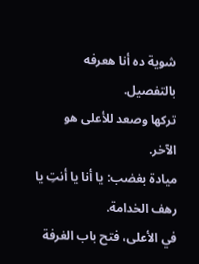شوية ده أنا هعرفه بالتفصيل.
تركها وصعد للأعلى هو الآخر.
ميادة بغضب: يا أنا يا أنتِ يا رهف الخدامة.
في الأعلى، فتح باب الغرفة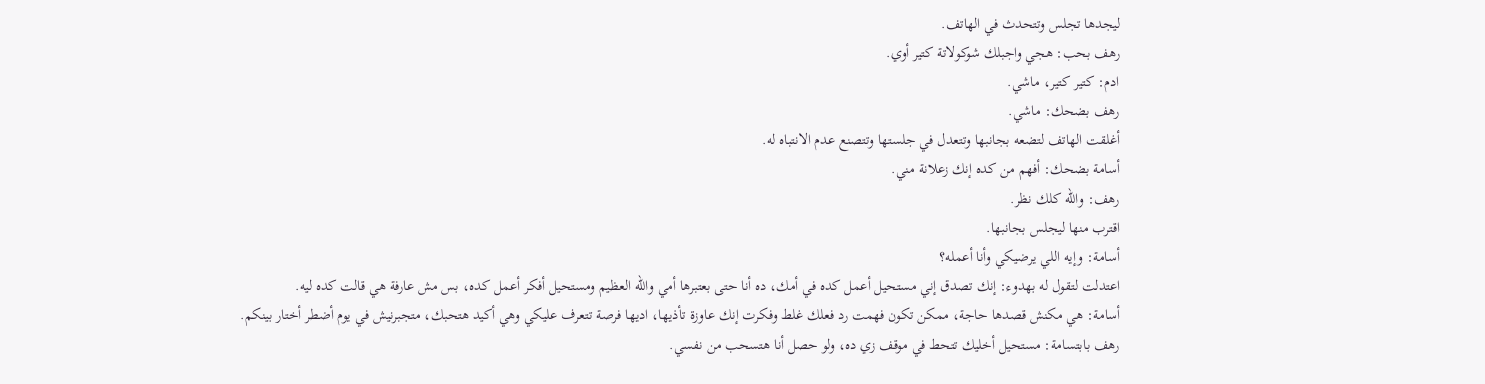ليجدها تجلس وتتحدث في الهاتف.
رهف بحب: هجي واجبلك شوكولاتة كتير أوي.
ادم: كتير كتير، ماشي.
رهف بضحك: ماشي.
أغلقت الهاتف لتضعه بجانبها وتتعدل في جلستها وتتصنع عدم الانتباه له.
أسامة بضحك: أفهم من كده إنك زعلانة مني.
رهف: والله كلك نظر.
اقترب منها ليجلس بجانبها.
أسامة: وإيه اللي يرضيكي وأنا أعمله؟
اعتدلت لتقول له بهدوء: إنك تصدق إني مستحيل أعمل كده في أمك، ده أنا حتى بعتبرها أمي والله العظيم ومستحيل أفكر أعمل كده، بس مش عارفة هي قالت كده ليه.
أسامة: هي مكنش قصدها حاجة، ممكن تكون فهمت رد فعلك غلط وفكرت إنك عاوزة تأذيها، اديها فرصة تتعرف عليكي وهي أكيد هتحبك، متجبرنيش في يوم أضطر أختار بينكم.
رهف بابتسامة: مستحيل أخليك تتحط في موقف زي ده، ولو حصل أنا هتسحب من نفسي.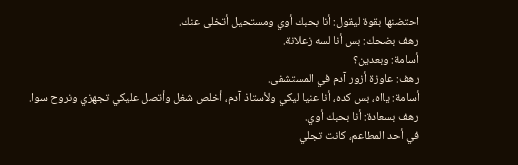احتضنها بقوة ليقول: أنا بحبك أوي ومستحيل أتخلى عنك.
رهف بضحك: بس أنا لسه زعلانة.
أسامة: وبعدين؟
رهف: عاوزة أزور آدم في المستشفى.
أسامة: يااه، بس كده، أنا عنيا ليكي ولأستاذ آدم، أخلص شغل وأتصل عليكي تجهزي ونروح سوا.
رهف بسعادة: أنا بحبك أوي.
في أحد المطاعم، كانت تجلي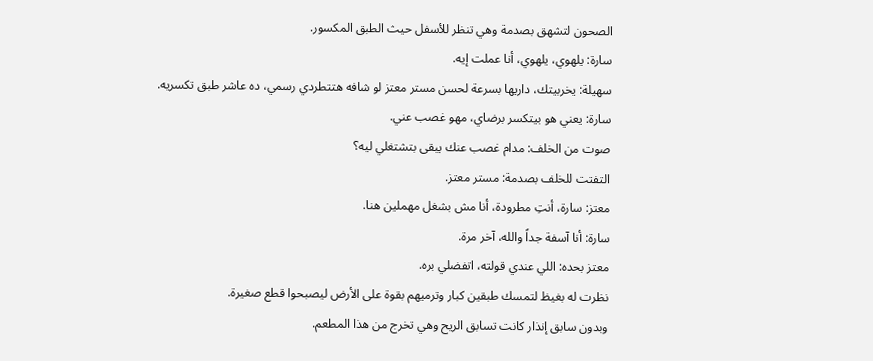الصحون لتشهق بصدمة وهي تنظر للأسفل حيث الطبق المكسور.
سارة: يلهوي، يلهوي، أنا عملت إيه.
سهيلة: يخربيتك، داريها بسرعة لحسن مستر معتز لو شافه هتتطردي رسمي، ده عاشر طبق تكسريه.
سارة: يعني هو بيتكسر برضاي، مهو غصب عني.
صوت من الخلف: مدام غصب عنك يبقى بتشتغلي ليه؟
التفتت للخلف بصدمة: مستر معتز.
معتز: سارة، أنتِ مطرودة، أنا مش بشغل مهملين هنا.
سارة: أنا آسفة جداً والله، آخر مرة.
معتز بحده: اللي عندي قولته، اتفضلي بره.
نظرت له بغيظ لتمسك طبقين كبار وترميهم بقوة على الأرض ليصبحوا قطع صغيرة.
وبدون سابق إنذار كانت تسابق الريح وهي تخرج من هذا المطعم.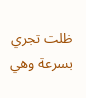ظلت تجري بسرعة وهي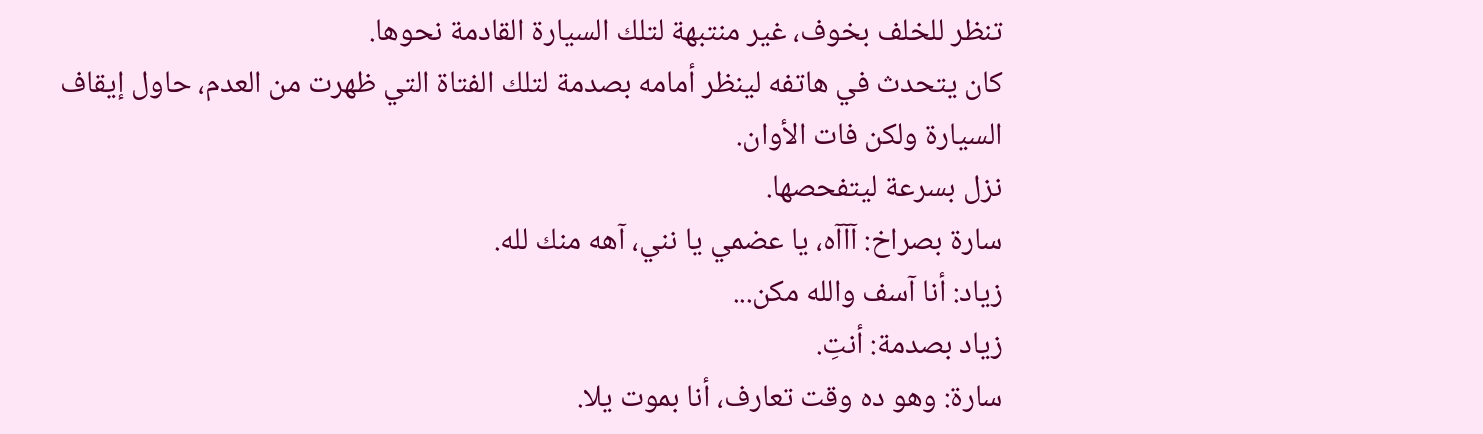تنظر للخلف بخوف، غير منتبهة لتلك السيارة القادمة نحوها.
كان يتحدث في هاتفه لينظر أمامه بصدمة لتلك الفتاة التي ظهرت من العدم، حاول إيقاف السيارة ولكن فات الأوان.
نزل بسرعة ليتفحصها.
سارة بصراخ: آآآه، يا عضمي يا نني، آهه منك لله.
زياد: أنا آسف والله مكن...
زياد بصدمة: أنتِ.
سارة: وهو ده وقت تعارف، أنا بموت يلا.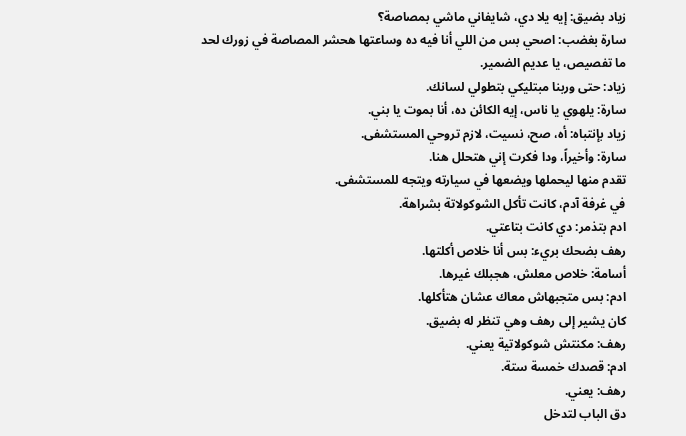زياد بضيق: إيه يلا دي، شايفاني ماشي بمصاصة؟
سارة بغضب: اصحي بس من اللي أنا فيه ده وساعتها هحشر المصاصة في زورك لحد ما تفصيص، يا عديم الضمير.
زياد: حتى وربنا مبتليكي بتطولي لسانك.
سارة: يلهوي يا ناس، إيه الكائن ده، أنا بموت يا بني.
زياد بإنتباه: أه، صح، نسيت، لازم تروحي المستشفى.
سارة: وأخيراً، ودا فكرت إني هتحلل هنا.
تقدم منها ليحملها ويضعها في سيارته ويتجه للمستشفى.
في غرفة آدم، كانت تأكل الشوكولاتة بشراهة.
ادم بتذمر: دي كانت بتاعتي.
رهف بضحك بريء: بس أنا خلاص أكلتها.
أسامة: خلاص معلش، هجبلك غيرها.
ادم: بس متجبهاش معاك عشان هتأكلها.
كان يشير إلى رهف وهي تنظر له بضيق.
رهف: مكنتش شوكولاتية يعني.
ادم: قصدك خمسة ستة.
رهف: يعني.
دق الباب لتدخل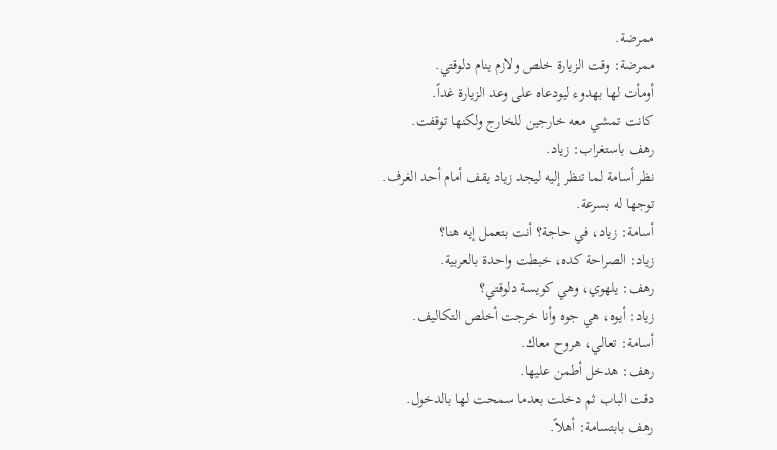ممرضة.
ممرضة: وقت الزيارة خلص ولازم ينام دلوقتي.
أومأت لها بهدوء ليودعاه على وعد الزيارة غداً.
كانت تمشي معه خارجين للخارج ولكنها توقفت.
رهف باستغراب: زياد.
نظر أسامة لما تنظر إليه ليجد زياد يقف أمام أحد الغرف.
توجها له بسرعة.
أسامة: زياد، في حاجة؟ أنت بتعمل إيه هنا؟
زياد: الصراحة كده، خبطت واحدة بالعربية.
رهف: يلهوي، وهي كويسة دلوقتي؟
زياد: أيوه، هي جوه وأنا خرجت أخلص التكاليف.
أسامة: تعالي، هروح معاك.
رهف: هدخل أطمن عليها.
دقت الباب ثم دخلت بعدما سمحت لها بالدخول.
رهف بابتسامة: أهلاً.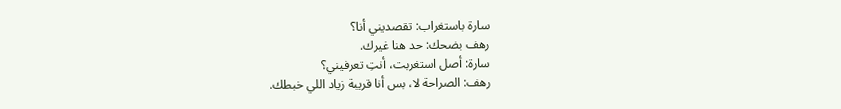سارة باستغراب: تقصديني أنا؟
رهف بضحك: حد هنا غيرك.
سارة: أصل استغربت، أنتِ تعرفيني؟
رهف: الصراحة لا، بس أنا قريبة زياد اللي خبطك.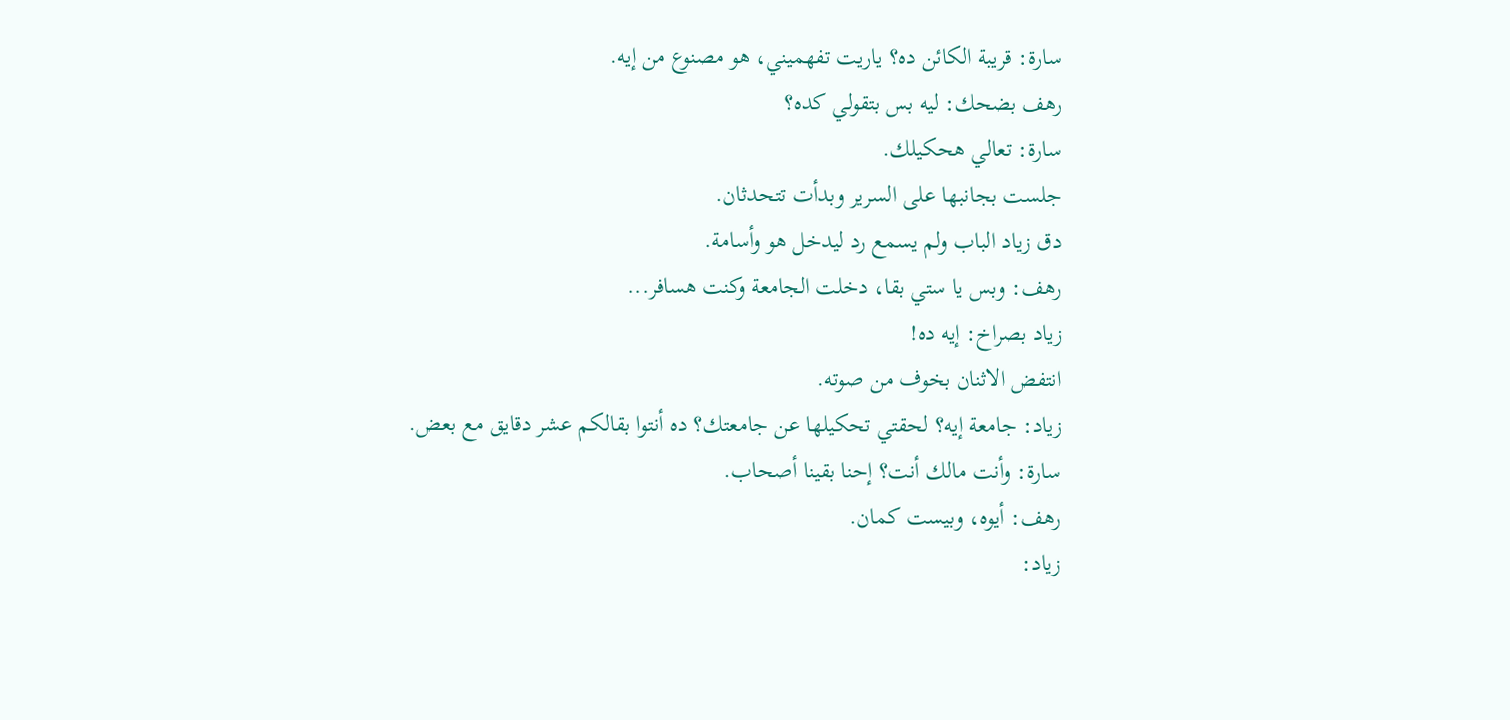سارة: قريبة الكائن ده؟ ياريت تفهميني، هو مصنوع من إيه.
رهف بضحك: ليه بس بتقولي كده؟
سارة: تعالي هحكيلك.
جلست بجانبها على السرير وبدأت تتحدثان.
دق زياد الباب ولم يسمع رد ليدخل هو وأسامة.
رهف: وبس يا ستي بقا، دخلت الجامعة وكنت هسافر...
زياد بصراخ: إيه ده!
انتفض الاثنان بخوف من صوته.
زياد: جامعة إيه؟ لحقتي تحكيلها عن جامعتك؟ ده أنتوا بقالكم عشر دقايق مع بعض.
سارة: وأنت مالك أنت؟ إحنا بقينا أصحاب.
رهف: أيوه، وبيست كمان.
زياد: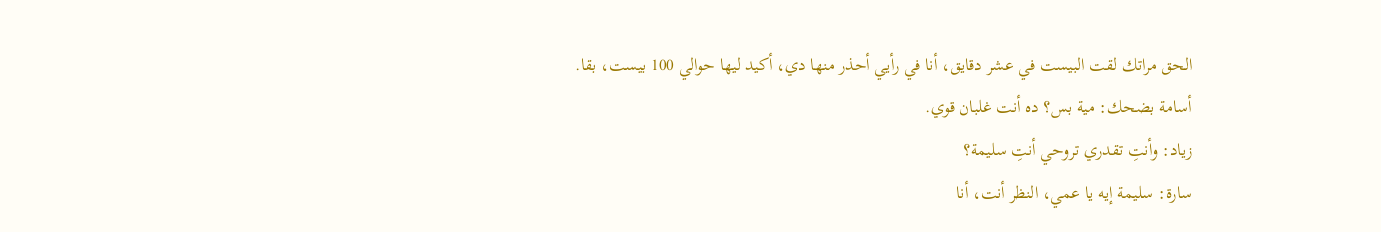الحق مراتك لقت البيست في عشر دقايق، أنا في رأيي أحذر منها دي، أكيد ليها حوالي 100 بيست، بقا.
أسامة بضحك: مية بس؟ ده أنت غلبان قوي.
زياد: وأنتِ تقدري تروحي أنتِ سليمة؟
سارة: سليمة إيه يا عمي، النظر أنت، أنا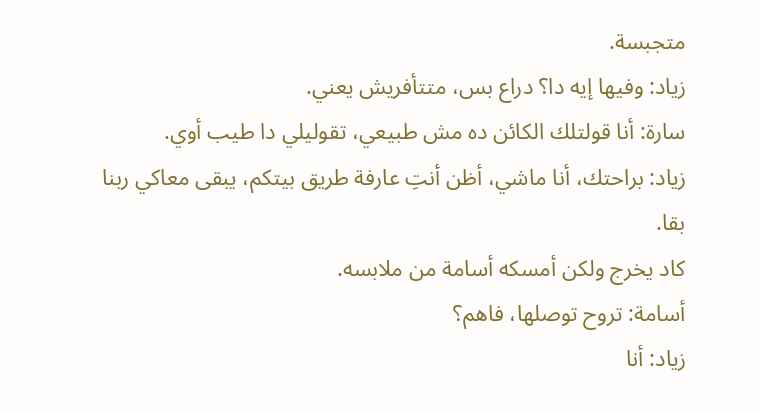متجبسة.
زياد: وفيها إيه دا؟ دراع بس، متتأفريش يعني.
سارة: أنا قولتلك الكائن ده مش طبيعي، تقوليلي دا طيب أوي.
زياد: براحتك، أنا ماشي، أظن أنتِ عارفة طريق بيتكم، يبقى معاكي ربنا بقا.
كاد يخرج ولكن أمسكه أسامة من ملابسه.
أسامة: تروح توصلها، فاهم؟
زياد: أنا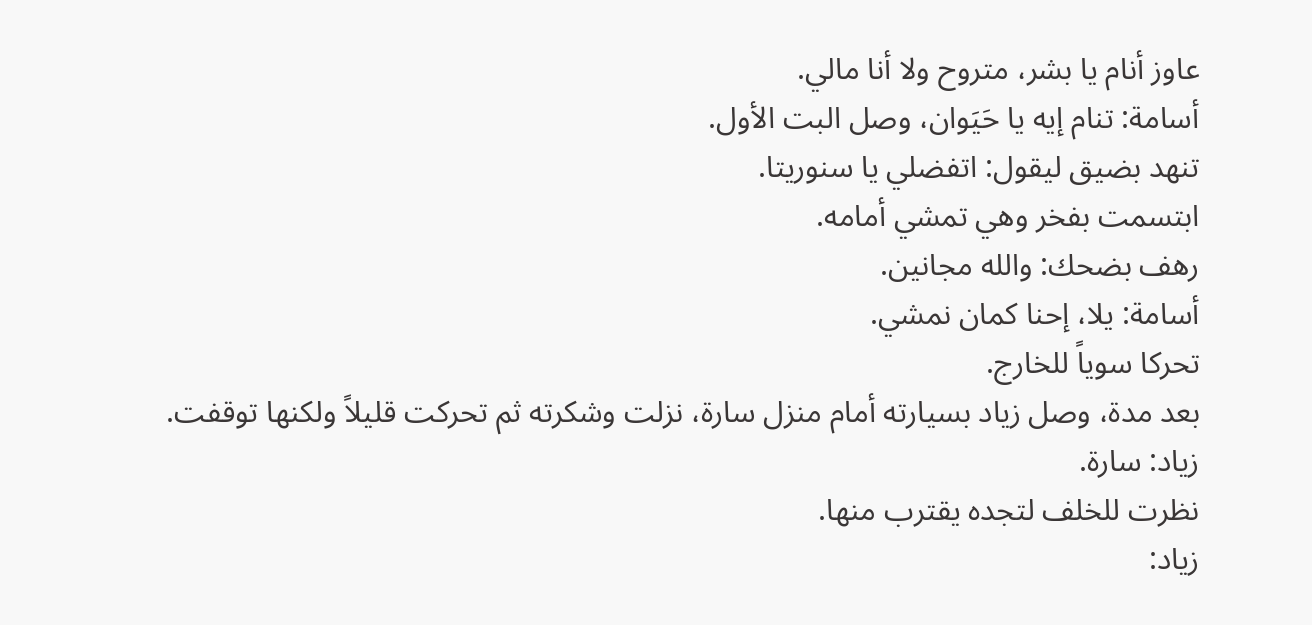عاوز أنام يا بشر، متروح ولا أنا مالي.
أسامة: تنام إيه يا حَيَوان، وصل البت الأول.
تنهد بضيق ليقول: اتفضلي يا سنوريتا.
ابتسمت بفخر وهي تمشي أمامه.
رهف بضحك: والله مجانين.
أسامة: يلا، إحنا كمان نمشي.
تحركا سوياً للخارج.
بعد مدة، وصل زياد بسيارته أمام منزل سارة، نزلت وشكرته ثم تحركت قليلاً ولكنها توقفت.
زياد: سارة.
نظرت للخلف لتجده يقترب منها.
زياد: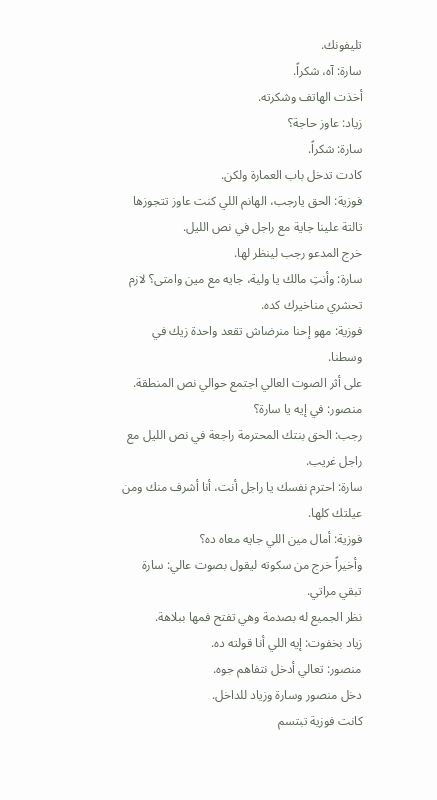تليفونك.
سارة: آه، شكراً.
أخذت الهاتف وشكرته.
زياد: عاوز حاجة؟
سارة: شكراً.
كادت تدخل باب العمارة ولكن.
فوزية: الحق يارجب، الهانم اللي كنت عاوز تتجوزها تالتة علينا جاية مع راجل في نص الليل.
خرج المدعو رجب لينظر لها.
سارة: وأنتِ مالك يا ولية، جايه مع مين وامتى؟ لازم تحشري مناخيرك كده.
فوزية: مهو إحنا منرضاش تقعد واحدة زيك في وسطنا.
على أثر الصوت العالي اجتمع حوالي نص المنطقة.
منصور: في إيه يا سارة؟
رجب: الحق بنتك المحترمة راجعة في نص الليل مع راجل غريب.
سارة: احترم نفسك يا راجل أنت، أنا أشرف منك ومن عيلتك كلها.
فوزية: أمال مين اللي جايه معاه ده؟
وأخيراً خرج من سكوته ليقول بصوت عالي: سارة تبقي مراتي.
نظر الجميع له بصدمة وهي تفتح فمها ببلاهة.
زياد بخفوت: إيه اللي أنا قولته ده.
منصور: تعالي أدخل نتفاهم جوه.
دخل منصور وسارة وزياد للداخل.
كانت فوزية تبتسم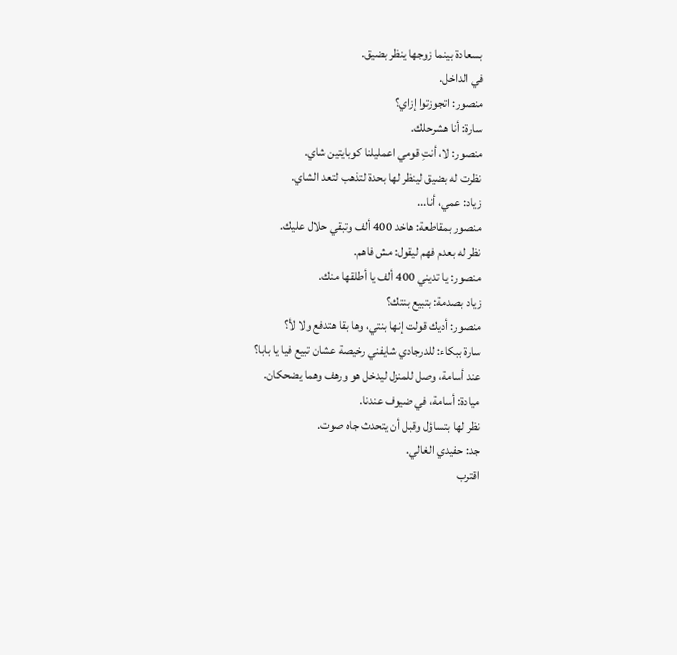بسعادة بينما زوجها ينظر بضيق.
في الداخل.
منصور: اتجوزتوا إزاي؟
سارة: أنا هشرحلك.
منصور: لا، أنتِ قومي اعمليلنا كوبايتين شاي.
نظرت له بضيق لينظر لها بحدة لتذهب لتعد الشاي.
زياد: عمي، أنا...
منصور بمقاطعة: هاخد 400 ألف وتبقي حلال عليك.
نظر له بعدم فهم ليقول: مش فاهم.
منصور: يا تديني 400 ألف يا أطلقها منك.
زياد بصدمة: بتبيع بنتك؟
منصور: أديك قولت إنها بنتي، وها بقا هتدفع ولا لأ؟
سارة ببكاء: للدرجادي شايفني رخيصة عشان تبيع فيا يا بابا؟
عند أسامة، وصل للمنزل ليدخل هو ورهف وهما يضحكان.
ميادة: أسامة، في ضيوف عندنا.
نظر لها بتساؤل وقبل أن يتحدث جاه صوت.
جد: حفيدي الغالي.
اقترب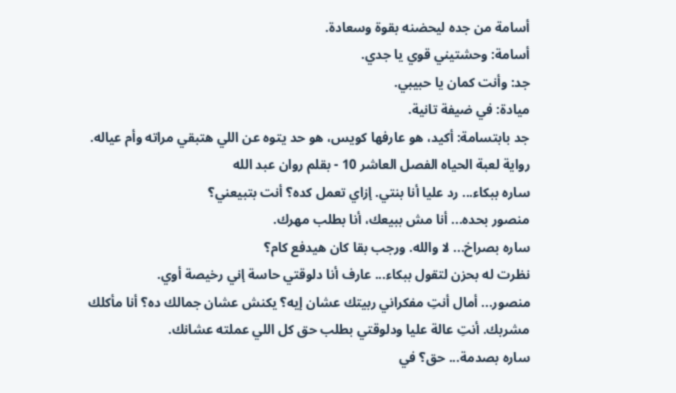أسامة من جده ليحضنه بقوة وسعادة.
أسامة: وحشتيني قوي يا جدي.
جد: وأنت كمان يا حبيبي.
ميادة: في ضيفة تانية.
جد بابتسامة: أكيد، هو عارفها كويس، هو حد يتوه عن اللي هتبقي مراته وأم عياله.
رواية لعبة الحياه الفصل العاشر 10 - بقلم روان عبد الله
ساره ببكاء... رد عليا أنا بنتي. إزاي تعمل كده؟ أنت بتبيعني؟
منصور بحده... أنا مش ببيعك، أنا بطلب مهرك.
ساره بصراخ... لا والله. ورجب بقا كان هيدفع كام؟
نظرت له بحزن لتقول ببكاء... عارف أنا دلوقتي حاسة إني رخيصة أوي.
منصور... أمال أنتِ مفكراني ربيتك عشان إيه؟ يكنش عشان جمالك ده؟ أنا مأكلك مشربك. أنتِ عالة عليا ودلوقتي بطلب حق كل اللي عملته عشانك.
ساره بصدمة... حق؟ في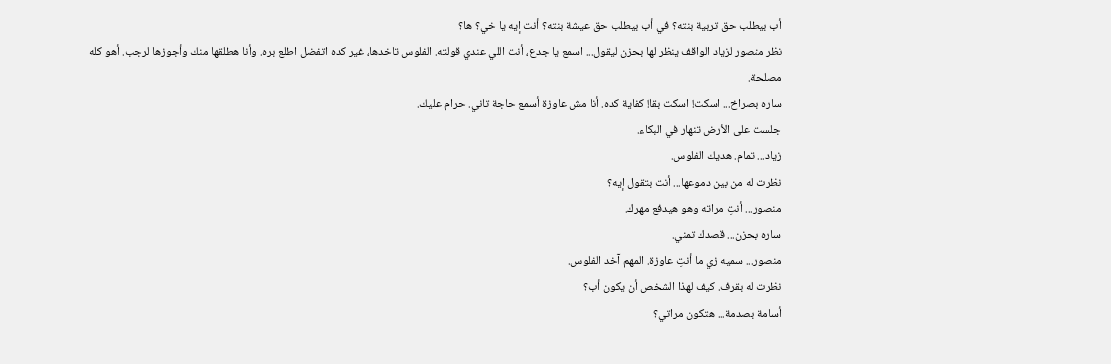أب بيطلب حق تربية بنته؟ في أب بيطلب حق عيشة بنته؟ أنت إيه يا خي؟ ها؟
نظر منصور لزياد الواقف ينظر لها بحزن ليقول... اسمع يا جدع، أنت اللي عندي قولته. الفلوس تاخدها، غير كده اتفضل اطلع بره. وأنا هطلقها منك وأجوزها لرجب. أهو كله مصلحة.
ساره بصراخ... اسكت! اسكت بقا! كفاية كده. أنا مش عاوزة أسمع حاجة تاني. حرام عليك.
جلست على الأرض تنهار في البكاء.
زياد... تمام. هديك الفلوس.
نظرت له من بين دموعها... أنت بتقول إيه؟
منصور... أنتِ مراته وهو هيدفع مهرك.
ساره بحزن... قصدك تمني.
منصور... سميه زي ما أنتِ عاوزة. المهم آخد الفلوس.
نظرت له بقرف. كيف لهذا الشخص أن يكون أب؟
أسامة بصدمة... هتكون مراتي؟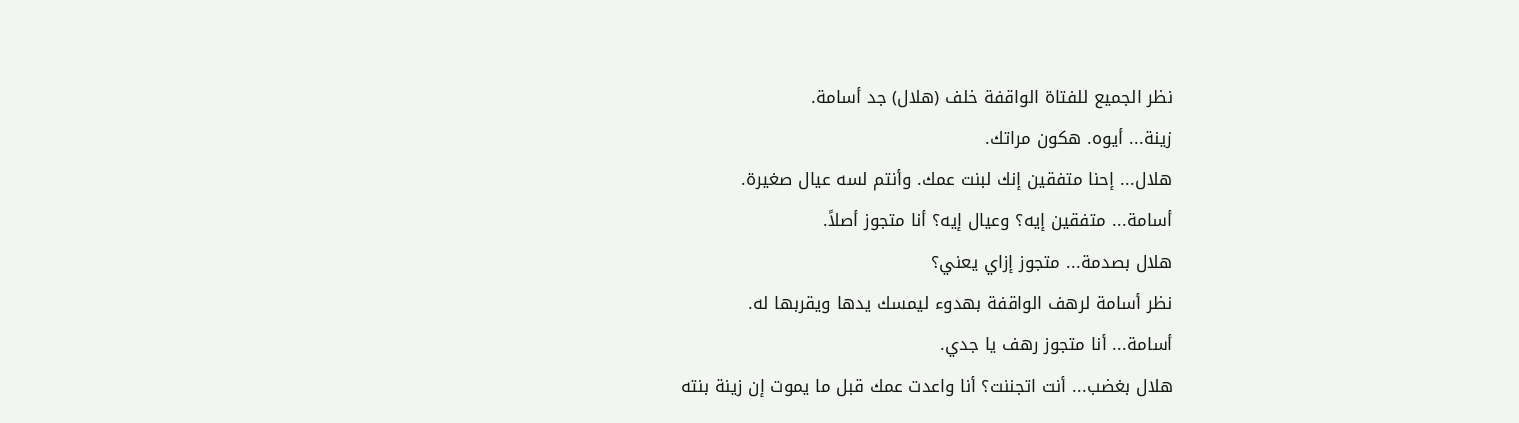نظر الجميع للفتاة الواقفة خلف (هلال) جد أسامة.
زينة... أيوه. هكون مراتك.
هلال... إحنا متفقين إنك لبنت عمك. وأنتم لسه عيال صغيرة.
أسامة... متفقين إيه؟ وعيال إيه؟ أنا متجوز أصلاً.
هلال بصدمة... متجوز إزاي يعني؟
نظر أسامة لرهف الواقفة بهدوء ليمسك يدها ويقربها له.
أسامة... أنا متجوز رهف يا جدي.
هلال بغضب... أنت اتجننت؟ أنا واعدت عمك قبل ما يموت إن زينة بنته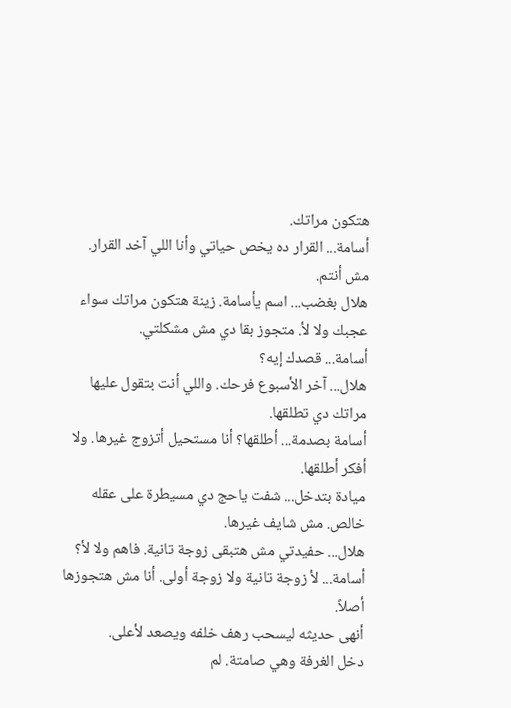هتكون مراتك.
أسامة... القرار ده يخص حياتي وأنا اللي آخد القرار. مش أنتم.
هلال بغضب... اسم يأسامة. زينة هتكون مراتك سواء عجبك ولا لأ. متجوز بقا دي مش مشكلتي.
أسامة... قصدك إيه؟
هلال... آخر الأسبوع فرحك. واللي أنت بتقول عليها مراتك دي تطلقها.
أسامة بصدمة... أطلقها؟ أنا مستحيل أتزوج غيرها. ولا أفكر أطلقها.
ميادة بتدخل... شفت ياحج دي مسيطرة على عقله خالص. مش شايف غيرها.
هلال... حفيدتي مش هتبقى زوجة تانية. فاهم ولا لأ؟
أسامة... لأ زوجة تانية ولا زوجة أولى. أنا مش هتجوزها أصلاً.
أنهى حديثه ليسحب رهف خلفه ويصعد لأعلى.
دخل الغرفة وهي صامتة. لم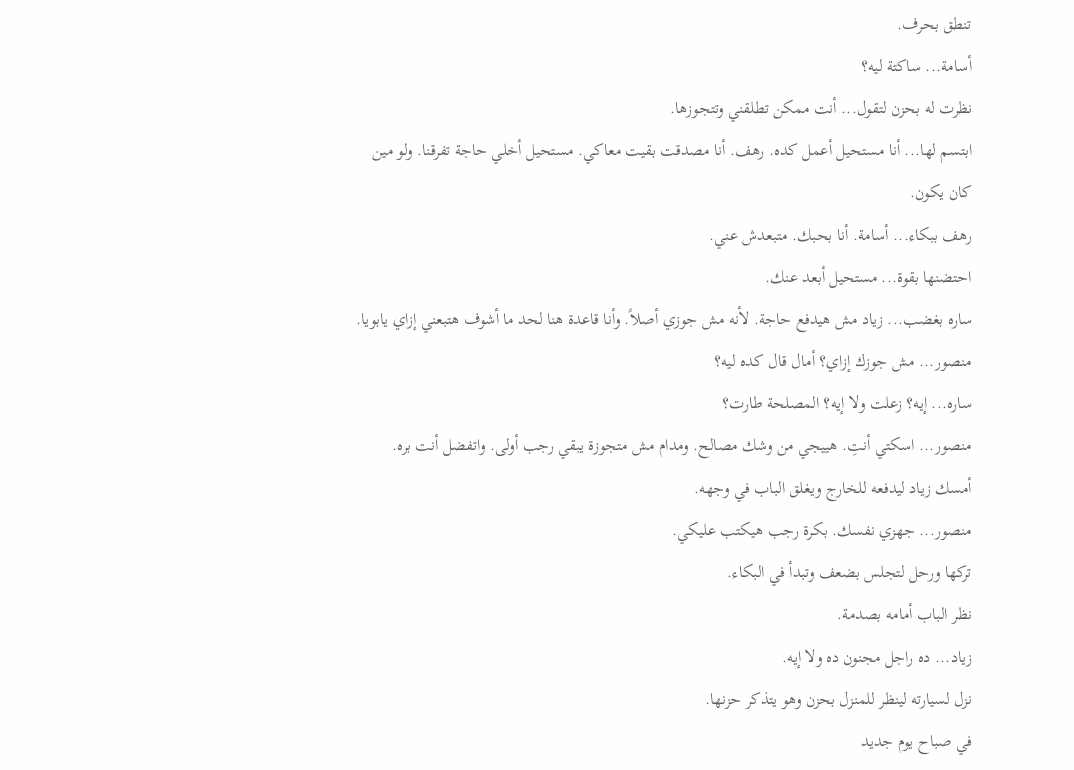تنطق بحرف.
أسامة... ساكتة ليه؟
نظرت له بحزن لتقول... أنت ممكن تطلقني وتتجوزها.
ابتسم لها... أنا مستحيل أعمل كده. رهف. أنا مصدقت بقيت معاكي. مستحيل أخلي حاجة تفرقنا. ولو مين كان يكون.
رهف ببكاء... أسامة. أنا بحبك. متبعدش عني.
احتضنها بقوة... مستحيل أبعد عنك.
ساره بغضب... زياد مش هيدفع حاجة. لأنه مش جوزي أصلاً. وأنا قاعدة هنا لحد ما أشوف هتبعني إزاي يابويا.
منصور... مش جوزك إزاي؟ أمال قال كده ليه؟
ساره... إيه؟ زعلت ولا إيه؟ المصلحة طارت؟
منصور... اسكتي أنتِ. هييجي من وشك مصالح. ومدام مش متجوزة يبقي رجب أولى. واتفضل أنت بره.
أمسك زياد ليدفعه للخارج ويغلق الباب في وجهه.
منصور... جهزي نفسك. بكرة رجب هيكتب عليكي.
تركها ورحل لتجلس بضعف وتبدأ في البكاء.
نظر الباب أمامه بصدمة.
زياد... ده راجل مجنون ده ولا إيه.
نزل لسيارته لينظر للمنزل بحزن وهو يتذكر حزنها.
في صباح يوم جديد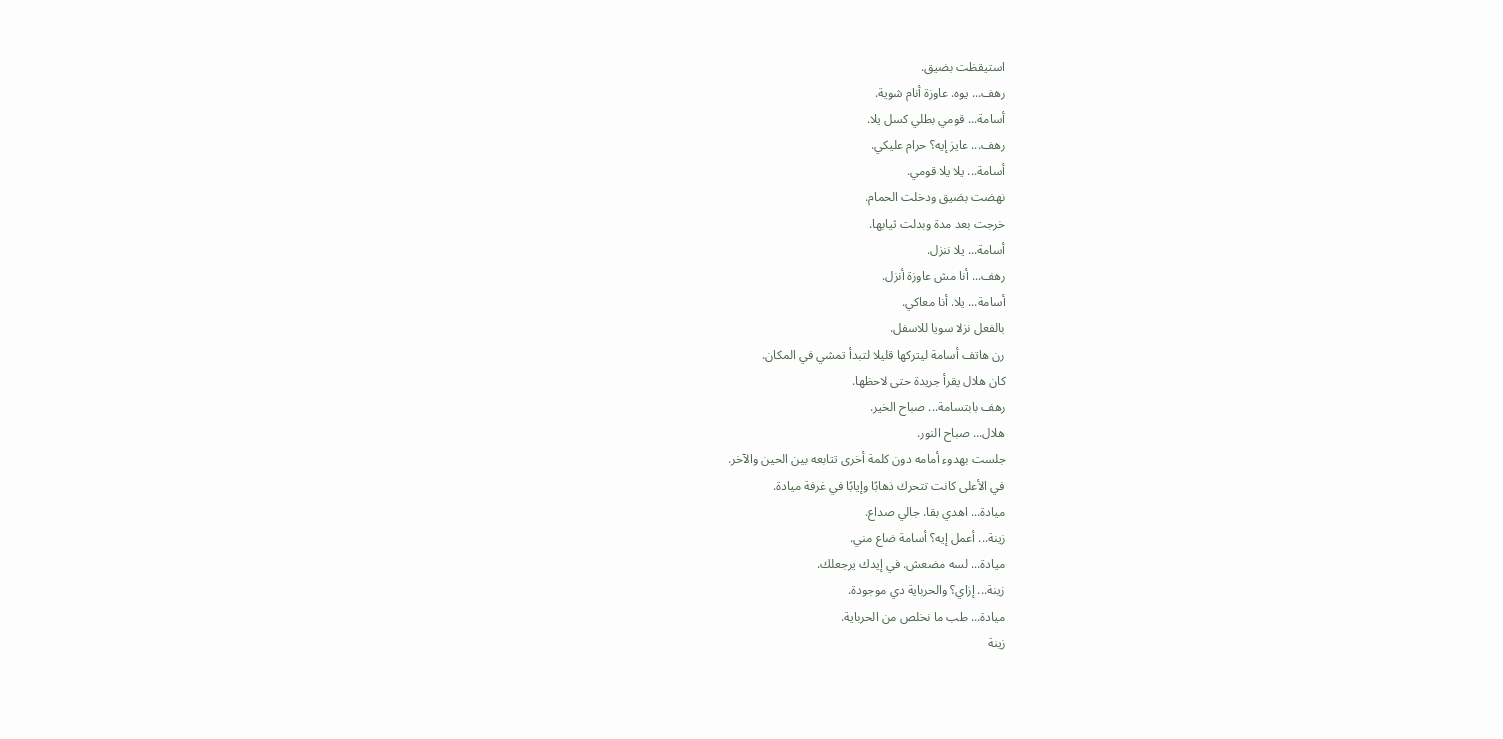استيقظت بضيق.
رهف... يوه. عاوزة أنام شوية.
أسامة... قومي بطلي كسل يلا.
رهف... عايز إيه؟ حرام عليكي.
أسامة... يلا يلا قومي.
نهضت بضيق ودخلت الحمام.
خرجت بعد مدة وبدلت ثيابها.
أسامة... يلا ننزل.
رهف... أنا مش عاوزة أنزل.
أسامة... يلا. أنا معاكي.
بالفعل نزلا سويا للاسفل.
رن هاتف أسامة ليتركها قليلا لتبدأ تمشي في المكان.
كان هلال يقرأ جريدة حتى لاحظها.
رهف بابتسامة... صباح الخير.
هلال... صباح النور.
جلست بهدوء أمامه دون كلمة أخرى تتابعه بين الحين والآخر.
في الأعلى كانت تتحرك ذهابًا وإيابًا في غرفة ميادة.
ميادة... اهدي بقا. جالي صداع.
زينة... أعمل إيه؟ أسامة ضاع مني.
ميادة... لسه مضعش. في إيدك يرجعلك.
زينة... إزاي؟ والحرباية دي موجودة.
ميادة... طب ما نخلص من الحرباية.
زينة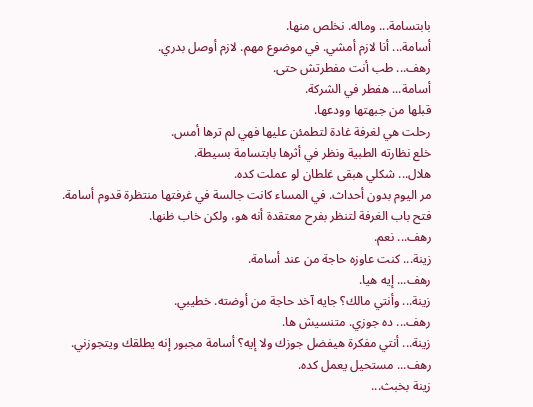بابتسامة... وماله. نخلص منها.
أسامة... أنا لازم أمشي. في موضوع مهم. لازم أوصل بدري.
رهف... طب أنت مفطرتش حتى.
أسامة... هفطر في الشركة.
قبلها من جبهتها وودعها.
رحلت هي لغرفة غادة لتطمئن عليها فهي لم ترها أمس.
خلع نظارته الطبية ونظر في أثرها بابتسامة بسيطة.
هلال... شكلي هبقى غلطان لو عملت كده.
مر اليوم بدون أحداث. في المساء كانت جالسة في غرفتها منتظرة قدوم أسامة.
فتح باب الغرفة لتنظر بفرح معتقدة أنه هو، ولكن خاب ظنها.
رهف... نعم.
زينة... كنت عاوزه حاجة من عند أسامة.
رهف... إيه هيا.
زينة... وأنتي مالك؟ جايه آخد حاجة من أوضته. خطيبي.
رهف... ده جوزي. متنسيش ها.
زينة... أنتي مفكرة هيفضل جوزك ولا إيه؟ أسامة مجبور إنه يطلقك ويتجوزني.
رهف... مستحيل يعمل كده.
زينة بخبث...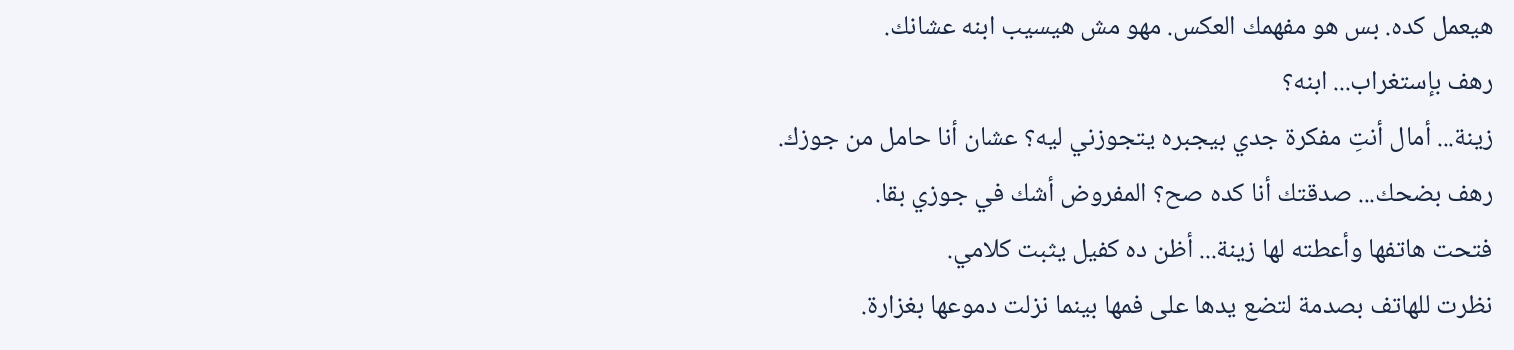هيعمل كده. بس هو مفهمك العكس. مهو مش هيسيب ابنه عشانك.
رهف بإستغراب... ابنه؟
زينة... أمال أنتِ مفكرة جدي بيجبره يتجوزني ليه؟ عشان أنا حامل من جوزك.
رهف بضحك... صدقتك أنا كده صح؟ المفروض أشك في جوزي بقا.
فتحت هاتفها وأعطته لها زينة... أظن ده كفيل يثبت كلامي.
نظرت للهاتف بصدمة لتضع يدها على فمها بينما نزلت دموعها بغزارة.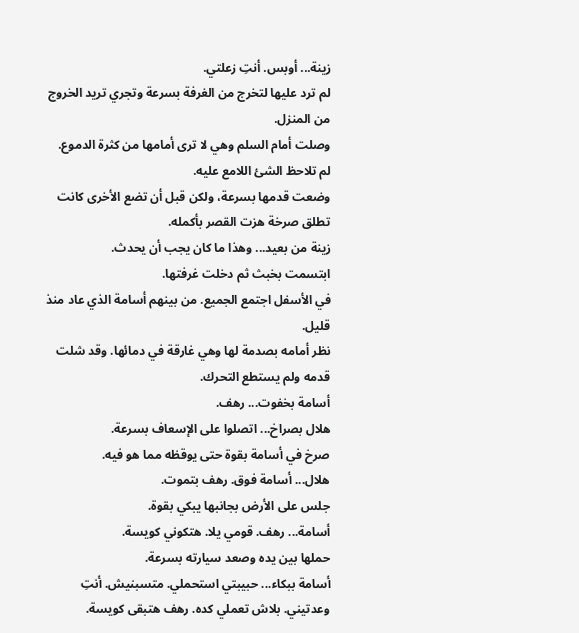زينة... أوبس. أنتِ زعلتي.
لم ترد عليها لتخرج من الغرفة بسرعة وتجري تريد الخروج من المنزل.
وصلت أمام السلم وهي لا ترى أمامها من كثرة الدموع. لم تلاحظ الشئ اللامع عليه.
وضعت قدمها بسرعة، ولكن قبل أن تضع الأخرى كانت تطلق صرخة هزت القصر بأكمله.
زينة من بعيد... وهذا ما كان يجب أن يحدث.
ابتسمت بخبث ثم دخلت غرفتها.
في الأسفل اجتمع الجميع. من بينهم أسامة الذي عاد منذ قليل.
نظر أمامه بصدمة لها وهي غارقة في دمائها. وقد شلت قدمه ولم يستطع التحرك.
أسامة بخفوت... رهف.
هلال بصراخ... اتصلوا على الإسعاف بسرعة.
صرخ في أسامة بقوة حتى يوقظه مما هو فيه.
هلال... أسامة فوق. رهف بتموت.
جلس على الأرض بجانبها يبكي بقوة.
أسامة... رهف. قومي يلا. هتكوني كويسة.
حملها بين يده وصعد سيارته بسرعة.
أسامة ببكاء... حبيبتي استحملي. متسبنيش. أنتِ وعدتيني. بلاش تعملي كده. رهف هتبقى كويسة.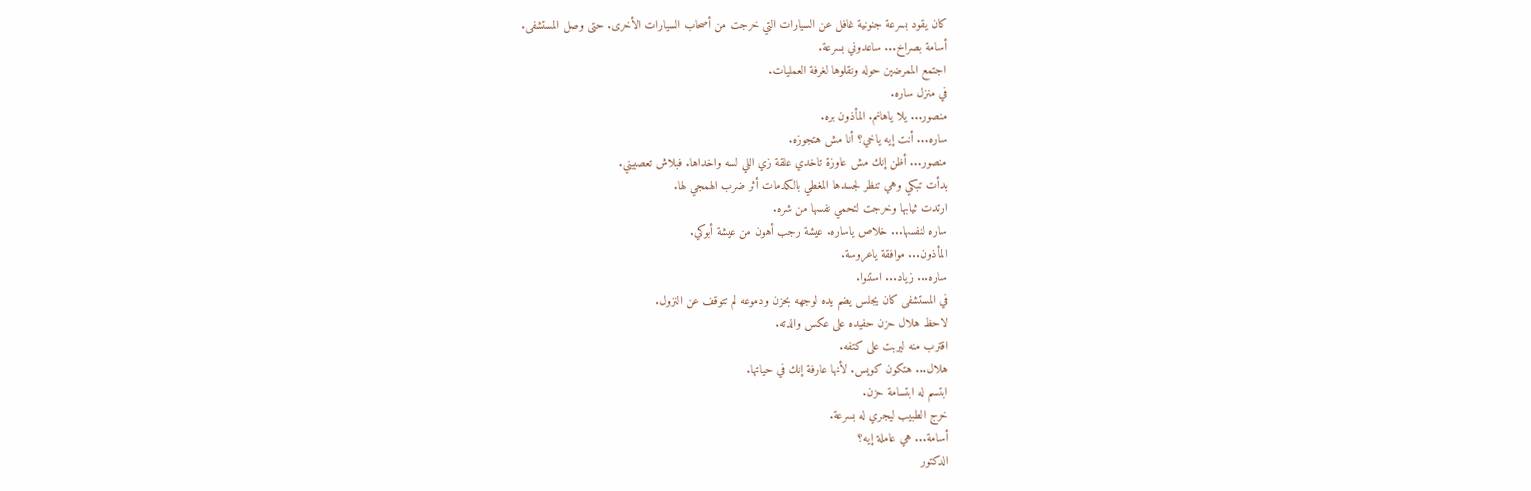كان يقود بسرعة جنونية غافل عن السيارات التي خرجت من أصحاب السيارات الأخرى. حتى وصل المستشفى.
أسامة بصراخ... ساعدوني بسرعة.
اجتمع الممرضين حوله ونقلوها لغرفة العمليات.
في منزل ساره.
منصور... يلا ياهانم. المأذون بره.
ساره... أنت إيه ياخي؟ أنا مش هتجوزه.
منصور... أظن إنك مش عاوزة تاخدي علقة زي اللي لسه واخداها. فبلاش تعصبيني.
بدأت تبكي وهي تنظر لجسدها المغطي بالكدمات أثر ضرب الهمجي لها.
ارتدت ثيابها وخرجت لتحمي نفسها من شره.
ساره لنفسها... خلاص ياساره. عيشة رجب أهون من عيشة أبوكي.
المأذون... موافقة ياعروسة.
ساره... زياد... استنوا.
في المستشفى كان يجلس يضم يده لوجهه بحزن ودموعه لم تتوقف عن النزول.
لاحظ هلال حزن حفيده على عكس والدته.
اقترب منه ليربت على كتفه.
هلال... هتكون كويس. لأنها عارفة إنك في حياتها.
ابتسم له ابتسامة حزن.
خرج الطبيب ليجري له بسرعة.
أسامة... هي عاملة إيه؟
الدكتور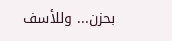بحزن... وللأسف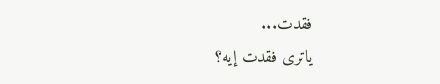فقدت...
ياترى فقدت إيه؟